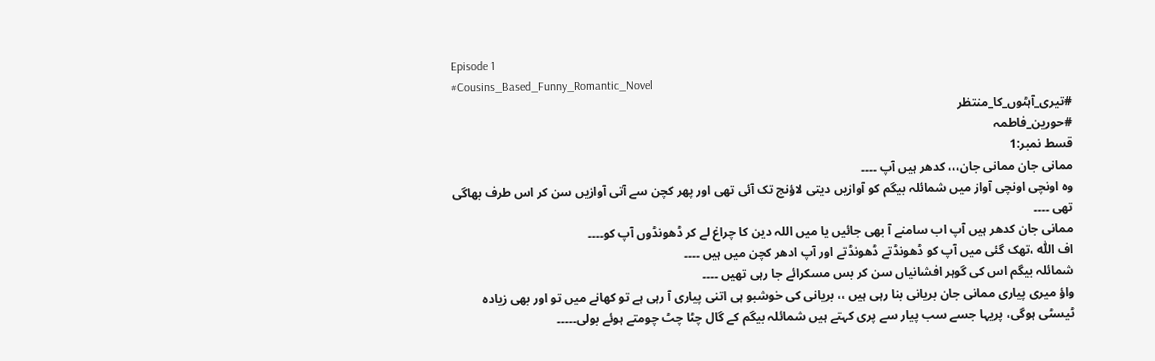Episode 1
#Cousins_Based_Funny_Romantic_Novel
#تیری_آہٹوں_کا_منتظر
#حورین_فاطمہ
قسط نمبر:1
ممانی جان ممانی جان،،، کدھر ہیں آپ ۔۔۔۔
وہ اونچی اونچی آواز میں شمائلہ بیگم کو آوازیں دیتی لاؤنج تک آئی تھی اور پھر کچن سے آتی آوازیں سن کر اس طرف بھاگی تھی ۔۔۔۔
ممانی جان کدھر ہیں آپ اب سامنے آ بھی جائیں یا میں اللہ دین کا چراغ لے کر ڈھونڈوں آپ کو۔۔۔۔
اف اللّٰہ ،تھک گئی میں آپ کو ڈھونڈتے ڈھونڈتے اور آپ ادھر کچن میں ہیں ۔۔۔۔
شمائلہ بیگم اس کی گوہر افشانیاں سن کر بس مسکرائے جا رہی تھیں ۔۔۔۔
واؤ میری پیاری ممانی جان بریانی بنا رہی ہیں ،، بریانی کی خوشبو ہی اتنی پیاری آ رہی ہے تو کھانے میں تو اور بھی زیادہ ٹیسٹی ہوگی، پریہا جسے سب پیار سے پری کہتے ہیں شمائلہ بیگم کے گال چٹا چٹ چومتے ہوئے بولی۔۔۔۔۔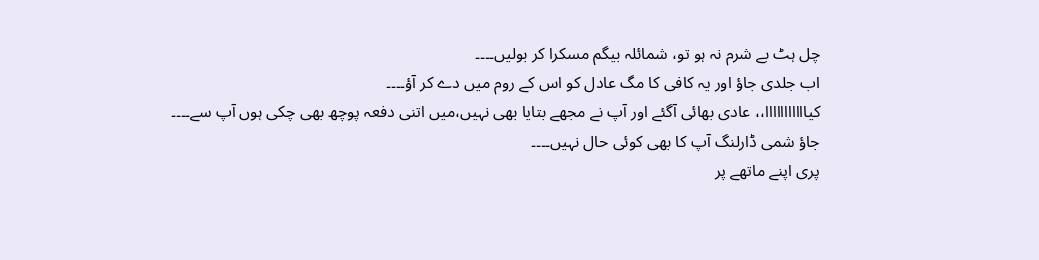چل ہٹ بے شرم نہ ہو تو، شمائلہ بیگم مسکرا کر بولیں۔۔۔۔
اب جلدی جاؤ اور یہ کافی کا مگ عادل کو اس کے روم میں دے کر آؤ۔۔۔۔
کیااااااااااا،، عادی بھائی آگئے اور آپ نے مجھے بتایا بھی نہیں،میں اتنی دفعہ پوچھ بھی چکی ہوں آپ سے۔۔۔۔
جاؤ شمی ڈارلنگ آپ کا بھی کوئی حال نہیں۔۔۔۔
پری اپنے ماتھے پر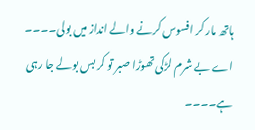ہاتھ مار کر افسوس کرنے والے انداز میں بولی۔۔۔۔
اے بے شرم لڑکی تھوڑا صبر تو کر بس بولے جا رہی ہے۔۔۔۔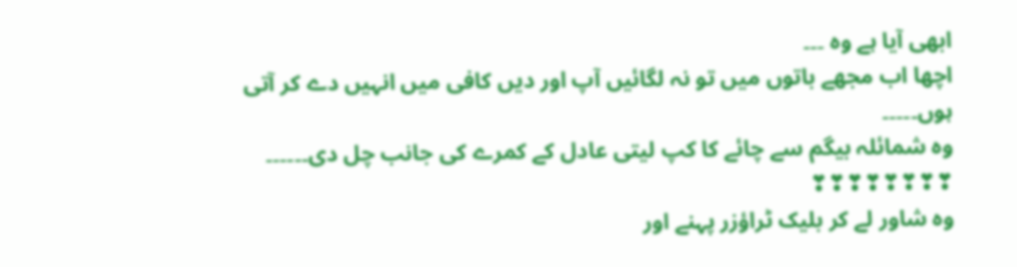ابھی آیا ہے وہ ۔۔۔
اچھا اب مجھے باتوں میں تو نہ لگائیں آپ اور دیں کافی میں انہیں دے کر آتی ہوں۔۔۔۔۔
وہ شمائلہ بیگم سے چائے کا کپ لیتی عادل کے کمرے کی جانب چل دی۔۔۔۔۔۔
❣❣❣❣❣❣❣❣
وہ شاور لے کر بلیک ٹراؤزر پہنے اور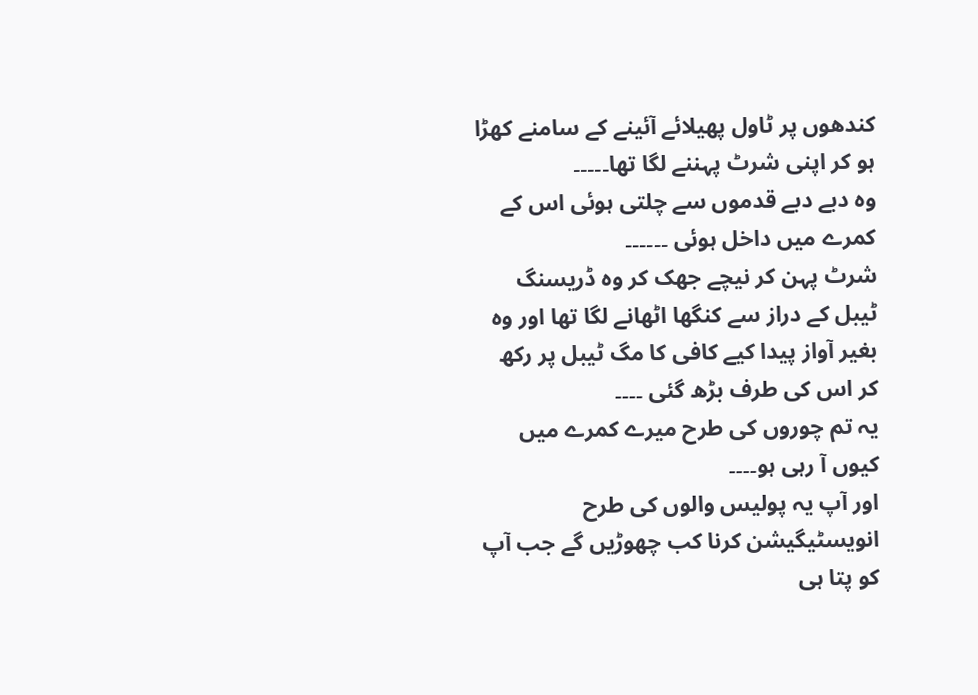کندھوں پر ٹاول پھیلائے آئینے کے سامنے کھڑا ہو کر اپنی شرٹ پہننے لگا تھا۔۔۔۔۔
وہ دبے دبے قدموں سے چلتی ہوئی اس کے کمرے میں داخل ہوئی ۔۔۔۔۔۔
شرٹ پہن کر نیچے جھک کر وہ ڈریسنگ ٹیبل کے دراز سے کنگھا اٹھانے لگا تھا اور وہ بغیر آواز پیدا کیے کافی کا مگ ٹیبل پر رکھ کر اس کی طرف بڑھ گئی ۔۔۔۔
یہ تم چوروں کی طرح میرے کمرے میں کیوں آ رہی ہو۔۔۔۔
اور آپ یہ پولیس والوں کی طرح انویسٹیگیشن کرنا کب چھوڑیں گے جب آپ کو پتا ہی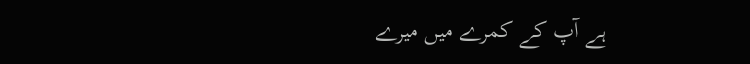ہے آپ کے کمرے میں میرے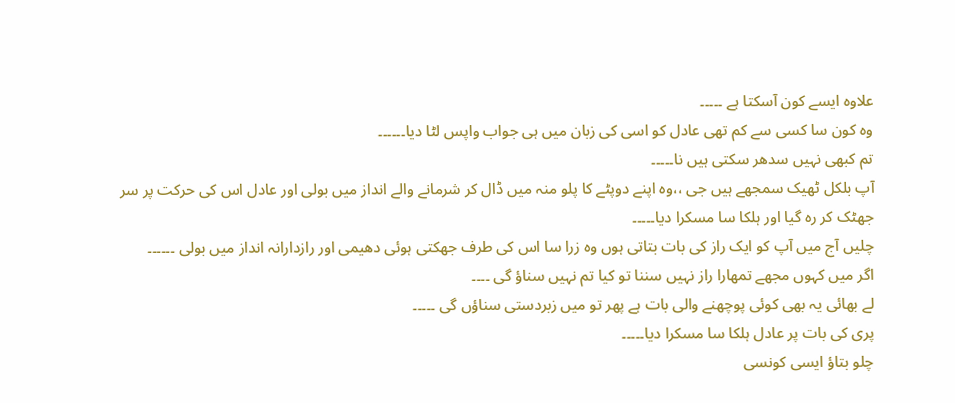علاوہ ایسے کون آسکتا ہے ۔۔۔۔۔
وہ کون سا کسی سے کم تھی عادل کو اسی کی زبان میں ہی جواب واپس لٹا دیا۔۔۔۔۔۔
تم کبھی نہیں سدھر سکتی ہیں نا۔۔۔۔۔
آپ بلکل ٹھیک سمجھے ہیں جی ،،وہ اپنے دوپٹے کا پلو منہ میں ڈال کر شرمانے والے انداز میں بولی اور عادل اس کی حرکت پر سر جھٹک کر رہ گیا اور ہلکا سا مسکرا دیا۔۔۔۔۔
چلیں آج میں آپ کو ایک راز کی بات بتاتی ہوں وہ زرا سا اس کی طرف جھکتی ہوئی دھیمی اور رازدارانہ انداز میں بولی ۔۔۔۔۔۔
اگر میں کہوں مجھے تمھارا راز نہیں سننا تو کیا تم نہیں سناؤ گی ۔۔۔۔
لے بھائی یہ بھی کوئی پوچھنے والی بات ہے پھر تو میں زبردستی سناؤں گی ۔۔۔۔۔
پری کی بات پر عادل ہلکا سا مسکرا دیا۔۔۔۔۔
چلو بتاؤ ایسی کونسی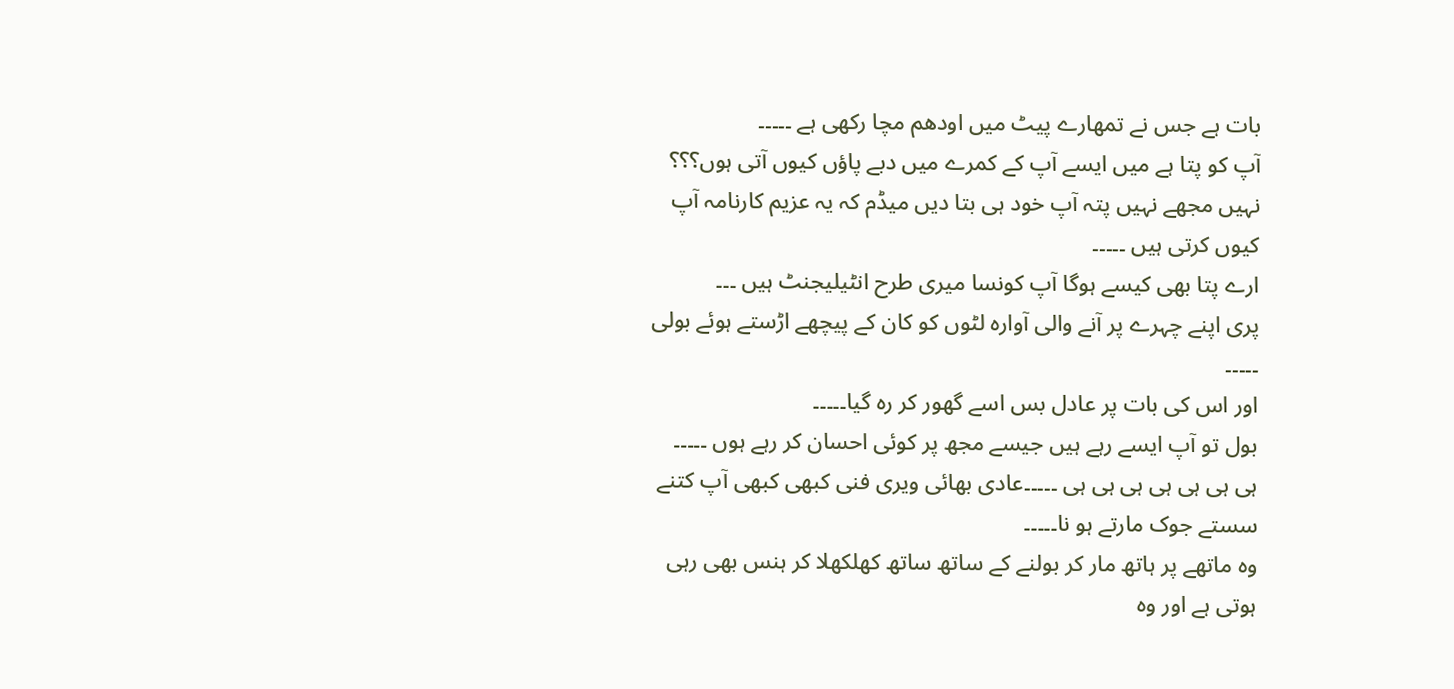بات ہے جس نے تمھارے پیٹ میں اودھم مچا رکھی ہے ۔۔۔۔۔
آپ کو پتا ہے میں ایسے آپ کے کمرے میں دبے پاؤں کیوں آتی ہوں؟؟؟
نہیں مجھے نہیں پتہ آپ خود ہی بتا دیں میڈم کہ یہ عزیم کارنامہ آپ کیوں کرتی ہیں ۔۔۔۔۔
ارے پتا بھی کیسے ہوگا آپ کونسا میری طرح انٹیلیجنٹ ہیں ۔۔۔
پری اپنے چہرے پر آنے والی آوارہ لٹوں کو کان کے پیچھے اڑستے ہوئے بولی ۔۔۔۔۔
اور اس کی بات پر عادل بس اسے گھور کر رہ گیا۔۔۔۔۔
بول تو آپ ایسے رہے ہیں جیسے مجھ پر کوئی احسان کر رہے ہوں ۔۔۔۔۔
ہی ہی ہی ہی ہی ہی ہی ۔۔۔۔۔عادی بھائی ویری فنی کبھی کبھی آپ کتنے سستے جوک مارتے ہو نا۔۔۔۔۔
وہ ماتھے پر ہاتھ مار کر بولنے کے ساتھ ساتھ کھلکھلا کر ہنس بھی رہی ہوتی ہے اور وہ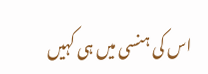اس کی ہنسی میں ہی کہیں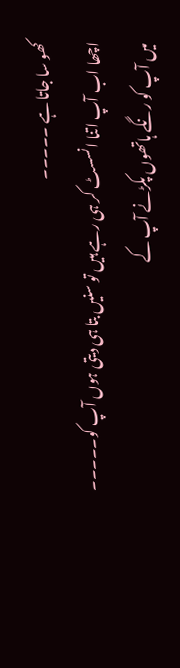کھو سا جاتا ہے ۔۔۔۔۔
اچھا اب آپ اتنا انسسٹ کر ہی رہے ہیں تو سنیں بتا ہی دیتی ہوں آپ کو۔۔۔۔۔
میں آپ کو رنگے ہاتھوں پکڑنے آپ کے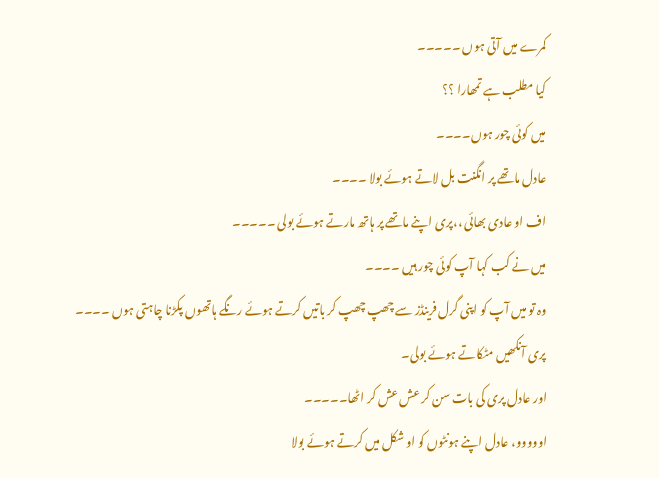کمرے میں آتی ہوں ۔۔۔۔۔
کیا مطلب ہے تمھارا ؟؟
میں کوئی چور ہوں۔۔۔۔
عادل ماتھے پر انگنت بل لاتے ہوئے بولا ۔۔۔۔
اف او عادی بھائی ،،پری اپنے ماتھے پر ہاتھ مارتے ہوئے بولی ۔۔۔۔۔
میں نے کب کہا آپ کوئی چور ہیں ۔۔۔۔
وہ تو میں آپ کو اپنی گرل فرینڈز سے چھپ چھپ کر باتیں کرتے ہوئے رنگے ہاتھوں پکڑنا چاہتی ہوں ۔۔۔۔
پری آنکھیں مٹکاتے ہوئے بولی۔
اور عادل پری کی بات سن کر عش عش کر اٹھا۔۔۔۔۔
اووووو، عادل اپنے ہونٹوں کو او شکل میں کرتے ہوئے بولا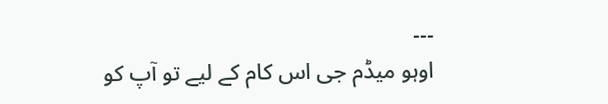۔۔۔
اوہو میڈم جی اس کام کے لیے تو آپ کو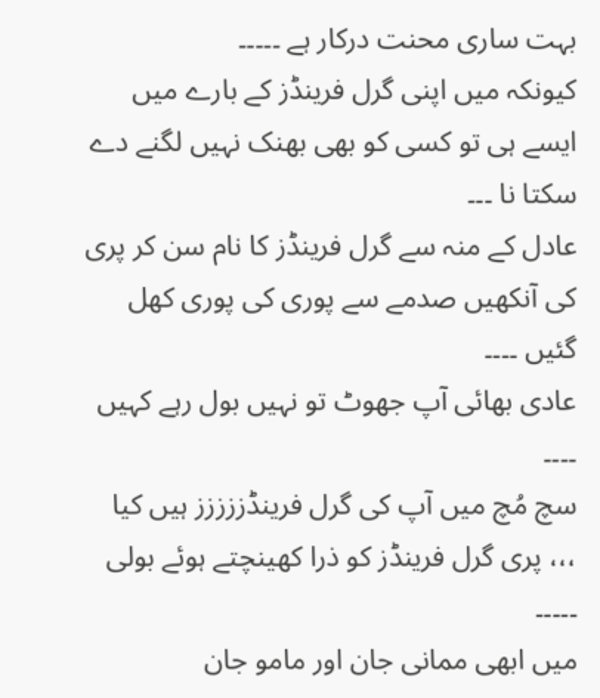بہت ساری محنت درکار ہے ۔۔۔۔۔
کیونکہ میں اپنی گرل فرینڈز کے بارے میں ایسے ہی تو کسی کو بھی بھنک نہیں لگنے دے سکتا نا ۔۔۔
عادل کے منہ سے گرل فرینڈز کا نام سن کر پری کی آنکھیں صدمے سے پوری کی پوری کھل گئیں ۔۔۔۔
عادی بھائی آپ جھوٹ تو نہیں بول رہے کہیں ۔۔۔۔
سچ مُچ میں آپ کی گرل فرینڈززززز ہیں کیا ،،، پری گرل فرینڈز کو ذرا کھینچتے ہوئے بولی ۔۔۔۔۔
میں ابھی ممانی جان اور مامو جان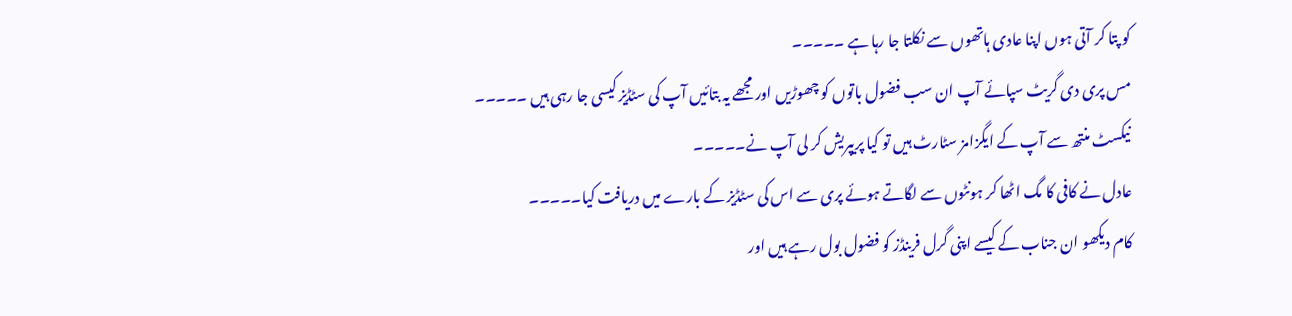کو پتا کر آتی ہوں اپنا عادی ہاتھوں سے نکلتا جا رہا ہے ۔۔۔۔۔
مس پری دی گریٹ سپائے آپ ان سب فضول باتوں کو چھوڑیں اور مجھے یہ بتائیں آپ کی سٹڈیز کیسی جا رہی ہیں ۔۔۔۔۔
نیکسٹ منتھ سے آپ کے ایگزامز سٹارٹ ہیں تو کیا پریپریش کر لی آپ نے۔۔۔۔۔
عادل نے کافی کا مگ اٹھا کر ہونٹوں سے لگاتے ہوئے پری سے اس کی سٹڈیز کے بارے میں دریافت کیا۔۔۔۔۔
کام دیکھو ان جناب کے کیسے اپنی گرل فرینڈز کو فضول بول رہے ہیں اور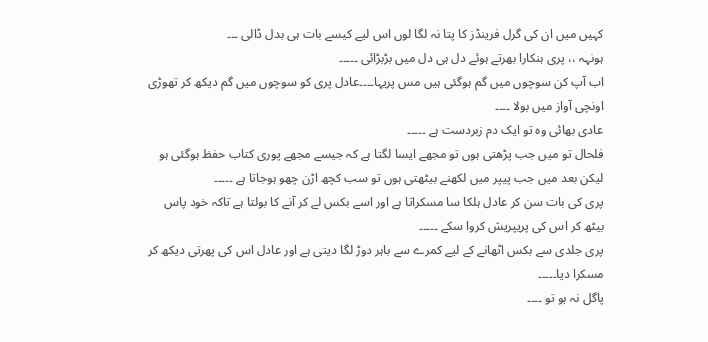کہیں میں ان کی گرل فرینڈز کا پتا نہ لگا لوں اس لیے کیسے بات ہی بدل ڈالی ۔۔۔
ہونہہ ،، پری ہنکارا بھرتے ہوئے دل ہی دل میں بڑبڑائی ۔۔۔۔۔
اب آپ کن سوچوں میں گم ہوگئی ہیں مس پریہا۔۔۔۔عادل پری کو سوچوں میں گم دیکھ کر تھوڑی اونچی آواز میں بولا ۔۔۔۔
عادی بھائی وہ تو ایک دم زبردست ہے ۔۔۔۔۔
فلحال تو میں جب پڑھتی ہوں تو مجھے ایسا لگتا ہے کہ جیسے مجھے پوری کتاب حفظ ہوگئی ہو لیکن بعد میں جب پیپر میں لکھنے بیٹھتی ہوں تو سب کچھ اڑن چھو ہوجاتا ہے ۔۔۔۔۔
پری کی بات سن کر عادل ہلکا سا مسکراتا ہے اور اسے بکس لے کر آنے کا بولتا ہے تاکہ خود پاس بیٹھ کر اس کی پریپریش کروا سکے ۔۔۔۔۔
پری جلدی سے بکس اٹھانے کے لیے کمرے سے باہر دوڑ لگا دیتی ہے اور عادل اس کی پھرتی دیکھ کر مسکرا دیا۔۔۔۔۔
پاگل نہ ہو تو ۔۔۔۔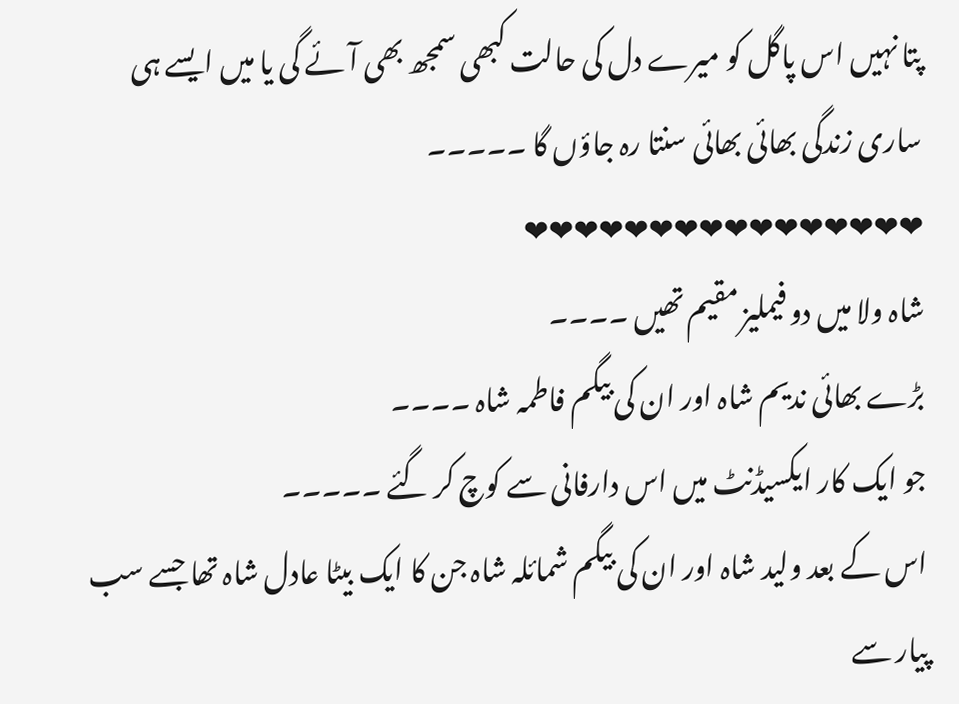پتا نہیں اس پاگل کو میرے دل کی حالت کبھی سمجھ بھی آئے گی یا میں ایسے ہی ساری زندگی بھائی بھائی سنتا رہ جاؤں گا ۔۔۔۔۔
❤❤❤❤❤❤❤❤❤❤❤❤❤❤❤❤
شاہ ولا میں دو فیملیز مقیم تھیں ۔۔۔۔
بڑے بھائی ندیم شاہ اور ان کی بیگم فاطمہ شاہ ۔۔۔۔
جو ایک کار ایکسیڈنٹ میں اس دارفانی سے کوچ کر گئے ۔۔۔۔۔
اس کے بعد ولید شاہ اور ان کی بیگم شمائلہ شاہ جن کا ایک بیٹا عادل شاہ تھا جسے سب پیار سے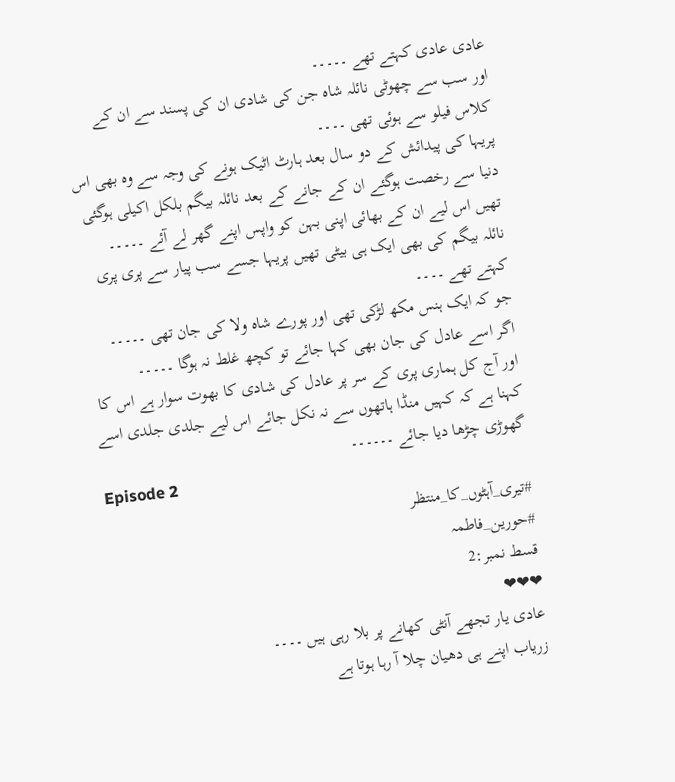عادی عادی کہتے تھے ۔۔۔۔۔
اور سب سے چھوٹی نائلہ شاہ جن کی شادی ان کی پسند سے ان کے کلاس فیلو سے ہوئی تھی ۔۔۔۔
پریہا کی پیدائش کے دو سال بعد ہارٹ اٹیک ہونے کی وجہ سے وہ بھی اس دنیا سے رخصت ہوگئے ان کے جانے کے بعد نائلہ بیگم بلکل اکیلی ہوگئی تھیں اس لیے ان کے بھائی اپنی بہن کو واپس اپنے گھر لے آئے ۔۔۔۔۔
نائلہ بیگم کی بھی ایک ہی بیٹی تھیں پریہا جسے سب پیار سے پری پری کہتے تھے ۔۔۔۔
جو کہ ایک ہنس مکھ لڑکی تھی اور پورے شاہ ولا کی جان تھی ۔۔۔۔۔
اگر اسے عادل کی جان بھی کہا جائے تو کچھ غلط نہ ہوگا ۔۔۔۔۔
اور آج کل ہماری پری کے سر پر عادل کی شادی کا بھوت سوار ہے اس کا کہنا ہے کہ کہیں منڈا ہاتھوں سے نہ نکل جائے اس لیے جلدی جلدی اسے گھوڑی چڑھا دیا جائے ۔۔۔۔۔۔
Episode 2
#تیری_آہٹوں_کا_منتظر
#حورین_فاطمہ
قسط نمبر:2
❤❤❤
عادی یار تجھے آنٹی کھانے پر بلا رہی ہیں ۔۔۔۔
زریاب اپنے ہی دھیان چلا آ رہا ہوتا ہے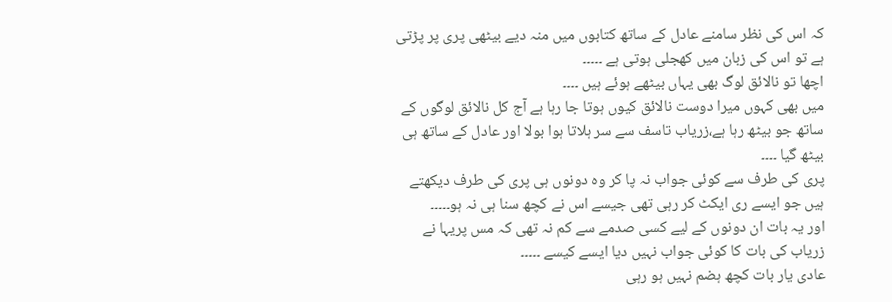کہ اس کی نظر سامنے عادل کے ساتھ کتابوں میں منہ دیے بیٹھی پری پر پڑتی ہے تو اس کی زبان میں کھجلی ہوتی ہے ۔۔۔۔۔
اچھا تو نالائق لوگ بھی یہاں بیٹھے ہوئے ہیں ۔۔۔۔
میں بھی کہوں میرا دوست نالائق کیوں ہوتا جا رہا ہے آج کل نالائق لوگوں کے ساتھ جو بیٹھ رہا ہے،زریاب تاسف سے سر ہلاتا ہوا بولا اور عادل کے ساتھ ہی بیٹھ گیا ۔۔۔۔
پری کی طرف سے کوئی جواب نہ پا کر وہ دونوں ہی پری کی طرف دیکھتے ہیں جو ایسے ری ایکٹ کر رہی تھی جیسے اس نے کچھ سنا ہی نہ ہو۔۔۔۔۔
اور یہ بات ان دونوں کے لیے کسی صدمے سے کم نہ تھی کہ مس پریہا نے زریاب کی بات کا کوئی جواب نہیں دیا ایسے کیسے ۔۔۔۔۔
عادی یار بات کچھ ہضم نہیں ہو رہی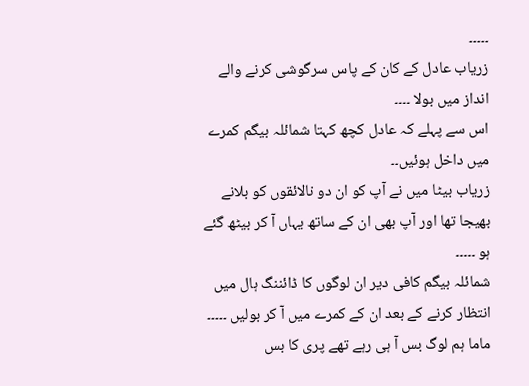۔۔۔۔۔
زریاب عادل کے کان کے پاس سرگوشی کرنے والے انداز میں بولا ۔۔۔۔
اس سے پہلے کہ عادل کچھ کہتا شمائلہ بیگم کمرے میں داخل ہوئیں۔۔
زریاب بیٹا میں نے آپ کو ان دو نالائقوں کو بلانے بھیجا تھا اور آپ بھی ان کے ساتھ یہاں آ کر بیٹھ گئے ہو ۔۔۔۔۔
شمائلہ بیگم کافی دیر ان لوگوں کا ڈائننگ ہال میں انتظار کرنے کے بعد ان کے کمرے میں آ کر بولیں ۔۔۔۔۔
ماما ہم لوگ بس آ ہی رہے تھے پری کا بس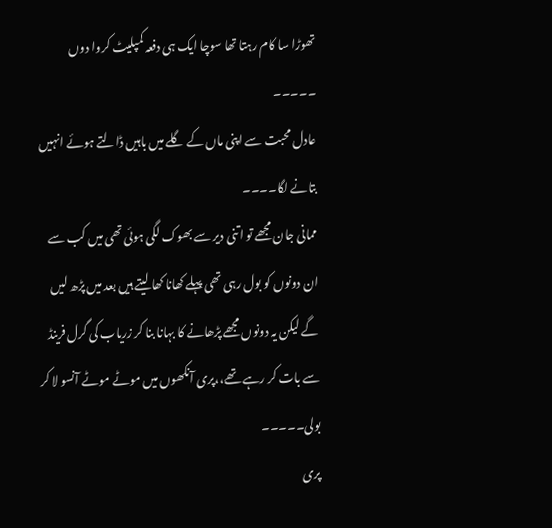تھوڑا سا کام رہتا تھا سوچا ایک ہی دفعہ کمپلیٹ کروا دوں ۔۔۔۔۔
عادل محبت سے اپنی ماں کے گلے میں باہیں ڈالتے ہوئے انہیں بتانے لگا۔۔۔۔
ممانی جان مجھے تو اتنی دیر سے بھوک لگی ہوئی تھی میں کب سے ان دونوں کو بول رہی تھی پہلے کھانا کھا لیتے ہیں بعد میں پڑھ لیں گے لیکن یہ دونوں مجھے پڑھانے کا بہانا بنا کر زریاب کی گرل فرینڈ سے بات کر رہے تھے،،پری آنکھوں میں موٹے موٹے آنسو لا کر بولی۔۔۔۔۔
پری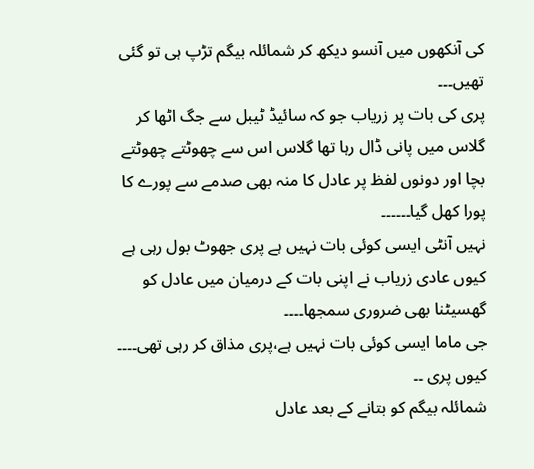کی آنکھوں میں آنسو دیکھ کر شمائلہ بیگم تڑپ ہی تو گئی تھیں۔۔۔
پری کی بات پر زریاب جو کہ سائیڈ ٹیبل سے جگ اٹھا کر گلاس میں پانی ڈال رہا تھا گلاس اس سے چھوٹتے چھوٹتے بچا اور دونوں لفظ پر عادل کا منہ بھی صدمے سے پورے کا پورا کھل گیا۔۔۔۔۔۔
نہیں آنٹی ایسی کوئی بات نہیں ہے پری جھوٹ بول رہی ہے کیوں عادی زریاب نے اپنی بات کے درمیان میں عادل کو گھسیٹنا بھی ضروری سمجھا۔۔۔۔
جی ماما ایسی کوئی بات نہیں ہے،پری مذاق کر رہی تھی۔۔۔۔
کیوں پری ۔۔
شمائلہ بیگم کو بتانے کے بعد عادل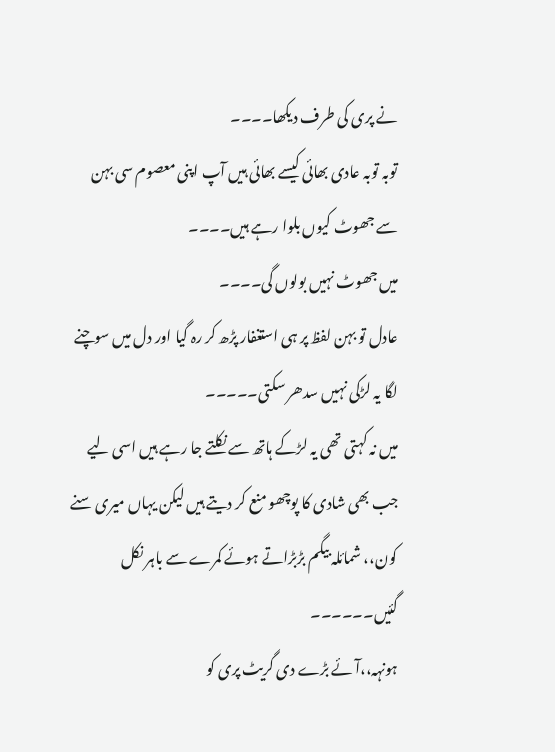نے پری کی طرف دیکھا۔۔۔۔
توبہ توبہ عادی بھائی کیسے بھائی ہیں آپ اپنی معصوم سی بہن سے جھوٹ کیوں بلوا رہے ہیں۔۔۔۔
میں جھوٹ نہیں بولوں گی۔۔۔۔
عادل تو بہن لفظ پر ہی استغفار پڑھ کر رہ گیا اور دل میں سوچنے لگا یہ لڑکی نہیں سدھر سکتی۔۔۔۔۔
میں نہ کہتی تھی یہ لڑکے ہاتھ سے نکلتے جا رہے ہیں اسی لیے جب بھی شادی کا پوچھو منع کر دیتے ہیں لیکن یہاں میری سنے کون،، شمائلہ بیگم بڑبڑاتے ہوئے کمرے سے باہر نکل گئیں۔۔۔۔۔۔
ہونہہ،،آئے بڑے دی گریٹ پری کو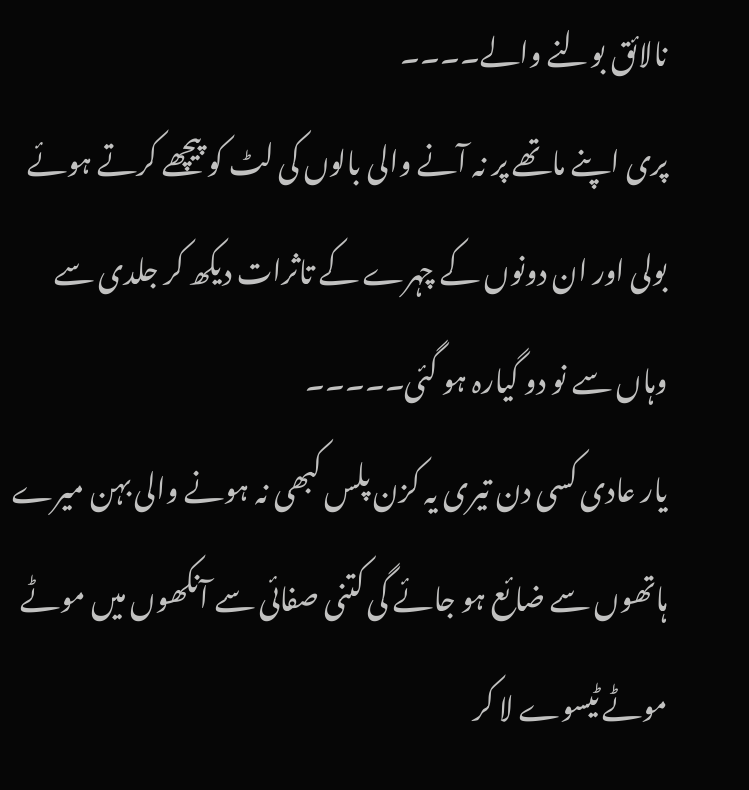نالائق بولنے والے۔۔۔۔
پری اپنے ماتھے پر نہ آنے والی بالوں کی لٹ کو پیچھے کرتے ہوئے بولی اور ان دونوں کے چہرے کے تاثرات دیکھ کر جلدی سے وہاں سے نو دو گیارہ ہو گئی۔۔۔۔۔
یار عادی کسی دن تیری یہ کزن پلس کبھی نہ ہونے والی بہن میرے ہاتھوں سے ضائع ہو جائے گی کتنی صفائی سے آنکھوں میں موٹے موٹے ٹیسوے لا کر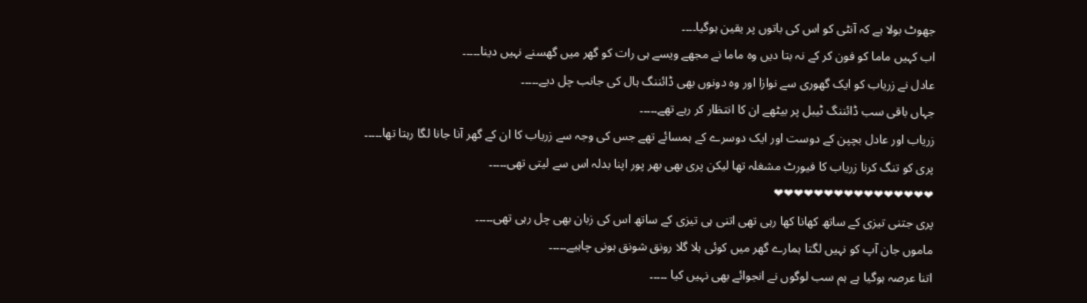جھوٹ بولا ہے کہ آنٹی کو اس کی باتوں پر یقین ہوگیا۔۔۔۔
اب کہیں ماما کو فون کر کے نہ بتا دیں وہ ماما نے مجھے ویسے ہی رات کو گھر میں گھسنے نہیں دینا۔۔۔۔۔
عادل نے زریاب کو ایک گھوری سے نوازا اور وہ دونوں بھی ڈائننگ ہال کی جانب چل دیے۔۔۔۔۔
جہاں باقی سب ڈائننگ ٹیبل پر بیٹھے ان کا انتظار کر رہے تھے۔۔۔۔۔
زریاب اور عادل بچپن کے دوست اور ایک دوسرے کے ہمسائے تھے جس کی وجہ سے زریاب کا ان کے گھر آنا جانا لگا رہتا تھا۔۔۔۔۔
پری کو تنگ کرنا زریاب کا فیورٹ مشغلہ تھا لیکن پری بھی بھر پور اپنا بدلہ اس سے لیتی تھی۔۔۔۔۔
❤❤❤❤❤❤❤❤❤❤❤❤❤❤❤❤
پری جتنی تیزی کے ساتھ کھانا کھا رہی تھی اتنی ہی تیزی کے ساتھ اس کی زبان بھی چل رہی تھی۔۔۔۔۔
ماموں جان آپ کو نہیں لگتا ہمارے گھر میں کوئی ہلا گلا رونق شونق ہونی چاہیے۔۔۔۔۔
اتنا عرصہ ہوگیا ہے ہم سب لوگوں نے انجوائے بھی نہیں کیا ۔۔۔۔۔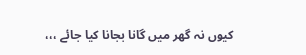کیوں نہ گھر میں گانا بجانا کیا جائے ،،،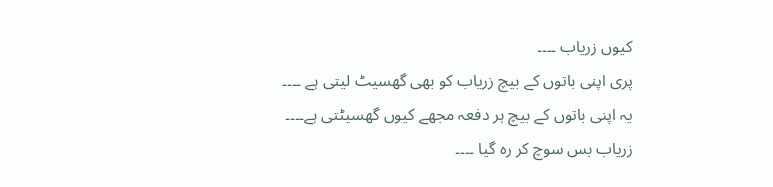کیوں زریاب ۔۔۔۔
پری اپنی باتوں کے بیچ زریاب کو بھی گھسیٹ لیتی ہے ۔۔۔۔
یہ اپنی باتوں کے بیچ ہر دفعہ مجھے کیوں گھسیٹتی ہے۔۔۔۔
زریاب بس سوچ کر رہ گیا ۔۔۔۔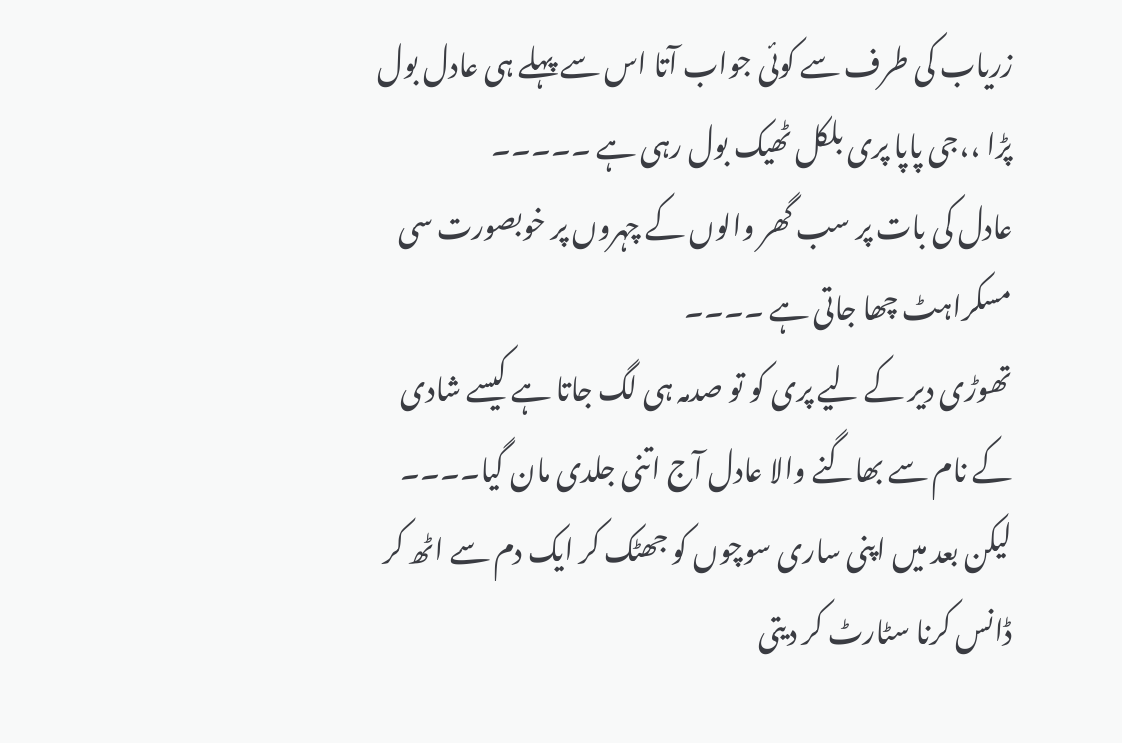زریاب کی طرف سے کوئی جواب آتا اس سے پہلے ہی عادل بول پڑا ،،جی پاپا پری بلکل ٹھیک بول رہی ہے ۔۔۔۔۔
عادل کی بات پر سب گھر والوں کے چہروں پر خوبصورت سی مسکراہٹ چھا جاتی ہے ۔۔۔۔
تھوڑی دیر کے لیے پری کو تو صدمہ ہی لگ جاتا ہے کیسے شادی کے نام سے بھاگنے والا عادل آج اتنی جلدی مان گیا۔۔۔۔
لیکن بعد میں اپنی ساری سوچوں کو جھٹک کر ایک دم سے اٹھ کر ڈانس کرنا سٹارٹ کر دیتی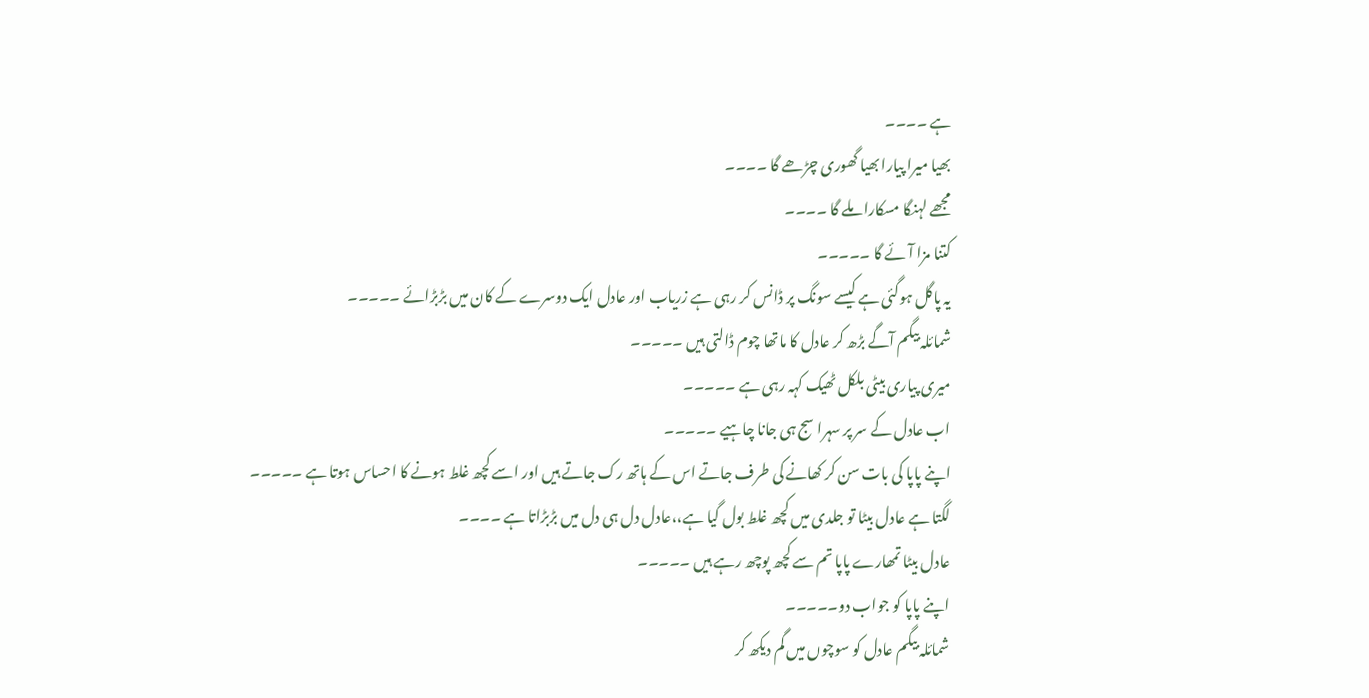ہے ۔۔۔۔
بھیا میرا پیارا بھیا گھوری چڑھے گا ۔۔۔۔
مجھے لہنگا مسکارا ملے گا ۔۔۔۔
کتنا مزا آئے گا ۔۔۔۔۔
یہ پاگل ہوگئی ہے کیسے سونگ پر ڈانس کر رہی ہے زریاب اور عادل ایک دوسرے کے کان میں بڑبڑائے ۔۔۔۔۔
شمائلہ بیگم آگے بڑھ کر عادل کا ماتھا چوم ڈالتی ہیں ۔۔۔۔۔
میری پیاری بیٹی بلکل ٹھیک کہہ رہی ہے ۔۔۔۔۔
اب عادل کے سر پر سہرا سج ہی جانا چاہیے ۔۔۔۔۔
اپنے پاپا کی بات سن کر کھانے کی طرف جاتے اس کے ہاتھ رک جاتے ہیں اور اسے کچھ غلط ہونے کا احساس ہوتا ہے ۔۔۔۔۔
لگتا ہے عادل بیٹا تو جلدی میں کچھ غلط بول گیا ہے،،عادل دل ہی دل میں بڑبڑاتا ہے ۔۔۔۔
عادل بیٹا تمھارے پاپا تم سے کچھ پوچھ رہے ہیں ۔۔۔۔۔
اپنے پاپا کو جواب دو۔۔۔۔۔
شمائلہ بیگم عادل کو سوچوں میں گم دیکھ کر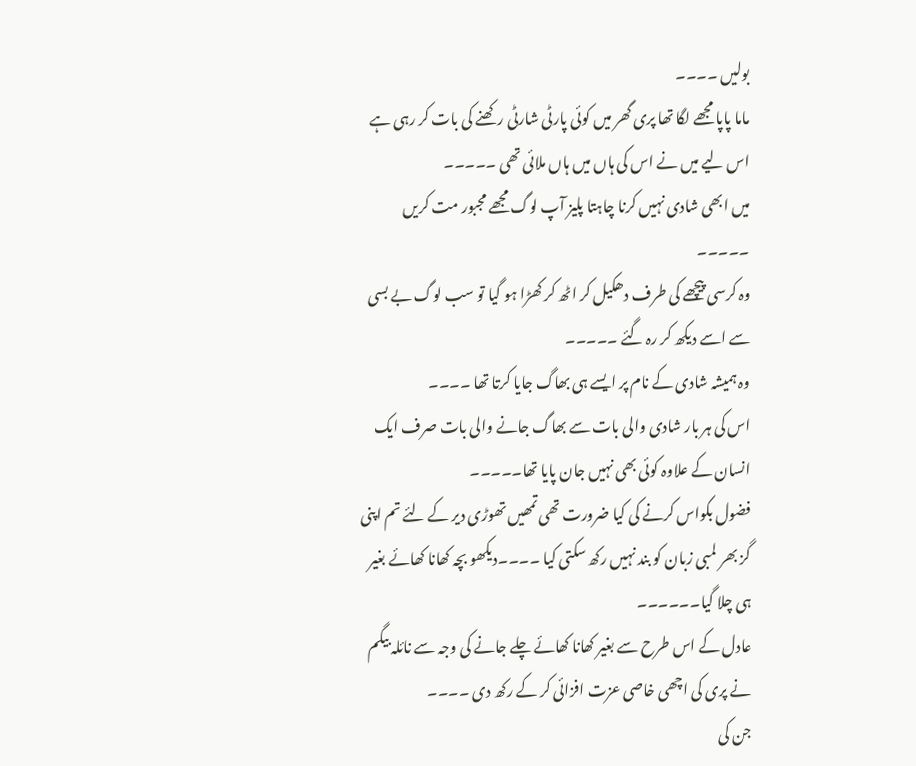بولیں ۔۔۔۔
ماما پاپا مجھے لگا تھا پری گھر میں کوئی پارٹی شارٹی رکھنے کی بات کر رہی ہے اس لیے میں نے اس کی ہاں میں ہاں ملائی تھی ۔۔۔۔۔
میں ابھی شادی نہیں کرنا چاہتا پلیز آپ لوگ مجھے مجبور مت کریں ۔۔۔۔۔
وہ کرسی پیچھے کی طرف دھکیل کر اٹھ کر کھڑا ہو گیا تو سب لوگ بے بسی سے اسے دیکھ کر رہ گئے ۔۔۔۔۔
وہ ہمیشہ شادی کے نام پر ایسے ہی بھاگ جایا کرتا تھا ۔۔۔۔
اس کی ہر بار شادی والی بات سے بھاگ جانے والی بات صرف ایک انسان کے علاوہ کوئی بھی نہیں جان پایا تھا۔۔۔۔۔
فضول بکواس کرنے کی کیا ضرورت تھی تمھیں تھوڑی دیر کے لئے تم اپنی گز بھر لمبی زبان کو بند نہیں رکھ سکتی کیا ۔۔۔۔دیکھو بچہ کھانا کھائے بغیر ہی چلا گیا۔۔۔۔۔۔
عادل کے اس طرح سے بغیر کھانا کھائے چلے جانے کی وجہ سے نائلہ بیگم نے پری کی اچھی خاصی عزت افزائی کر کے رکھ دی ۔۔۔۔
جن کی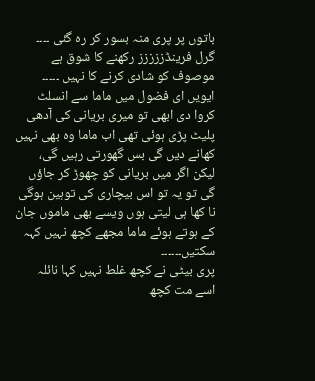باتوں پر پری منہ بسور کر رہ گئی ۔۔۔۔
گرل فرینڈززززز رکھنے کا شوق ہے موصوف کو شادی کرنے کا نہیں ۔۔۔۔۔
ایویں ای فضول میں ماما سے انسلٹ کروا دی ابھی تو میری بریانی کی آدھی پلیٹ پڑی ہوئی تھی اب ماما وہ بھی نہیں کھانے دیں گی بس گھورتی رہیں گی، لیکن اگر میں بریانی کو چھوڑ کر جاؤں گی تو یہ تو اس بیچاری کی توہین ہوگی نا کھا ہی لیتی ہوں ویسے بھی ماموں جان کے ہوتے ہوئے ماما مجھے کچھ نہیں کہہ سکتیں۔۔۔۔۔۔
پری بیٹی نے کچھ غلط نہیں کہا نائلہ اسے مت کچھ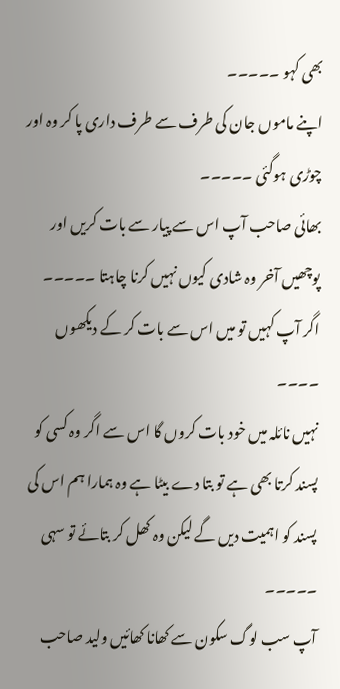بھی کہو ۔۔۔۔۔
اپنے ماموں جان کی طرف سے طرف داری پا کر وہ اور چوڑی ہوگئی ۔۔۔۔۔
بھائی صاحب آپ اس سے پیار سے بات کریں اور پوچھیں آخر وہ شادی کیوں نہیں کرنا چاہتا ۔۔۔۔۔
اگر آپ کہیں تو میں اس سے بات کر کے دیکھوں ۔۔۔۔
نہیں نائلہ میں خود بات کروں گا اس سے اگر وہ کسی کو پسند کرتا بھی ہے تو بتا دے بیٹا ہے وہ ہمارا ہم اس کی پسند کو اہمیت دیں گے لیکن وہ کھل کر بتائے تو سہی ۔۔۔۔۔
آپ سب لوگ سکون سے کھانا کھائیں ولید صاحب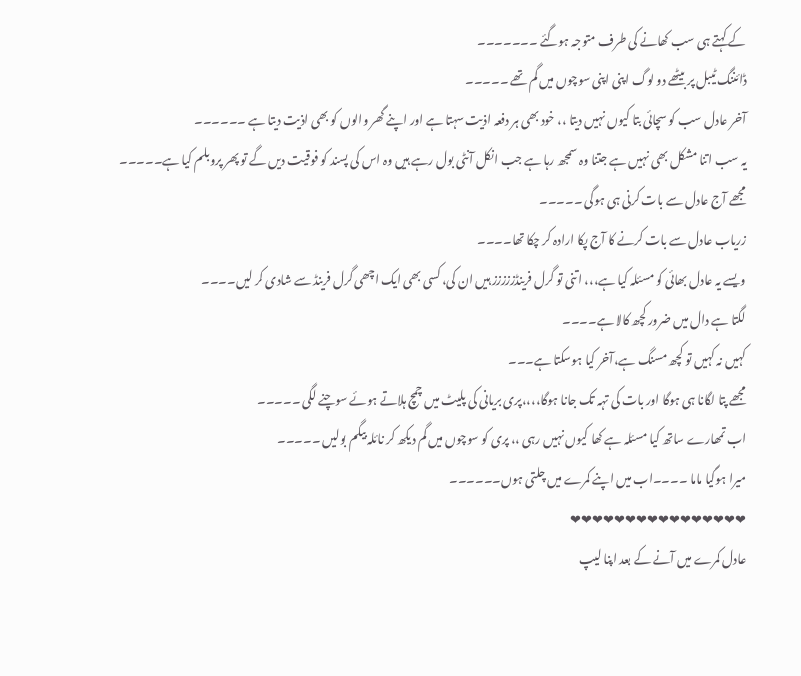کے کہتے ہی سب کھانے کی طرف متوجہ ہوگئے ۔۔۔۔۔۔۔
ڈائننگ ٹیبل پر بیٹھے دو لوگ اپنی اپنی سوچوں میں گم تھے ۔۔۔۔۔
آخر عادل سب کو سچائی بتا کیوں نہیں دیتا ،، خود بھی ہر دفعہ اذیت سہتا ہے اور اپنے گھر والوں کو بھی اذیت دیتا ہے ۔۔۔۔۔۔
یہ سب اتنا مشکل بھی نہیں ہے جتنا وہ سمجھ رہا ہے جب انکل آنٹی بول رہے ہیں وہ اس کی پسند کو فوقیت دیں گے تو پھر پروبلم کیا ہے۔۔۔۔۔
مجھے آج عادل سے بات کرنی ہی ہوگی ۔۔۔۔۔
زریاب عادل سے بات کرنے کا آج پکا ارادہ کر چکا تھا۔۔۔۔
ویسے یہ عادل بھائی کو مسئلہ کیا ہے،،، اتنی تو گرل فرینڈززززز ہیں ان کی، کسی بھی ایک اچھی گرل فرینڈ سے شادی کر لیں۔۔۔۔
لگتا ہے دال میں ضرور کچھ کالا ہے۔۔۔۔
کہیں نہ کہیں تو کچھ مسنگ ہے،آخر کیا ہوسکتا ہے۔۔۔
مجھے پتا لگانا ہی ہوگا اور بات کی تہہ تک جانا ہوگا،،،،پری بریانی کی پلیٹ میں چمچ ہلاتے ہوئے سوچنے لگی ۔۔۔۔۔
اب تمھارے ساتھ کیا مسئلہ ہے کھا کیوں نہیں رہی ،، پری کو سوچوں میں گم دیکھ کر نائلہ بیگم بولیں ۔۔۔۔۔
میرا ہوگیا ماما ۔۔۔۔اب میں اپنے کمرے میں چلتی ہوں۔۔۔۔۔۔
❤❤❤❤❤❤❤❤❤❤❤❤❤❤❤❤
عادل کمرے میں آنے کے بعد اپنا لیپ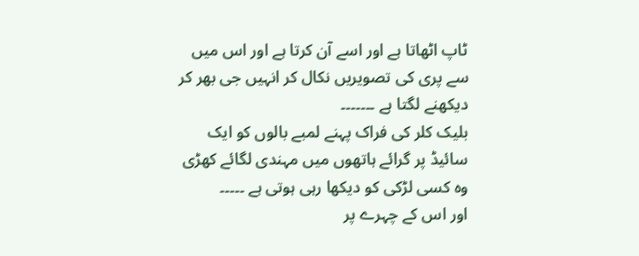ٹاپ اٹھاتا ہے اور اسے آن کرتا ہے اور اس میں سے پری کی تصویریں نکال کر انہیں جی بھر کر دیکھنے لگتا ہے ۔۔۔۔۔۔۔
بلیک کلر کی فراک پہنے لمبے بالوں کو ایک سائیڈ پر گرائے ہاتھوں میں مہندی لگائے کھڑی وہ کسی لڑکی کو دیکھا رہی ہوتی ہے ۔۔۔۔۔
اور اس کے چہرے پر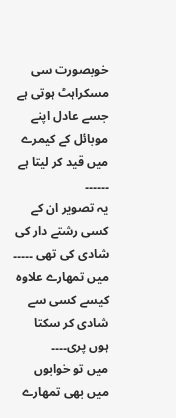خوبصورت سی مسکراہٹ ہوتی ہے جسے عادل اپنے موبائل کے کیمرے میں قید کر لیتا ہے ۔۔۔۔۔۔
یہ تصویر ان کے کسی رشتے دار کی شادی کی تھی ۔۔۔۔۔
میں تمھارے علاوہ کیسے کسی سے شادی کر سکتا ہوں پری۔۔۔۔
میں تو خوابوں میں بھی تمھارے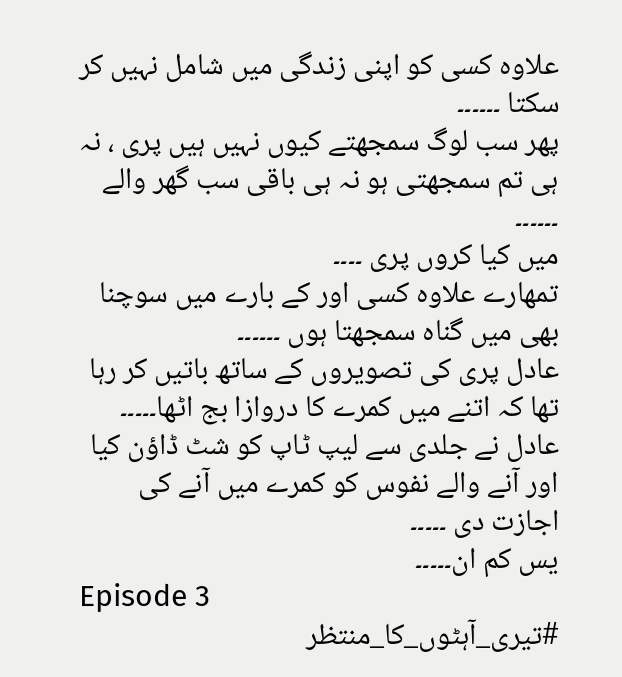علاوہ کسی کو اپنی زندگی میں شامل نہیں کر سکتا ۔۔۔۔۔۔
پھر سب لوگ سمجھتے کیوں نہیں ہیں پری ، نہ ہی تم سمجھتی ہو نہ ہی باقی سب گھر والے ۔۔۔۔۔۔
میں کیا کروں پری ۔۔۔۔
تمھارے علاوہ کسی اور کے بارے میں سوچنا بھی میں گناہ سمجھتا ہوں ۔۔۔۔۔۔
عادل پری کی تصویروں کے ساتھ باتیں کر رہا تھا کہ اتنے میں کمرے کا دروازا بج اٹھا۔۔۔۔۔
عادل نے جلدی سے لیپ ٹاپ کو شٹ ڈاؤن کیا اور آنے والے نفوس کو کمرے میں آنے کی اجازت دی ۔۔۔۔۔
یس کم ان۔۔۔۔۔
Episode 3
#تیری_آہٹوں_کا_منتظر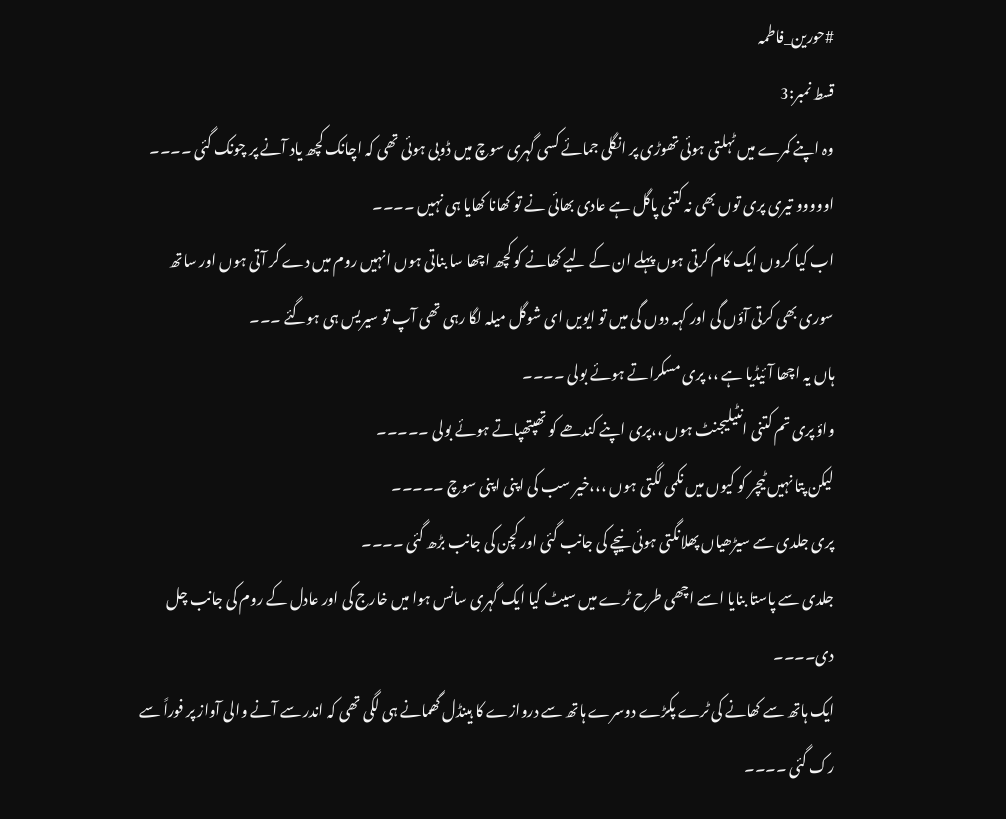#حورین_فاطمہ
قسط نمبر:3
وہ اپنے کمرے میں ٹہلتی ہوئی تھوڑی پر انگلی جمائے کسی گہری سوچ میں ڈوبی ہوئی تھی کہ اچانک کچھ یاد آنے پر چونک گئی ۔۔۔۔
اووووو تیری پری توں بھی نہ کتنی پاگل ہے عادی بھائی نے تو کھانا کھایا ہی نہیں ۔۔۔۔
اب کیا کروں ایک کام کرتی ہوں پہلے ان کے لیے کھانے کو کچھ اچھا سا بناتی ہوں انہیں روم میں دے کر آتی ہوں اور ساتھ سوری بھی کرتی آؤں گی اور کہہ دوں گی میں تو ایویں ای شوگل میلہ لگا رہی تھی آپ تو سیریس ہی ہوگئے ۔۔۔
ہاں یہ اچھا آئیڈیا ہے ،، پری مسکراتے ہوئے بولی ۔۔۔۔
واؤ پری تم کتنی انٹیلیجنٹ ہوں ،،پری اپنے کندھے کو تھپتھپاتے ہوئے بولی ۔۔۔۔۔
لیکن پتا نہیں ٹیچر کو کیوں میں نکمی لگتی ہوں ،،،خیر سب کی اپنی اپنی سوچ ۔۔۔۔۔
پری جلدی سے سیڑھیاں پھلانگتی ہوئی نیچے کی جانب گئی اور کچن کی جانب بڑھ گئی ۔۔۔۔
جلدی سے پاستا بنایا اسے اچھی طرح ٹرے میں سیٹ کیا ایک گہری سانس ہوا میں خارج کی اور عادل کے روم کی جانب چل دی۔۔۔۔
ایک ہاتھ سے کھانے کی ٹرے پکڑے دوسرے ہاتھ سے دروازے کا ہینڈل گھمانے ہی لگی تھی کہ اندر سے آنے والی آواز پر فوراً سے رک گئی ۔۔۔۔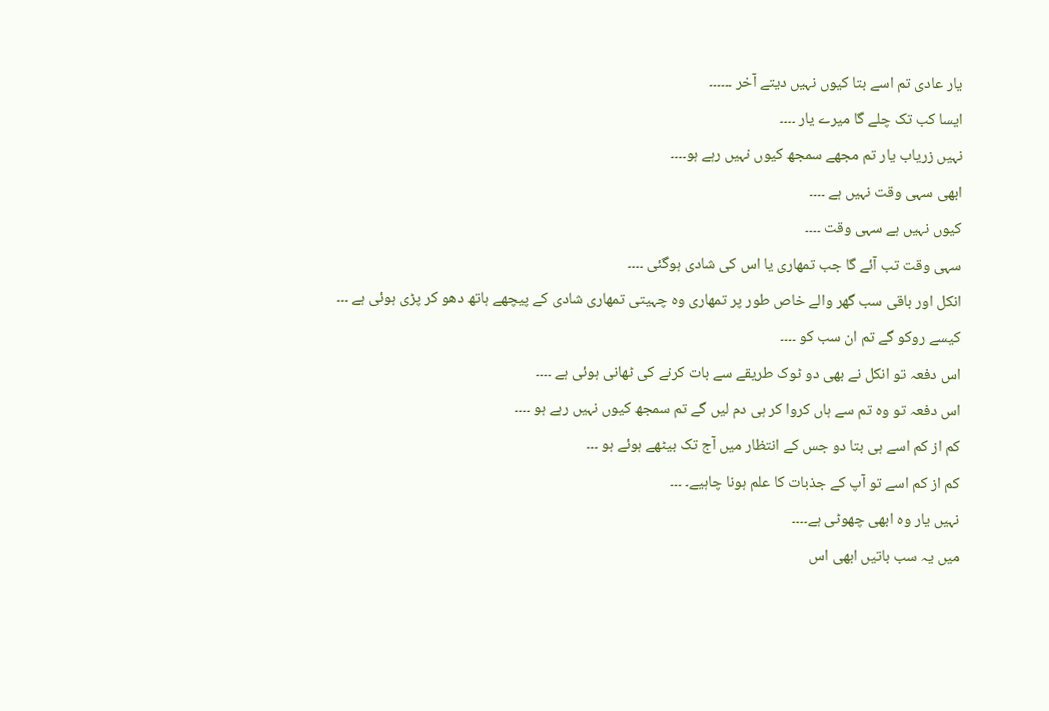یار عادی تم اسے بتا کیوں نہیں دیتے آخر ۔۔۔۔۔۔
ایسا کب تک چلے گا میرے یار ۔۔۔۔
نہیں زریاب یار تم مجھے سمجھ کیوں نہیں رہے ہو۔۔۔۔
ابھی سہی وقت نہیں ہے ۔۔۔۔
کیوں نہیں ہے سہی وقت ۔۔۔۔
سہی وقت تب آئے گا جب تمھاری یا اس کی شادی ہوگئی ۔۔۔۔
انکل اور باقی سب گھر والے خاص طور پر تمھاری وہ چہیتی تمھاری شادی کے پیچھے ہاتھ دھو کر پڑی ہوئی ہے ۔۔۔
کیسے روکو گے تم ان سب کو ۔۔۔۔
اس دفعہ تو انکل نے بھی دو ٹوک طریقے سے بات کرنے کی ٹھانی ہوئی ہے ۔۔۔۔
اس دفعہ تو وہ تم سے ہاں کروا کر ہی دم لیں گے تم سمجھ کیوں نہیں رہے ہو ۔۔۔۔
کم از کم اسے ہی بتا دو جس کے انتظار میں آج تک بیٹھے ہوئے ہو ۔۔۔
کم از کم اسے تو آپ کے جذبات کا علم ہونا چاہیے۔ ۔۔۔
نہیں یار وہ ابھی چھوٹی ہے۔۔۔۔
میں یہ سب باتیں ابھی اس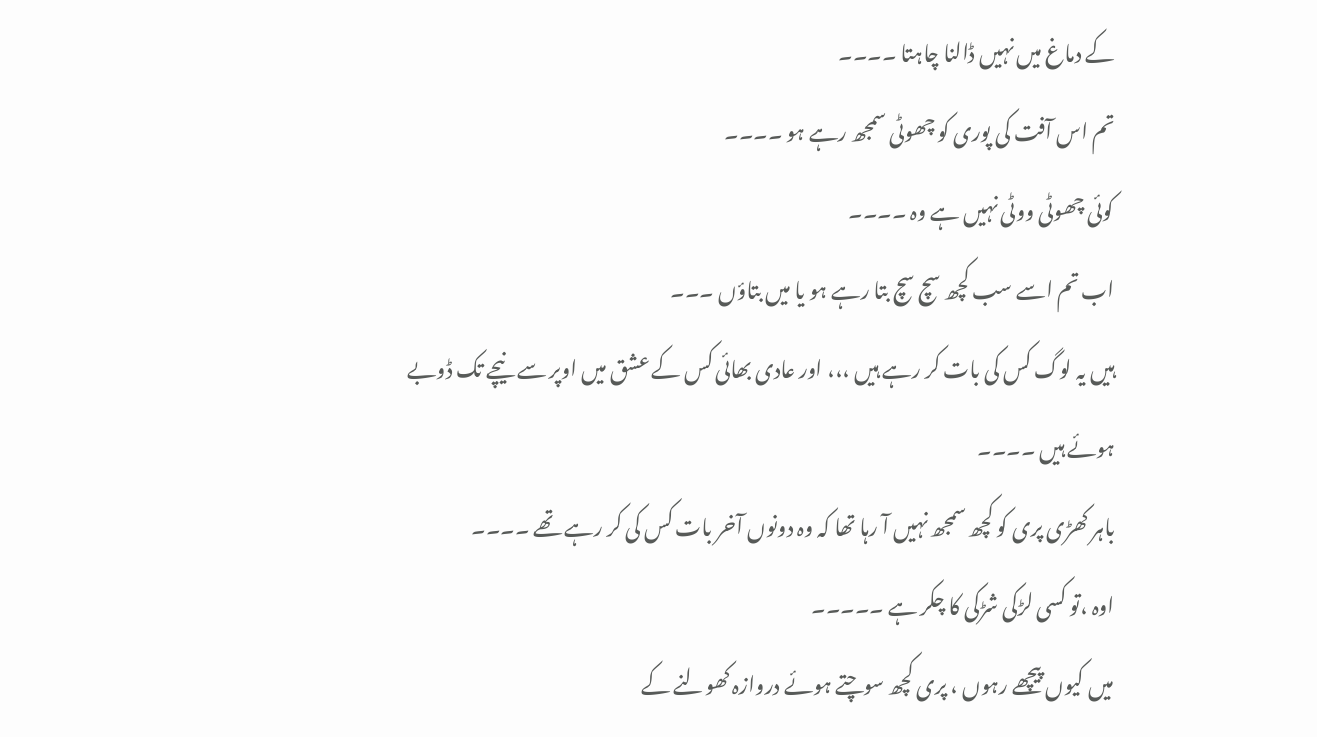کے دماغ میں نہیں ڈالنا چاہتا ۔۔۔۔
تم اس آفت کی پوری کو چھوٹی سمجھ رہے ہو ۔۔۔۔
کوئی چھوٹی ووٹی نہیں ہے وہ ۔۔۔۔
اب تم اسے سب کچھ سچ سچ بتا رہے ہو یا میں بتاؤں ۔۔۔
ہیں یہ لوگ کس کی بات کر رہے ہیں ،،، اور عادی بھائی کس کے عشق میں اوپر سے نیچے تک ڈوبے ہوئے ہیں ۔۔۔۔
باہر کھڑی پری کو کچھ سمجھ نہیں آ رہا تھا کہ وہ دونوں آخر بات کس کی کر رہے تھے ۔۔۔۔
اوہ ،تو کسی لڑکی شڑکی کا چکر ہے ۔۔۔۔۔
میں کیوں پیچھے رہوں ، پری کچھ سوچتے ہوئے دروازہ کھولنے کے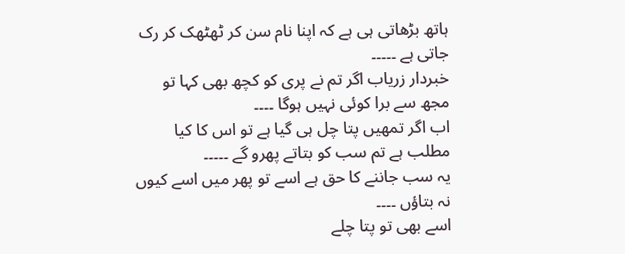ہاتھ بڑھاتی ہی ہے کہ اپنا نام سن کر ٹھٹھک کر رک جاتی ہے ۔۔۔۔۔
خبردار زریاب اگر تم نے پری کو کچھ بھی کہا تو مجھ سے برا کوئی نہیں ہوگا ۔۔۔۔
اب اگر تمھیں پتا چل ہی گیا ہے تو اس کا کیا مطلب ہے تم سب کو بتاتے پھرو گے ۔۔۔۔۔
یہ سب جاننے کا حق ہے اسے تو پھر میں اسے کیوں نہ بتاؤں ۔۔۔۔
اسے بھی تو پتا چلے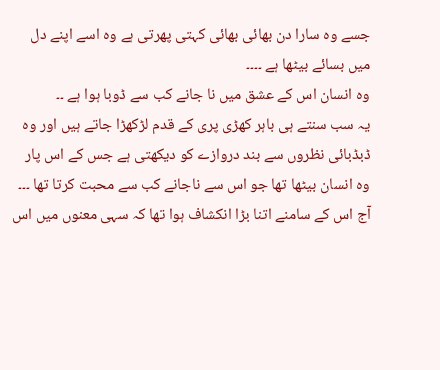جسے وہ سارا دن بھائی بھائی کہتی پھرتی ہے وہ اسے اپنے دل میں بسائے بیٹھا ہے ۔۔۔۔
وہ انسان اس کے عشق میں نا جانے کب سے ڈوبا ہوا ہے ۔۔
یہ سب سنتے ہی باہر کھڑی پری کے قدم لڑکھڑا جاتے ہیں اور وہ ڈبڈبائی نظروں سے بند دروازے کو دیکھتی ہے جس کے اس پار وہ انسان بیٹھا تھا جو اس سے ناجانے کب سے محبت کرتا تھا ۔۔۔
آج اس کے سامنے اتنا بڑا انکشاف ہوا تھا کہ سہی معنوں میں اس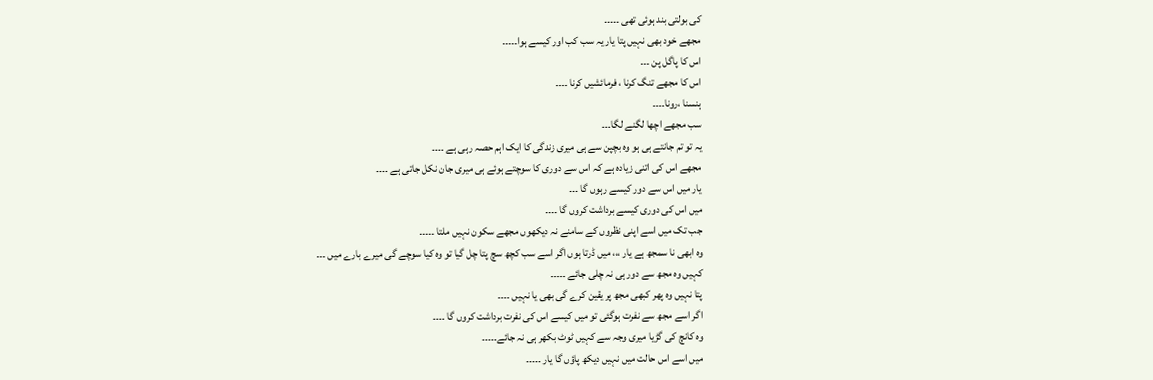کی بولتی بند ہوئی تھی ۔۔۔۔۔
مجھے خود بھی نہیں پتا یار یہ سب کب اور کیسے ہوا۔۔۔۔۔
اس کا پاگل پن ۔۔۔
اس کا مجھے تنگ کرنا ، فرمائشیں کرنا ۔۔۔۔
ہنسنا ،رونا۔۔۔۔
سب مجھے اچھا لگنے لگا۔۔۔
یہ تو تم جانتے ہی ہو وہ بچپن سے ہی میری زندگی کا ایک اہم حصہ رہی ہے ۔۔۔۔
مجھے اس کی اتنی زیادہ ہے کہ اس سے دوری کا سوچتے ہوئے ہی میری جان نکل جاتی ہے ۔۔۔۔
یار میں اس سے دور کیسے رہوں گا ۔۔۔
میں اس کی دوری کیسے برداشت کروں گا ۔۔۔۔
جب تک میں اسے اپنی نظروں کے سامنے نہ دیکھوں مجھے سکون نہیں ملتا ۔۔۔۔۔
وہ ابھی نا سمجھ ہے یار ،،، میں ڈرتا ہوں اگر اسے سب کچھ سچ پتا چل گیا تو وہ کیا سوچے گی میرے بارے میں ۔۔۔
کہیں وہ مجھ سے دور ہی نہ چلی جائے ۔۔۔۔۔
پتا نہیں وہ پھر کبھی مجھ پر یقین کرے گی بھی یا نہیں ۔۔۔۔
اگر اسے مجھ سے نفرت ہوگئی تو میں کیسے اس کی نفرت برداشت کروں گا ۔۔۔۔
وہ کانچ کی گڑیا میری وجہ سے کہیں ٹوٹ بکھر ہی نہ جائے۔۔۔۔۔
میں اسے اس حالت میں نہیں دیکھ پاؤں گا یار ۔۔۔۔۔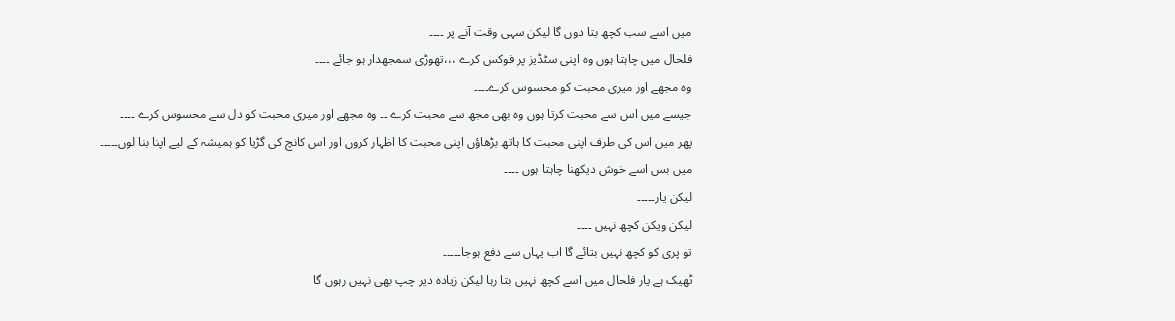میں اسے سب کچھ بتا دوں گا لیکن سہی وقت آنے پر ۔۔۔۔
فلحال میں چاہتا ہوں وہ اپنی سٹڈیز پر فوکس کرے ،،،تھوڑی سمجھدار ہو جائے ۔۔۔۔
وہ مجھے اور میری محبت کو محسوس کرے۔۔۔۔
جیسے میں اس سے محبت کرتا ہوں وہ بھی مجھ سے محبت کرے ۔۔ وہ مجھے اور میری محبت کو دل سے محسوس کرے ۔۔۔۔
پھر میں اس کی طرف اپنی محبت کا ہاتھ بڑھاؤں اپنی محبت کا اظہار کروں اور اس کانچ کی گڑیا کو ہمیشہ کے لیے اپنا بنا لوں۔۔۔۔۔
میں بس اسے خوش دیکھنا چاہتا ہوں ۔۔۔۔
لیکن یار۔۔۔۔۔
لیکن ویکن کچھ نہیں ۔۔۔۔
تو پری کو کچھ نہیں بتائے گا اب یہاں سے دفع ہوجا۔۔۔۔۔
ٹھیک ہے یار فلحال میں اسے کچھ نہیں بتا رہا لیکن زیادہ دیر چپ بھی نہیں رہوں گا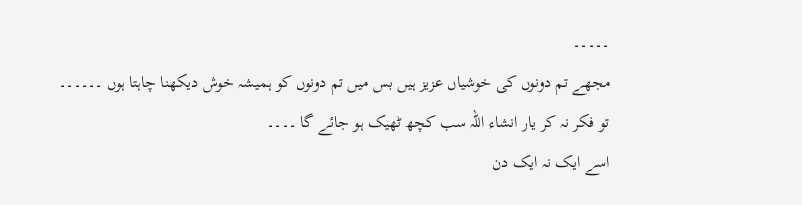۔۔۔۔۔
مجھے تم دونوں کی خوشیاں عزیز ہیں بس میں تم دونوں کو ہمیشہ خوش دیکھنا چاہتا ہوں ۔۔۔۔۔۔
تو فکر نہ کر یار انشاء اللہ سب کچھ ٹھیک ہو جائے گا ۔۔۔۔
اسے ایک نہ ایک دن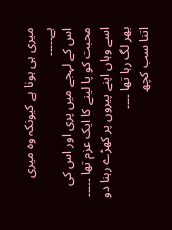میری ہی ہونا ہے کیونکہ وہ میری ہے۔۔۔۔۔
اس کے لہجے میں پری اور اس کی محبت کو پا لینے کا ایک عزم تھا ۔۔۔۔۔
اسے وہاں اپنے پیروں پر کھڑے رہنا دو بھر لگ رہا تھا ۔۔۔۔
اتنا سب کچھ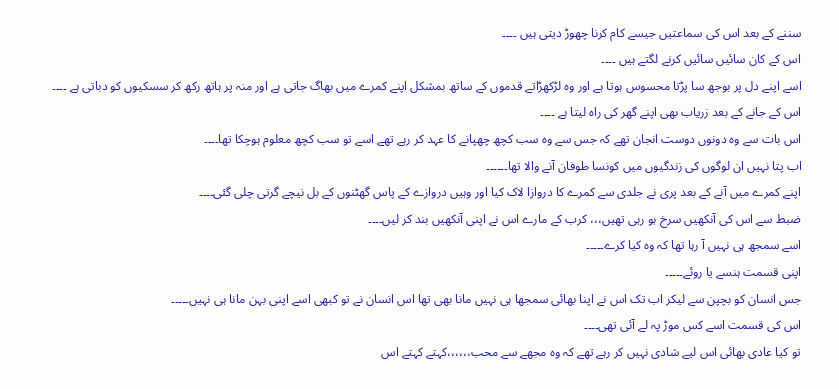سننے کے بعد اس کی سماعتیں جیسے کام کرنا چھوڑ دیتی ہیں ۔۔۔۔
اس کے کان سائیں سائیں کرنے لگتے ہیں ۔۔۔۔
اسے اپنے دل پر بوجھ سا پڑتا محسوس ہوتا ہے اور وہ لڑکھڑاتے قدموں کے ساتھ بمشکل اپنے کمرے میں بھاگ جاتی ہے اور منہ پر ہاتھ رکھ کر سسکیوں کو دباتی ہے ۔۔۔۔
اس کے جانے کے بعد زریاب بھی اپنے گھر کی راہ لیتا ہے ۔۔۔۔
اس بات سے وہ دونوں دوست انجان تھے کہ جس سے وہ سب کچھ چھپانے کا عہد کر رہے تھے اسے تو سب کچھ معلوم ہوچکا تھا۔۔۔۔
اب پتا نہیں ان لوگوں کی زندگیوں میں کونسا طوفان آنے والا تھا۔۔۔۔۔۔
اپنے کمرے میں آنے کے بعد پری نے جلدی سے کمرے کا دروازا لاک کیا اور وہیں دروازے کے پاس گھٹنوں کے بل نیچے گرتی چلی گئی۔۔۔۔
ضبط سے اس کی آنکھیں سرخ ہو رہی تھیں،،، کرب کے مارے اس نے اپنی آنکھیں بند کر لیں۔۔۔۔
اسے سمجھ ہی نہیں آ رہا تھا کہ وہ کیا کرے۔۔۔۔۔
اپنی قسمت ہنسے یا روئے۔۔۔۔۔
جس انسان کو بچپن سے لیکر اب تک اس نے اپنا بھائی سمجھا ہی نہیں مانا بھی تھا اس انسان نے تو کبھی اسے اپنی بہن مانا ہی نہیں۔۔۔۔۔
اس کی قسمت اسے کس موڑ پہ لے آئی تھی۔۔۔۔
تو کیا عادی بھائی اس لیے شادی نہیں کر رہے تھے کہ وہ مجھے سے محب،،،،،،کہتے کہتے اس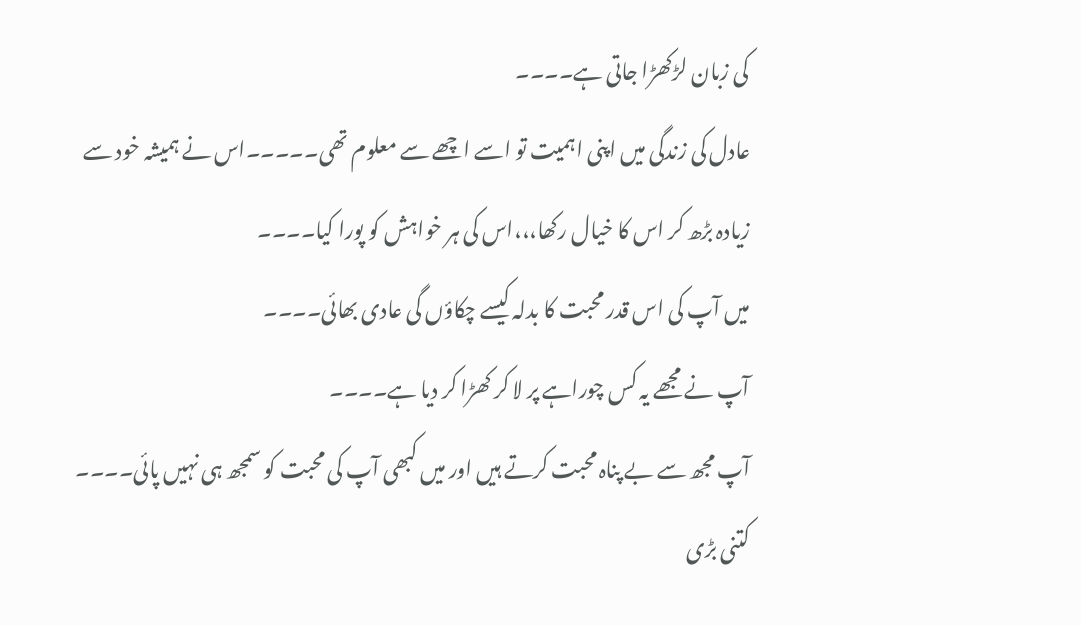کی زبان لڑکھڑا جاتی ہے۔۔۔۔
عادل کی زندگی میں اپنی اہمیت تو اسے اچھے سے معلوم تھی۔۔۔۔۔اس نے ہمیشہ خود سے زیادہ بڑھ کر اس کا خیال رکھا،،،اس کی ہر خواہش کو پورا کیا۔۔۔۔
میں آپ کی اس قدر محبت کا بدلہ کیسے چکاؤں گی عادی بھائی۔۔۔۔
آپ نے مجھے یہ کس چوراہے پر لا کر کھڑا کر دیا ہے۔۔۔۔
آپ مجھ سے بے پناہ محبت کرتے ہیں اور میں کبھی آپ کی محبت کو سمجھ ہی نہیں پائی۔۔۔۔
کتنی بڑی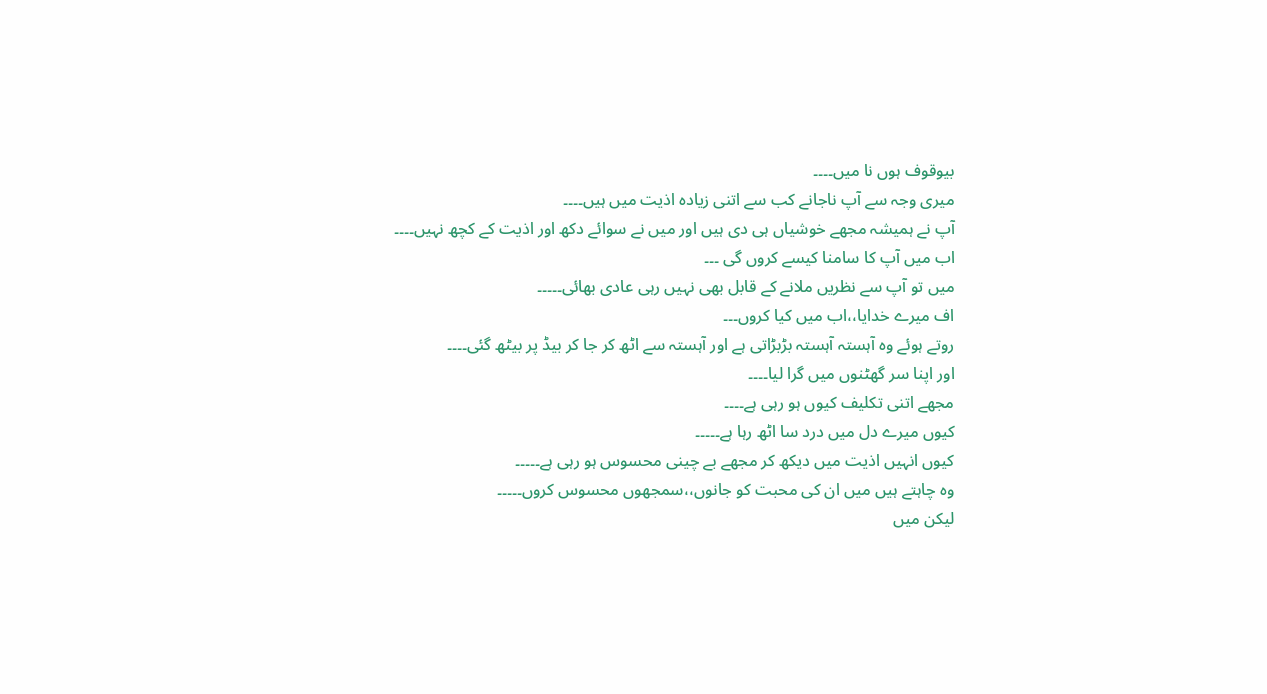بیوقوف ہوں نا میں۔۔۔۔
میری وجہ سے آپ ناجانے کب سے اتنی زیادہ اذیت میں ہیں۔۔۔۔
آپ نے ہمیشہ مجھے خوشیاں ہی دی ہیں اور میں نے سوائے دکھ اور اذیت کے کچھ نہیں۔۔۔۔
اب میں آپ کا سامنا کیسے کروں گی ۔۔۔
میں تو آپ سے نظریں ملانے کے قابل بھی نہیں رہی عادی بھائی۔۔۔۔۔
اف میرے خدایا،،اب میں کیا کروں۔۔۔
روتے ہوئے وہ آہستہ آہستہ بڑبڑاتی ہے اور آہستہ سے اٹھ کر جا کر بیڈ پر بیٹھ گئی۔۔۔۔
اور اپنا سر گھٹنوں میں گرا لیا۔۔۔۔
مجھے اتنی تکلیف کیوں ہو رہی ہے۔۔۔۔
کیوں میرے دل میں درد سا اٹھ رہا ہے۔۔۔۔۔
کیوں انہیں اذیت میں دیکھ کر مجھے بے چینی محسوس ہو رہی ہے۔۔۔۔۔
وہ چاہتے ہیں میں ان کی محبت کو جانوں،،سمجھوں محسوس کروں۔۔۔۔۔
لیکن میں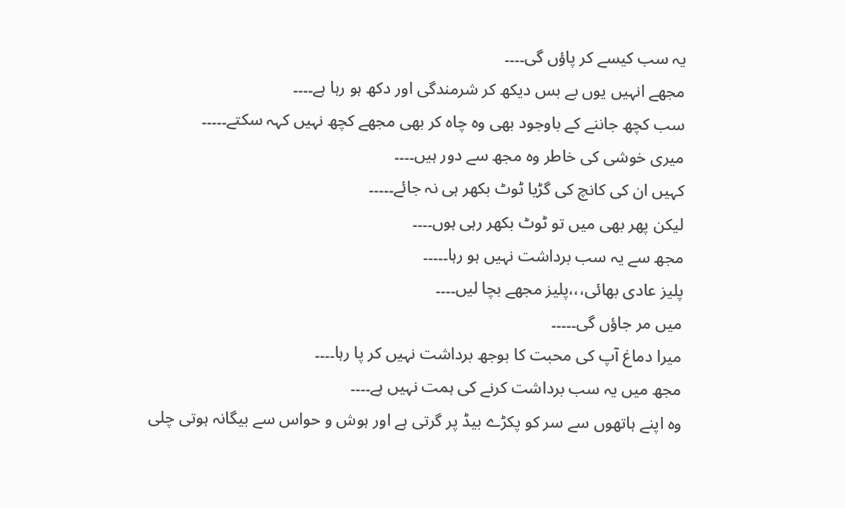یہ سب کیسے کر پاؤں گی۔۔۔۔
مجھے انہیں یوں بے بس دیکھ کر شرمندگی اور دکھ ہو رہا ہے۔۔۔۔
سب کچھ جاننے کے باوجود بھی وہ چاہ کر بھی مجھے کچھ نہیں کہہ سکتے۔۔۔۔۔
میری خوشی کی خاطر وہ مجھ سے دور ہیں۔۔۔۔
کہیں ان کی کانچ کی گڑیا ٹوٹ بکھر ہی نہ جائے۔۔۔۔۔
لیکن پھر بھی میں تو ٹوٹ بکھر رہی ہوں۔۔۔۔
مجھ سے یہ سب برداشت نہیں ہو رہا۔۔۔۔۔
پلیز عادی بھائی،،،پلیز مجھے بچا لیں۔۔۔۔
میں مر جاؤں گی۔۔۔۔۔
میرا دماغ آپ کی محبت کا بوجھ برداشت نہیں کر پا رہا۔۔۔۔
مجھ میں یہ سب برداشت کرنے کی ہمت نہیں ہے۔۔۔۔
وہ اپنے ہاتھوں سے سر کو پکڑے بیڈ پر گرتی ہے اور ہوش و حواس سے بیگانہ ہوتی چلی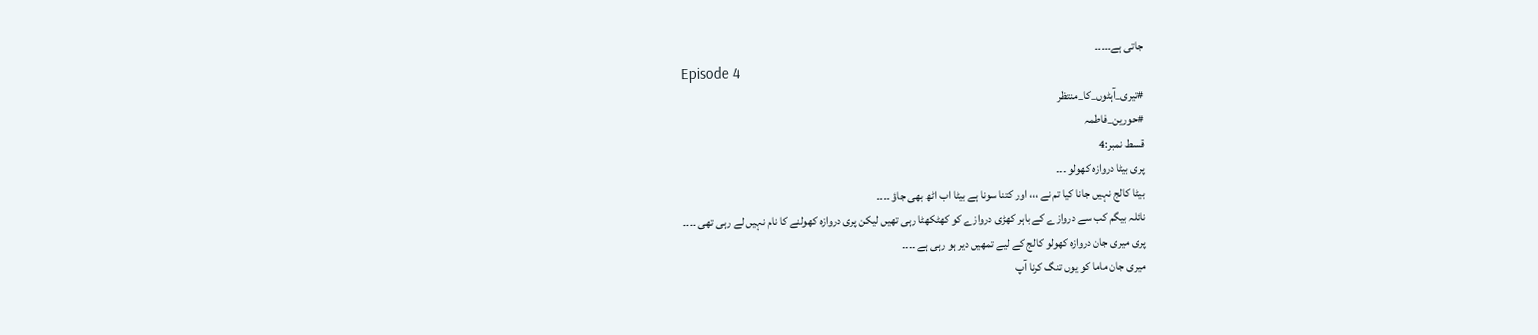جاتی ہے۔۔۔۔۔
Episode 4
#تیری_آہٹوں_کا_منتظر
#حورین_فاطمہ
قسط نمبر:4
پری بیٹا دروازہ کھولو ۔۔۔
بیٹا کالج نہیں جانا کیا تم نے ،،، اور کتنا سونا ہے بیٹا اب اٹھ بھی جاؤ ۔۔۔۔
نائلہ بیگم کب سے دروازے کے باہر کھڑی دروازے کو کھٹکھٹا رہی تھیں لیکن پری دروازہ کھولنے کا نام نہیں لے رہی تھی ۔۔۔۔
پری میری جان دروازہ کھولو کالج کے لیے تمھیں دیر ہو رہی ہے ۔۔۔۔
میری جان ماما کو یوں تنگ کرنا آپ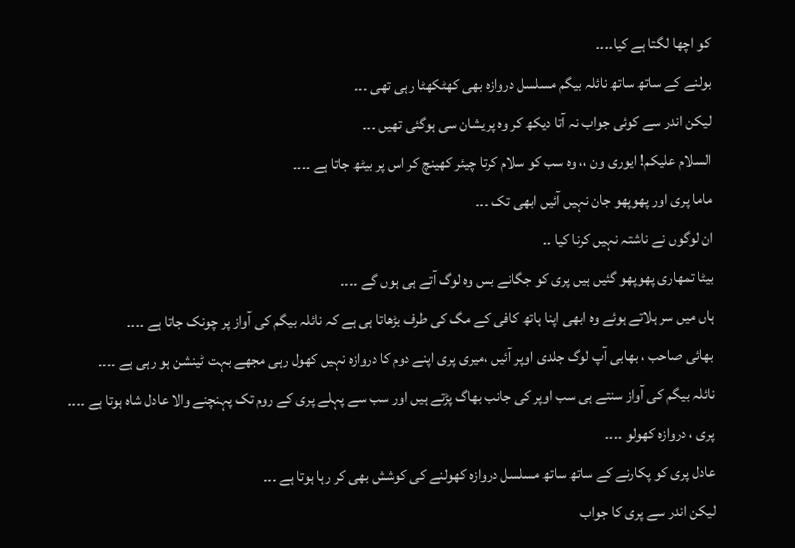کو اچھا لگتا ہے کیا۔۔۔۔
بولنے کے ساتھ ساتھ نائلہ بیگم مسلسل دروازہ بھی کھٹکھٹا رہی تھی ۔۔۔
لیکن اندر سے کوئی جواب نہ آتا دیکھ کر وہ پریشان سی ہوگئی تھیں ۔۔۔
السلام علیکم! ایوری ون ،، وہ سب کو سلام کرتا چیئر کھینچ کر اس پر بیٹھ جاتا ہے ۔۔۔۔
ماما پری اور پھوپھو جان نہیں آئیں ابھی تک ۔۔۔
ان لوگوں نے ناشتہ نہیں کرنا کیا ۔۔
بیٹا تمھاری پھوپھو گئیں ہیں پری کو جگانے بس وہ لوگ آتے ہی ہوں گے ۔۔۔۔
ہاں میں سر ہلاتے ہوئے وہ ابھی اپنا ہاتھ کافی کے مگ کی طرف بڑھاتا ہی ہے کہ نائلہ بیگم کی آواز پر چونک جاتا ہے ۔۔۔۔
بھائی صاحب ، بھابی آپ لوگ جلدی اوپر آئیں ،میری پری اپنے دوم کا دروازہ نہیں کھول رہی مجھے بہت ٹینشن ہو رہی ہے ۔۔۔۔
نائلہ بیگم کی آواز سنتے ہی سب اوپر کی جانب بھاگ پڑتے ہیں اور سب سے پہلے پری کے روم تک پہنچنے والا عادل شاہ ہوتا ہے ۔۔۔۔
پری ، دروازہ کھولو ۔۔۔۔
عادل پری کو پکارنے کے ساتھ ساتھ مسلسل دروازہ کھولنے کی کوشش بھی کر رہا ہوتا ہے ۔۔۔
لیکن اندر سے پری کا جواب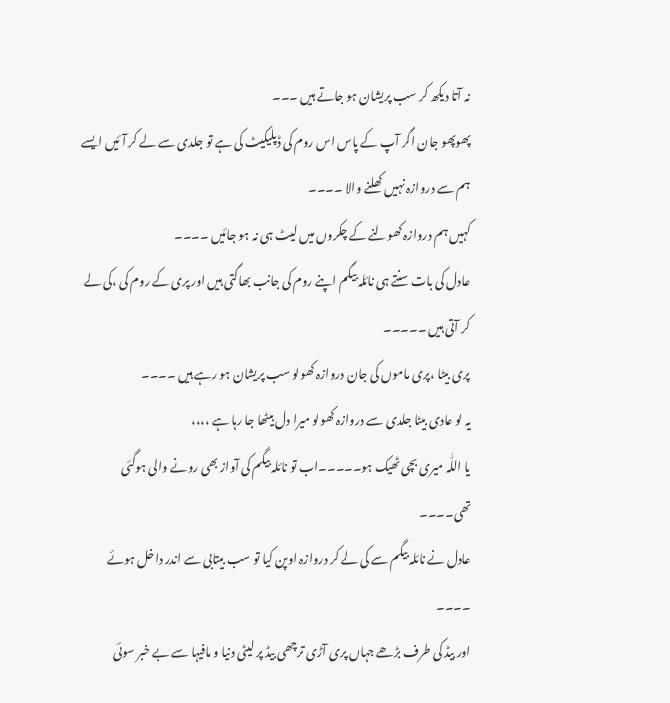نہ آتا دیکھ کر سب پریشان ہو جاتے ہیں ۔۔۔
پھوپھو جان اگر آپ کے پاس اس روم کی ڈپلیکیٹ کی ہے تو جلدی سے لے کر آئیں ایسے ہم سے دروازہ نہیں کھلنے والا ۔۔۔۔
کہیں ہم دروازہ کھولنے کے چکروں میں لیٹ ہی نہ ہو جائیں ۔۔۔۔
عادل کی بات سنتے ہی نائلہ بیگم اپنے روم کی جانب بھاگتی ہیں اور پری کے روم کی ،کی لے کر آتی ہیں ۔۔۔۔۔
پری بیٹا ،پری ماموں کی جان دروازہ کھولو سب پریشان ہو رہے ہیں ۔۔۔۔
یہ لو عادی بیٹا جلدی سے دروازہ کھولو میرا دل بیٹھا جا رہا ہے ،،،،
یا اللّٰہ میری بچی ٹھیک ہو۔۔۔۔۔اب تو نائلہ بیگم کی آواز بھی رونے والی ہوگئی تھی۔۔۔۔
عادل نے نائلہ بیگم سے کی لے کر دروازہ اوپن کیا تو سب بیتابی سے اندر داخل ہوئے ۔۔۔۔
اور بیڈ کی طرف بڑھے جہاں پری آڑی ترچھی بیڈ پر لیٹی دنیا و مافیہا سے بے خبر سوئی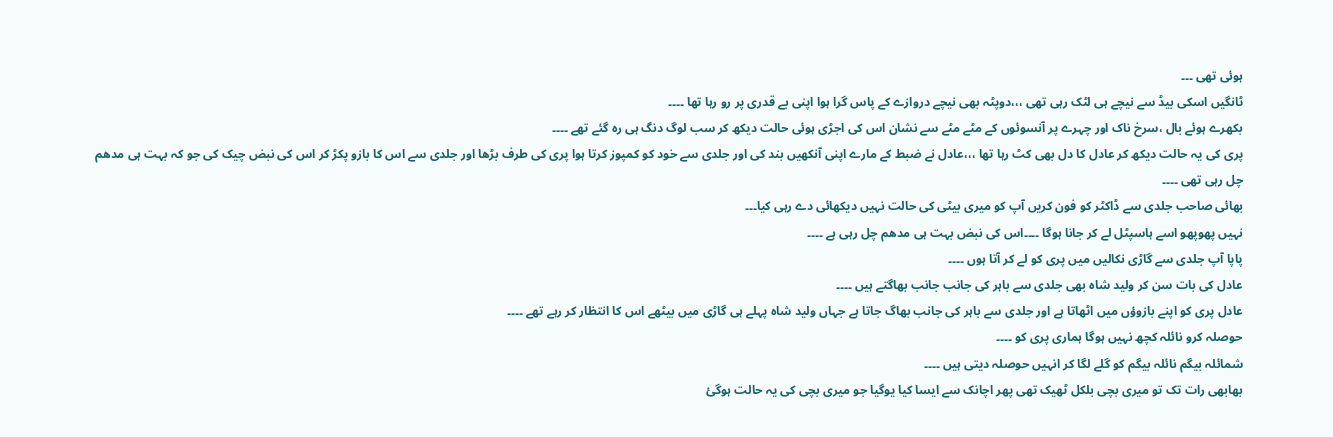ہوئی تھی ۔۔۔
ٹانگیں اسکی بیڈ سے نیچے ہی لٹک رہی تھی ،،،دوپٹہ بھی نیچے دروازے کے پاس گرا ہوا اپنی بے قدری پر رو رہا تھا ۔۔۔۔
بکھرے ہوئے بال ،سرخ ناک اور چہرے پر آنسوئوں کے مٹے مٹے سے نشان اس کی اجڑی ہوئی حالت دیکھ کر سب لوگ دنگ ہی رہ گئے تھے ۔۔۔۔
پری کی یہ حالت دیکھ کر عادل کا دل بھی کٹ رہا تھا ،،،عادل نے ضبط کے مارے اپنی آنکھیں بند کی اور جلدی سے خود کو کمپوز کرتا ہوا پری کی طرف بڑھا اور جلدی سے اس کا بازو پکڑ کر اس کی نبض چیک کی جو کہ بہت ہی مدھم چل رہی تھی ۔۔۔۔
بھائی صاحب جلدی سے ڈاکٹر کو فون کریں آپ کو میری بیٹی کی حالت نہیں دیکھائی دے رہی کیا۔۔۔
نہیں پھوپھو اسے ہاسپٹل لے کر جانا ہوگا ۔۔۔۔اس کی نبض بہت ہی مدھم چل رہی ہے ۔۔۔۔
پاپا آپ جلدی سے گاڑی نکالیں میں پری کو لے کر آتا ہوں ۔۔۔۔
عادل کی بات سن کر ولید شاہ بھی جلدی سے باہر کی جانب جانب بھاگتے ہیں ۔۔۔۔
عادل پری کو اپنے بازوؤں میں اٹھاتا ہے اور جلدی سے باہر کی جانب بھاگ جاتا ہے جہاں ولید شاہ پہلے ہی گاڑی میں بیٹھے اس کا انتظار کر رہے تھے ۔۔۔۔
حوصلہ کرو نائلہ کچھ نہیں ہوگا ہماری پری کو ۔۔۔۔
شمائلہ بیگم نائلہ بیگم کو گلے لگا کر انہیں حوصلہ دیتی ہیں ۔۔۔۔
بھابھی رات تک تو میری بچی بلکل ٹھیک تھی پھر اچانک سے ایسا کیا یوگیا جو میری بچی کی یہ حالت ہوگئ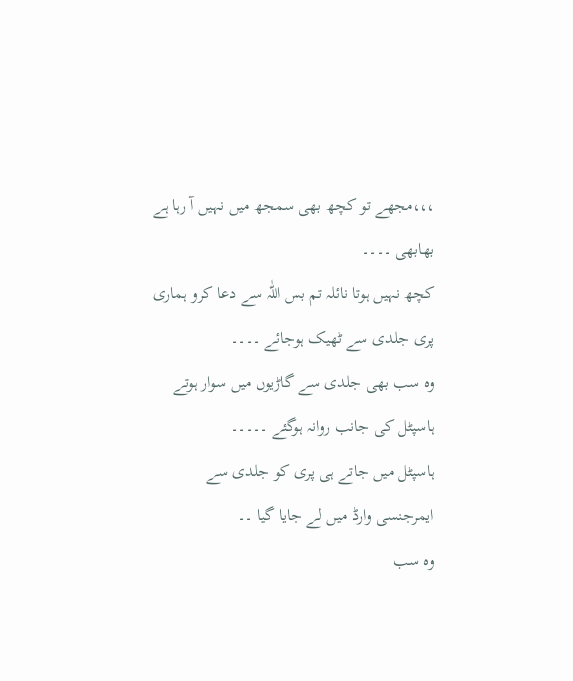،،،مجھے تو کچھ بھی سمجھ میں نہیں آ رہا ہے بھابھی ۔۔۔۔
کچھ نہیں ہوتا نائلہ تم بس اللّٰہ سے دعا کرو ہماری پری جلدی سے ٹھیک ہوجائے ۔۔۔۔
وہ سب بھی جلدی سے گاڑیوں میں سوار ہوتے ہاسپٹل کی جانب روانہ ہوگئے ۔۔۔۔۔
ہاسپٹل میں جاتے ہی پری کو جلدی سے ایمرجنسی وارڈ میں لے جایا گیا ۔۔
وہ سب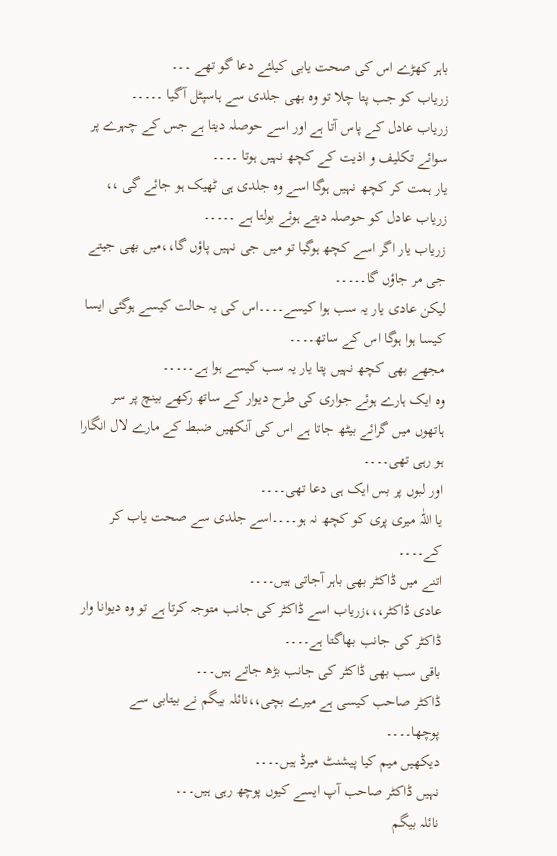باہر کھڑے اس کی صحت یابی کیلئے دعا گو تھے ۔۔۔
زریاب کو جب پتا چلا تو وہ بھی جلدی سے ہاسپٹل آگیا ۔۔۔۔۔
زریاب عادل کے پاس آتا ہے اور اسے حوصلہ دیتا ہے جس کے چہرے پر سوائے تکلیف و اذیت کے کچھ نہیں ہوتا ۔۔۔۔
یار ہمت کر کچھ نہیں ہوگا اسے وہ جلدی ہی ٹھیک ہو جائے گی ،، زریاب عادل کو حوصلہ دیتے ہوئے بولتا ہے ۔۔۔۔۔
زریاب یار اگر اسے کچھ ہوگیا تو میں جی نہیں پاؤں گا،،میں بھی جیتے جی مر جاؤں گا۔۔۔۔۔
لیکن عادی یار یہ سب ہوا کیسے۔۔۔۔اس کی یہ حالت کیسے ہوگئی ایسا کیسا ہوا ہوگا اس کے ساتھ۔۔۔۔
مجھے بھی کچھ نہیں پتا یار یہ سب کیسے ہوا ہے۔۔۔۔۔
وہ ایک ہارے ہوئے جواری کی طرح دیوار کے ساتھ رکھے بینچ پر سر ہاتھوں میں گرائے بیٹھ جاتا ہے اس کی آنکھیں ضبط کے مارے لال انگارا ہو رہی تھی۔۔۔۔
اور لبوں پر بس ایک ہی دعا تھی۔۔۔۔
یا اللّٰہ میری پری کو کچھ نہ ہو۔۔۔۔اسے جلدی سے صحت یاب کر کے۔۔۔۔
اتنے میں ڈاکٹر بھی باہر آجاتی ہیں۔۔۔۔
عادی ڈاکٹر،،،زریاب اسے ڈاکٹر کی جانب متوجہ کرتا ہے تو وہ دیوانا وار ڈاکٹر کی جانب بھاگتا ہے۔۔۔۔
باقی سب بھی ڈاکٹر کی جانب بڑھ جاتے ہیں۔۔۔
ڈاکٹر صاحب کیسی ہے میرے بچی،،نائلہ بیگم نے بیتابی سے پوچھا۔۔۔۔
دیکھیں میم کیا پیشنٹ میرڈ ہیں۔۔۔۔
نہیں ڈاکٹر صاحب آپ ایسے کیوں پوچھ رہی ہیں۔۔۔
نائلہ بیگم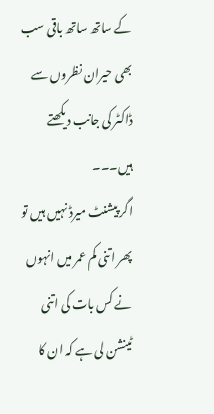کے ساتھ ساتھ باقی سب بھی حیران نظروں سے ڈاکٹر کی جانب دیکھتے ہیں۔۔۔
اگر پیشنٹ میرڈ نہیں ہیں تو پھر اتنی کم عمر میں انہوں نے کس بات کی اتنی ٹینشن لی ہے کہ ان کا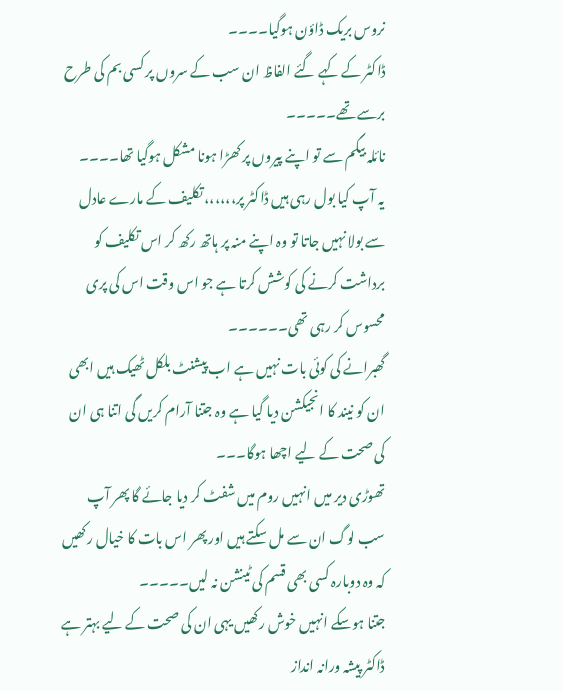نروس بریک ڈاؤن ہوگیا۔۔۔۔
ڈاکٹر کے کہے گئے الفاظ ان سب کے سروں پر کسی بم کی طرح برسے تھے۔۔۔۔۔
نائلہ بیگم سے تو اپنے پیروں پر کھڑا ہونا مشکل ہوگیا تھا۔۔۔۔
یہ آپ کیا بول رہی ہیں ڈاکٹر پر،،،،،، تکلیف کے مارے عادل سے بولا نہیں جاتا تو وہ اپنے منہ پر ہاتھ رکھ کر اس تکلیف کو برداشت کرنے کی کوشش کرتا ہے جو اس وقت اس کی پری محسوس کر رہی تھی۔۔۔۔۔۔
گھبرانے کی کوئی بات نہیں ہے اب پیشنٹ بلکل ٹھیک ہیں ابھی ان کو نیند کا انجیکشن دیا گیا ہے وہ جتنا آرام کریں گی اتنا ہی ان کی صحت کے لیے اچھا ہوگا۔۔۔
تھوڑی دیر میں انہیں روم میں شفٹ کر دیا جائے گا پھر آپ سب لوگ ان سے مل سکتے ہیں اور پھر اس بات کا خیال رکھیں کہ وہ دوبارہ کسی بھی قسم کی ٹینشن نہ لیں۔۔۔۔۔
جتنا ہوسکے انہیں خوش رکھیں یہی ان کی صحت کے لیے بہتر ہے ڈاکٹر پیشہ ورانہ انداز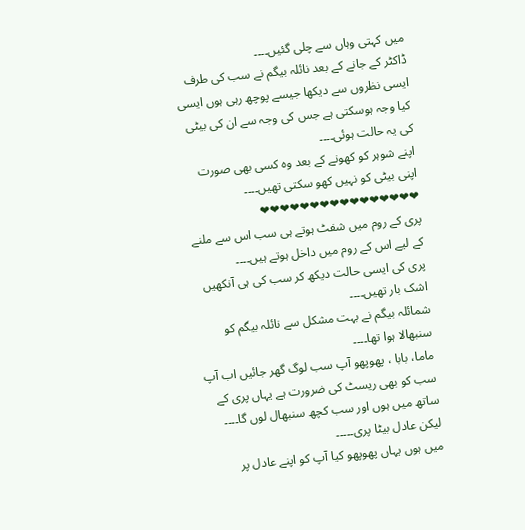میں کہتی وہاں سے چلی گئیں۔۔۔۔
ڈاکٹر کے جانے کے بعد نائلہ بیگم نے سب کی طرف ایسی نظروں سے دیکھا جیسے پوچھ رہی ہوں ایسی کیا وجہ ہوسکتی ہے جس کی وجہ سے ان کی بیٹی کی یہ حالت ہوئی۔۔۔۔
اپنے شوہر کو کھونے کے بعد وہ کسی بھی صورت اپنی بیٹی کو نہیں کھو سکتی تھیں۔۔۔۔
❤❤❤❤❤❤❤❤❤❤❤❤❤❤❤❤
پری کے روم میں شفٹ ہوتے ہی سب اس سے ملنے کے لیے اس کے روم میں داخل ہوتے ہیں۔۔۔۔
پری کی ایسی حالت دیکھ کر سب کی ہی آنکھیں اشک بار تھیں۔۔۔۔
شمائلہ بیگم نے بہت مشکل سے نائلہ بیگم کو سنبھالا ہوا تھا۔۔۔۔
ماما، بابا ، پھوپھو آپ سب لوگ گھر جائیں اب آپ سب کو بھی ریسٹ کی ضرورت ہے یہاں پری کے ساتھ میں ہوں اور سب کچھ سنبھال لوں گا۔۔۔۔
لیکن عادل بیٹا پری۔۔۔۔۔
میں ہوں یہاں پھوپھو کیا آپ کو اپنے عادل پر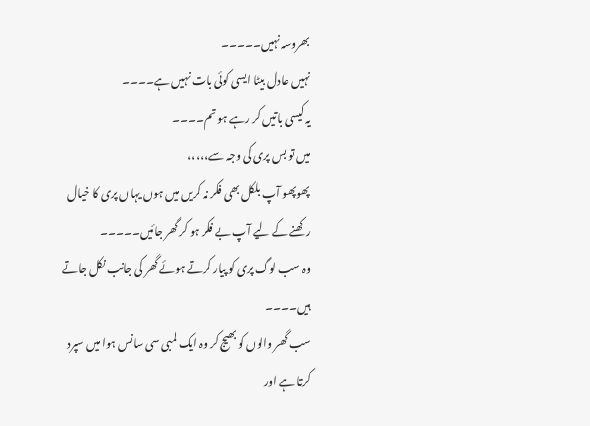بھروسہ نہیں۔۔۔۔۔
نہیں عادل بیٹا ایسی کوئی بات نہیں ہے۔۔۔۔
یہ کیسی باتیں کر رہے ہو تم۔۔۔۔
میں تو بس پری کی وجہ سے،،،،،
پھوپھو آپ بلکل بھی فکر نہ کریں میں ہوں یہاں پری کا خیال رکھنے کے لیے آپ بے فکر ہو کر گھر جائیں۔۔۔۔۔
وہ سب لوگ پری کو پیار کرتے ہوئے گھر کی جانب نکل جاتے ہیں۔۔۔۔
سب گھر والوں کو بھیج کر وہ ایک لمبی سی سانس ہوا میں سپرد کرتا ہے اور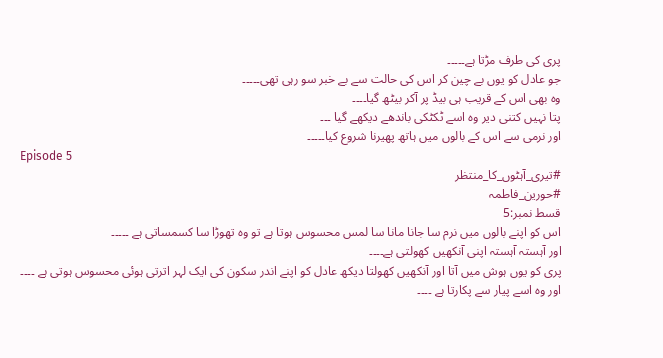پری کی طرف مڑتا ہے۔۔۔۔۔
جو عادل کو یوں بے چین کر اس کی حالت سے بے خبر سو رہی تھی۔۔۔۔۔
وہ بھی اس کے قریب ہی بیڈ پر آکر بیٹھ گیا۔۔۔۔
پتا نہیں کتنی دیر وہ اسے ٹکٹکی باندھے دیکھے گیا ۔۔۔
اور نرمی سے اس کے بالوں میں ہاتھ پھیرنا شروع کیا۔۔۔۔۔
Episode 5
#تیری_آہٹوں_کا_منتظر
#حورین_فاطمہ
قسط نمبر:5
اس کو اپنے بالوں میں نرم سا جانا مانا سا لمس محسوس ہوتا ہے تو وہ تھوڑا سا کسمساتی ہے ۔۔۔۔۔
اور آہستہ آہستہ اپنی آنکھیں کھولتی ہے۔۔۔۔
پری کو یوں ہوش میں آتا اور آنکھیں کھولتا دیکھ عادل کو اپنے اندر سکون کی ایک لہر اترتی ہوئی محسوس ہوتی ہے ۔۔۔۔
اور وہ اسے پیار سے پکارتا ہے ۔۔۔۔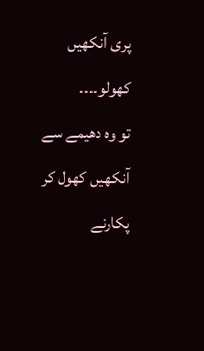پری آنکھیں کھولو۔۔۔۔
تو وہ دھیمے سے آنکھیں کھول کر پکارنے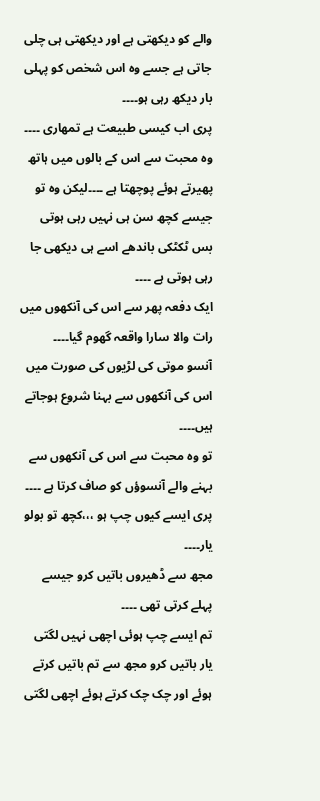والے کو دیکھتی ہے اور دیکھتی ہی چلی جاتی ہے جسے وہ اس شخص کو پہلی بار دیکھ رہی ہو۔۔۔۔
پری اب کیسی طبیعت ہے تمھاری ۔۔۔۔
وہ محبت سے اس کے بالوں میں ہاتھ پھیرتے ہوئے پوچھتا ہے ۔۔۔۔لیکن وہ تو جیسے کچھ سن ہی نہیں رہی ہوتی بس ٹکٹکی باندھے اسے ہی دیکھی جا رہی ہوتی ہے ۔۔۔۔
ایک دفعہ پھر سے اس کی آنکھوں میں رات والا سارا واقعہ گھوم گیا۔۔۔۔
آنسو موتی کی لڑیوں کی صورت میں اس کی آنکھوں سے بہنا شروع ہوجاتے ہیں۔۔۔۔
تو وہ محبت سے اس کی آنکھوں سے بہنے والے آنسوؤں کو صاف کرتا ہے ۔۔۔۔
پری ایسے کیوں چپ ہو ،،،کچھ تو بولو یار۔۔۔۔
مجھ سے ڈھیروں باتیں کرو جیسے پہلے کرتی تھی ۔۔۔۔
تم ایسے چپ ہوئی اچھی نہیں لگتی یار باتیں کرو مجھ سے تم باتیں کرتے ہوئے اور چک چک کرتے ہوئے اچھی لگتی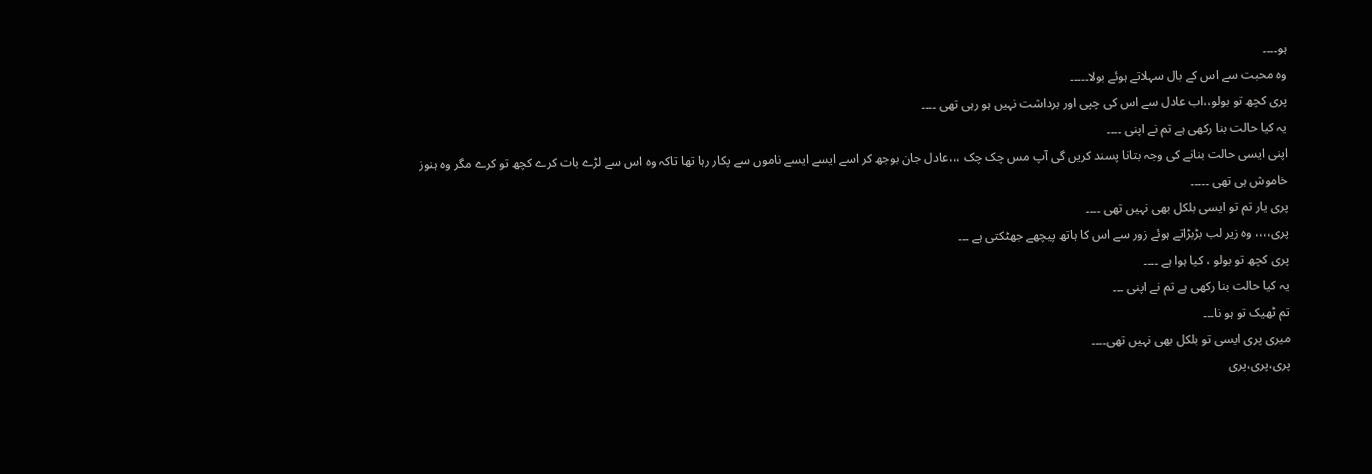ہو۔۔۔۔
وہ محبت سے اس کے بال سہلاتے ہوئے بولا۔۔۔۔۔
پری کچھ تو بولو،،اب عادل سے اس کی چپی اور برداشت نہیں ہو رہی تھی ۔۔۔۔
یہ کیا حالت بنا رکھی ہے تم نے اپنی ۔۔۔۔
اپنی ایسی حالت بنانے کی وجہ بتانا پسند کریں گی آپ مس چک چک ،،،عادل جان بوجھ کر اسے ایسے ایسے ناموں سے پکار رہا تھا تاکہ وہ اس سے لڑے بات کرے کچھ تو کرے مگر وہ ہنوز خاموش ہی تھی ۔۔۔۔۔
پری یار تم تو ایسی بلکل بھی نہیں تھی ۔۔۔۔
پری،،،، وہ زیر لب بڑبڑاتے ہوئے زور سے اس کا ہاتھ پیچھے جھٹکتی ہے ۔۔۔
پری کچھ تو بولو ، کیا ہوا ہے ۔۔۔۔
یہ کیا حالت بنا رکھی ہے تم نے اپنی ۔۔۔
تم ٹھیک تو ہو نا۔۔۔
میری پری ایسی تو بلکل بھی نہیں تھی۔۔۔۔
پری،پری،پری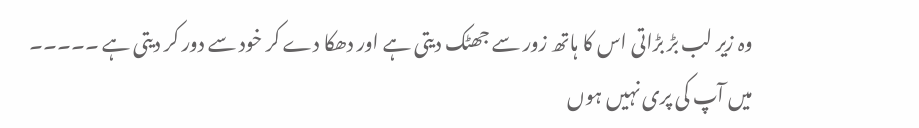وہ زیر لب بڑ بڑاتی اس کا ہاتھ زور سے جھٹک دیتی ہے اور دھکا دے کر خود سے دور کر دیتی ہے ۔۔۔۔۔
میں آپ کی پری نہیں ہوں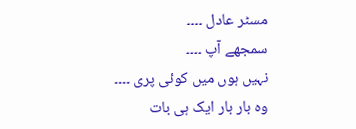مسٹر عادل ۔۔۔۔
سمجھے آپ ۔۔۔۔
نہیں ہوں میں کوئی پری ۔۔۔۔
وہ بار بار ایک ہی بات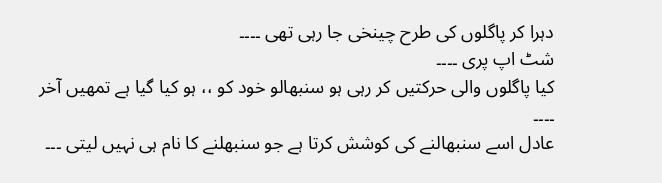دہرا کر پاگلوں کی طرح چینخی جا رہی تھی ۔۔۔۔
شٹ اپ پری ۔۔۔۔
کیا پاگلوں والی حرکتیں کر رہی ہو سنبھالو خود کو ،، ہو کیا گیا ہے تمھیں آخر ۔۔۔۔
عادل اسے سنبھالنے کی کوشش کرتا ہے جو سنبھلنے کا نام ہی نہیں لیتی ۔۔۔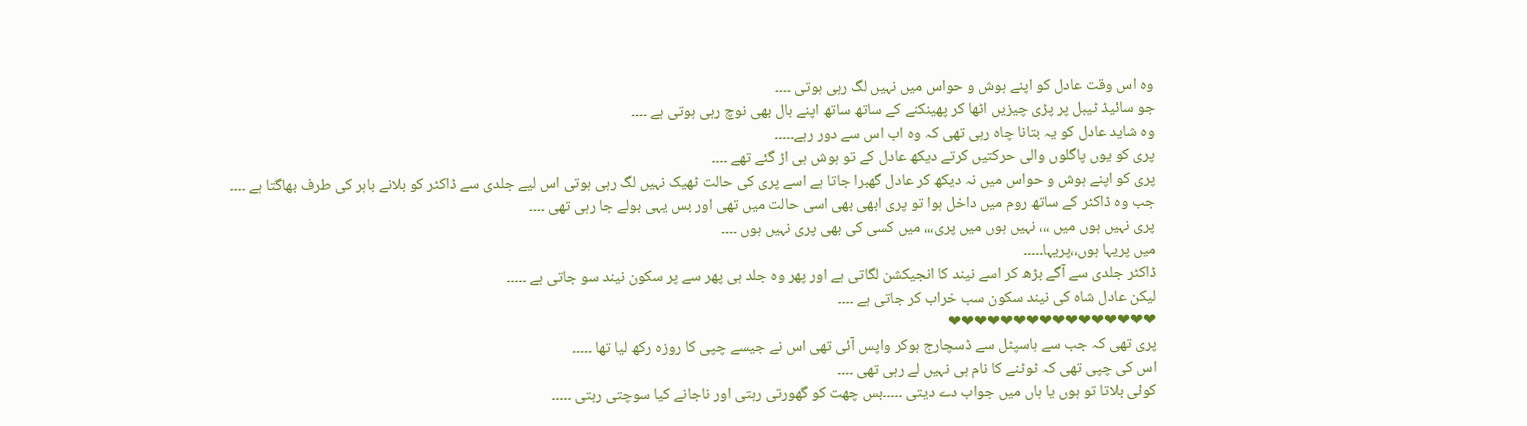وہ اس وقت عادل کو اپنے ہوش و حواس میں نہیں لگ رہی ہوتی ۔۔۔۔
جو سائیڈ ٹیبل پر پڑی چیزیں اٹھا کر پھینکنے کے ساتھ ساتھ اپنے بال بھی نوچ رہی ہوتی ہے ۔۔۔۔
وہ شاید عادل کو یہ بتانا چاہ رہی تھی کہ وہ اب اس سے دور رہے۔۔۔۔۔
پری کو یوں پاگلوں والی حرکتیں کرتے دیکھ عادل کے تو ہوش ہی اڑ گئے تھے ۔۔۔۔
پری کو اپنے ہوش و حواس میں نہ دیکھ کر عادل گھبرا جاتا ہے اسے پری کی حالت ٹھیک نہیں لگ رہی ہوتی اس لیے جلدی سے ڈاکٹر کو بلانے باہر کی طرف بھاگتا ہے ۔۔۔۔
جب وہ ڈاکٹر کے ساتھ روم میں داخل ہوا تو پری ابھی بھی اسی حالت میں تھی اور بس یہی بولے جا رہی تھی ۔۔۔۔
پری نہیں ہوں میں ،،، نہیں ہوں میں پری،،، میں کسی کی بھی پری نہیں ہوں ۔۔۔۔
میں پریہا ہوں،،پریہا۔۔۔۔۔
ڈاکٹر جلدی سے آگے بڑھ کر اسے نیند کا انجیکشن لگاتی ہے اور پھر وہ جلد ہی پھر سے پر سکون نیند سو جاتی ہے ۔۔۔۔۔
لیکن عادل شاہ کی نیند سکون سب خراب کر جاتی ہے ۔۔۔۔
❤❤❤❤❤❤❤❤❤❤❤❤❤❤❤❤
پری تھی کہ جب سے ہاسپٹل سے ڈسچارج ہوکر واپس آئی تھی اس نے جیسے چپی کا روزہ رکھ لیا تھا ۔۔۔۔۔
اس کی چپی تھی کہ ٹوٹنے کا نام ہی نہیں لے رہی تھی ۔۔۔۔
کوئی بلاتا تو ہوں یا ہاں میں جواب دے دیتی ۔۔۔۔۔بس چھت کو گھورتی رہتی اور ناجانے کیا سوچتی رہتی ۔۔۔۔۔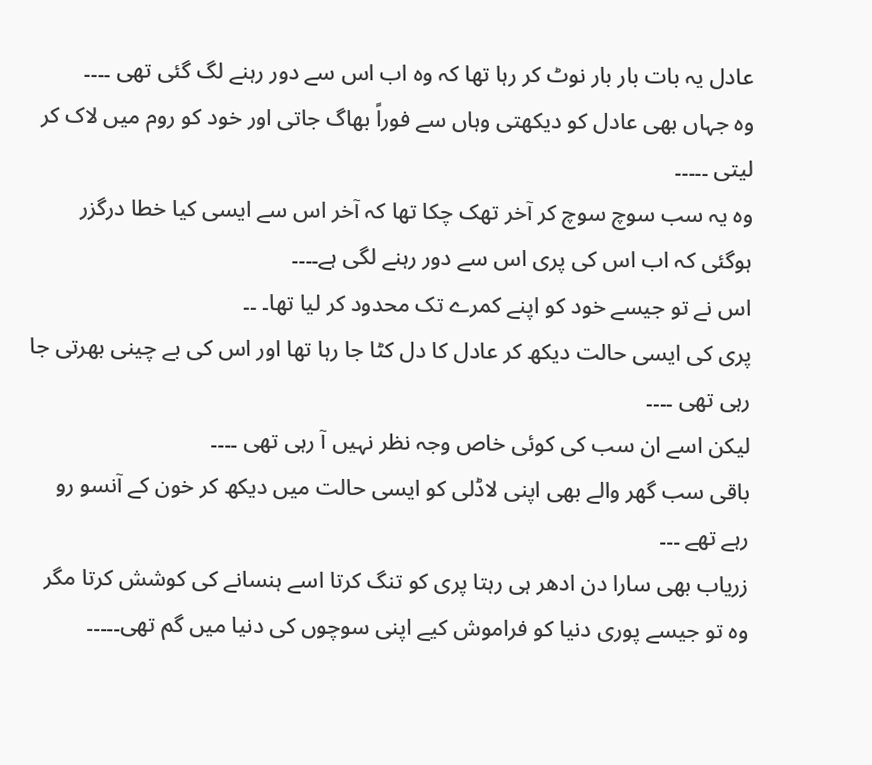عادل یہ بات بار بار نوٹ کر رہا تھا کہ وہ اب اس سے دور رہنے لگ گئی تھی ۔۔۔۔
وہ جہاں بھی عادل کو دیکھتی وہاں سے فوراً بھاگ جاتی اور خود کو روم میں لاک کر لیتی ۔۔۔۔۔
وہ یہ سب سوچ سوچ کر آخر تھک چکا تھا کہ آخر اس سے ایسی کیا خطا درگزر ہوگئی کہ اب اس کی پری اس سے دور رہنے لگی ہے۔۔۔۔
اس نے تو جیسے خود کو اپنے کمرے تک محدود کر لیا تھا۔ ۔۔
پری کی ایسی حالت دیکھ کر عادل کا دل کٹا جا رہا تھا اور اس کی بے چینی بھرتی جا رہی تھی ۔۔۔۔
لیکن اسے ان سب کی کوئی خاص وجہ نظر نہیں آ رہی تھی ۔۔۔۔
باقی سب گھر والے بھی اپنی لاڈلی کو ایسی حالت میں دیکھ کر خون کے آنسو رو رہے تھے ۔۔۔
زریاب بھی سارا دن ادھر ہی رہتا پری کو تنگ کرتا اسے ہنسانے کی کوشش کرتا مگر وہ تو جیسے پوری دنیا کو فراموش کیے اپنی سوچوں کی دنیا میں گم تھی۔۔۔۔۔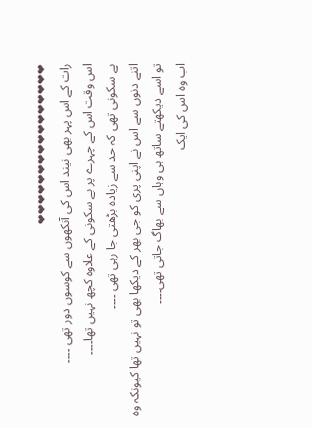❤❤❤❤❤❤❤❤❤❤❤❤❤❤❤❤
رات کے اس پہر بھی نیند اس کی آنکھوں سے کوسوں دور تھی ۔۔۔۔
اس وقت اس کے چہرے پر بے سکونی کے علاوہ کچھ نہیں تھا۔۔۔۔
بے سکونی تھی کہ حد سے زیادہ بڑھتی جا رہی تھی ۔۔۔۔
اتنے دنوں سے اس نے اپنی پری کو جی بھر کے دیکھا بھی تو نہیں تھا کیونکہ وہ تو اسے دیکھتے ساتھ ہی وہاں سے بھاگ جاتی تھی۔۔۔۔
اب وہ اس کی ایک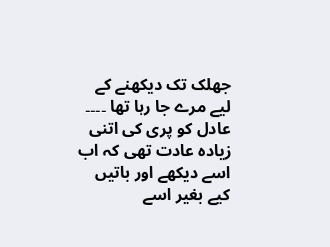جھلک تک دیکھنے کے لیے مرے جا رہا تھا ۔۔۔۔
عادل کو پری کی اتنی زیادہ عادت تھی کہ اب اسے دیکھے اور باتیں کیے بغیر اسے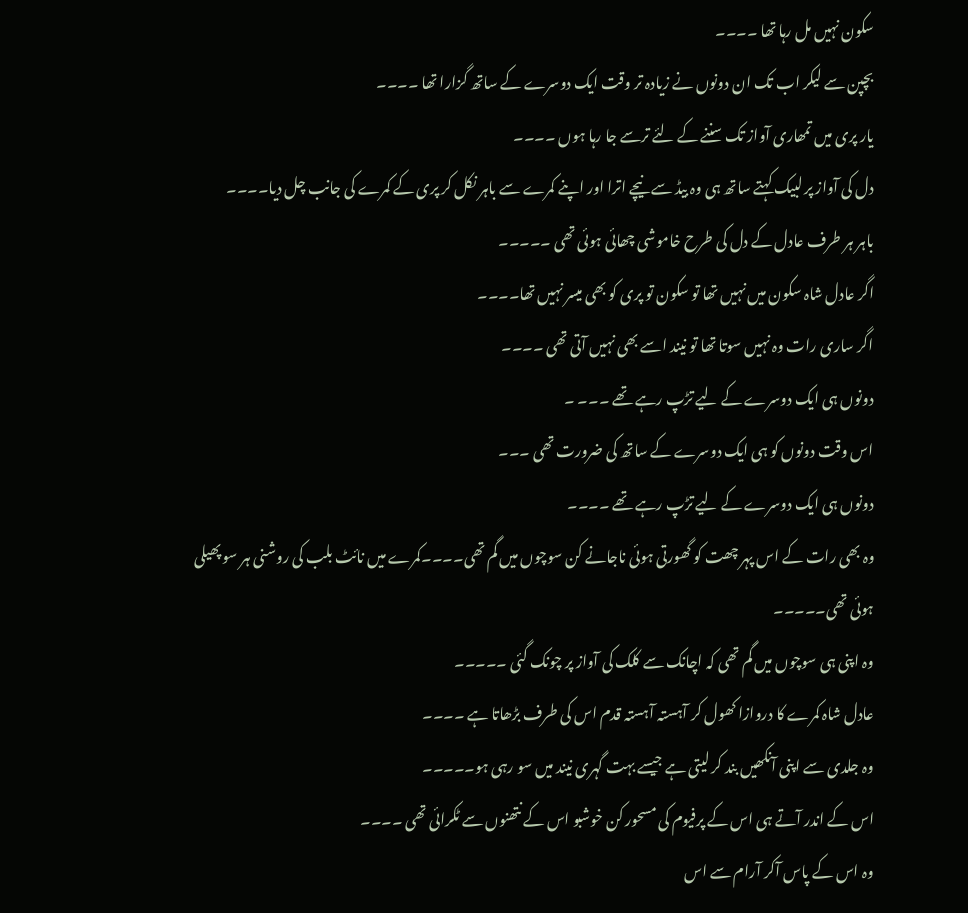سکون نہیں مل رہا تھا ۔۔۔۔
بچپن سے لیکر اب تک ان دونوں نے زیادہ تر وقت ایک دوسرے کے ساتھ گزارا تھا ۔۔۔۔
یار پری میں تمھاری آواز تک سننے کے لئے ترسے جا رہا ہوں ۔۔۔۔
دل کی آواز پر لبیک کہتے ساتھ ہی وہ بیڈ سے نیچے اترا اور اپنے کمرے سے باہر نکل کر پری کے کمرے کی جانب چل دیا۔۔۔۔
باہر ہر طرف عادل کے دل کی طرح خاموشی چھائی ہوئی تھی ۔۔۔۔۔
اگر عادل شاہ سکون میں نہیں تھا تو سکون تو پری کو بھی میسر نہیں تھا۔۔۔۔
اگر ساری رات وہ نہیں سوتا تھا تو نیند اسے بھی نہیں آتی تھی ۔۔۔۔
دونوں ہی ایک دوسرے کے لیے تڑپ رہے تھے ۔۔۔ ۔
اس وقت دونوں کو ہی ایک دوسرے کے ساتھ کی ضرورت تھی ۔۔۔
دونوں ہی ایک دوسرے کے لیے تڑپ رہے تھے ۔۔۔۔
وہ بھی رات کے اس پہر چھت کو گھورتی ہوئی ناجانے کن سوچوں میں گم تھی۔۔۔۔کمرے میں نائٹ بلب کی روشنی ہر سو پھیلی ہوئی تھی۔۔۔۔۔
وہ اپنی ہی سوچوں میں گم تھی کہ اچانک سے کلک کی آواز پر چونک گئی ۔۔۔۔۔
عادل شاہ کمرے کا دروازا کھول کر آہستہ آہستہ قدم اس کی طرف بڑھاتا ہے ۔۔۔۔
وہ جلدی سے اپنی آنکھیں بند کر لیتی ہے جیسے بہت گہری نیند میں سو رہی ہو۔۔۔۔۔
اس کے اندر آتے ہی اس کے پرفیوم کی مسحور کن خوشبو اس کے نتھنوں سے ٹکرائی تھی ۔۔۔۔
وہ اس کے پاس آکر آرام سے اس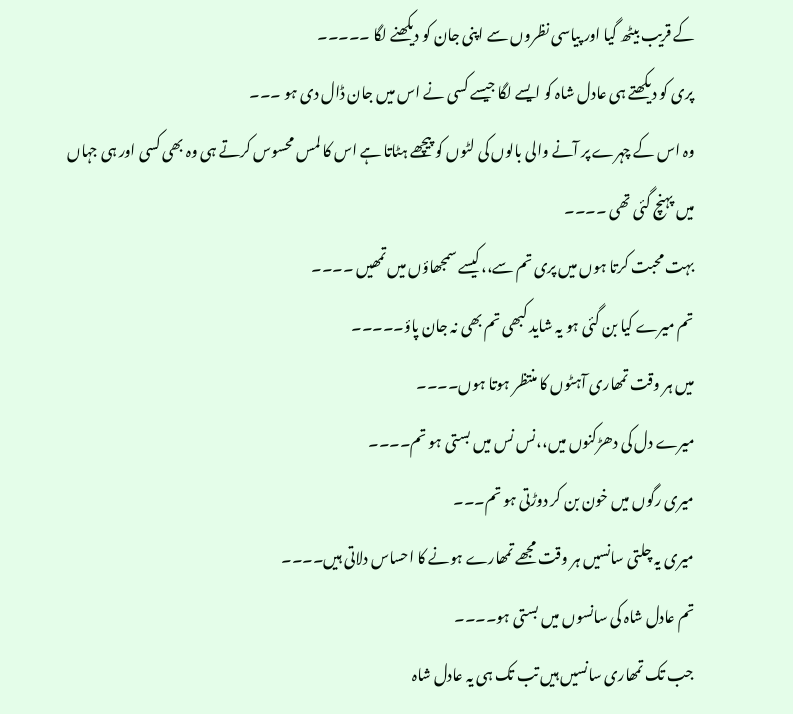کے قریب بیٹھ گیا اور پیاسی نظروں سے اپنی جان کو دیکھنے لگا ۔۔۔۔۔
پری کو دیکھتے ہی عادل شاہ کو ایسے لگا جیسے کسی نے اس میں جان ڈال دی ہو ۔۔۔
وہ اس کے چہرے پر آنے والی بالوں کی لٹوں کو پیچھے ہٹاتا ہے اس کا لمس محسوس کرتے ہی وہ بھی کسی اور ہی جہاں میں پہنچ گئی تھی ۔۔۔۔
بہت محبت کرتا ہوں میں پری تم سے،،کیسے سمجھاؤں میں تمھیں ۔۔۔۔
تم میرے کیا بن گئی ہو یہ شاید کبھی تم بھی نہ جان پاؤ۔۔۔۔۔
میں ہر وقت تمھاری آہٹوں کا منتظر ہوتا ہوں۔۔۔۔
میرے دل کی دھڑکنوں میں،،نس نس میں بستی ہو تم۔۔۔۔
میری رگوں میں خون بن کر دوڑتی ہو تم۔۔۔
میری یہ چلتی سانسیں ہر وقت مجھے تمھارے ہونے کا احساس دلاتی ہیں۔۔۔۔
تم عادل شاہ کی سانسوں میں بستی ہو۔۔۔۔
جب تک تمھاری سانسیں ہیں تب تک ہی یہ عادل شاہ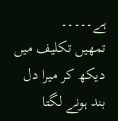ہے۔۔۔۔۔
تمھیں تکلیف میں دیکھ کر میرا دل بند ہونے لگتا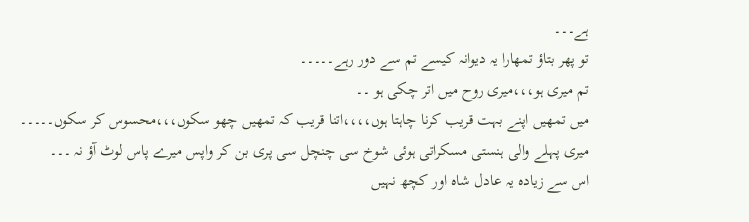ہے۔۔۔
تو پھر بتاؤ تمھارا یہ دیوانہ کیسے تم سے دور رہے۔۔۔۔۔
تم میری ہو،،،میری روح میں اتر چکی ہو ۔۔
میں تمھیں اپنے بہت قریب کرنا چاہتا ہوں،،،،اتنا قریب کہ تمھیں چھو سکوں،،،محسوس کر سکوں۔۔۔۔۔
میری پہلے والی ہنستی مسکراتی ہوئی شوخ سی چنچل سی پری بن کر واپس میرے پاس لوٹ آؤ نہ ۔۔۔
اس سے زیادہ یہ عادل شاہ اور کچھ نہیں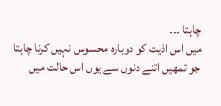چاہتا ۔۔۔
میں اس اذیت کو دوبارہ محسوس نہیں کرنا چاہتا جو تمھیں اتنے دنوں سے یوں اس حالت میں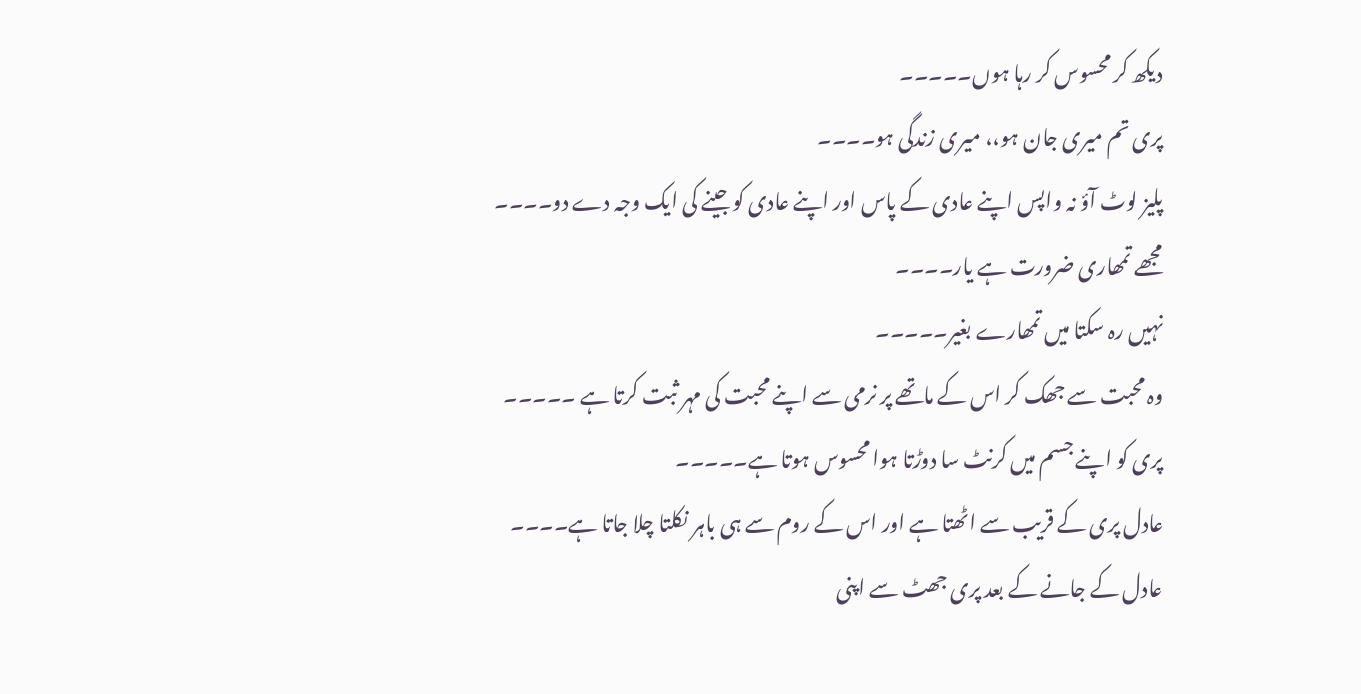دیکھ کر محسوس کر رہا ہوں۔۔۔۔۔
پری تم میری جان ہو،، میری زندگی ہو۔۔۔۔
پلیز لوٹ آؤ نہ واپس اپنے عادی کے پاس اور اپنے عادی کو جینے کی ایک وجہ دے دو۔۔۔۔
مجھے تمھاری ضرورت ہے یار۔۔۔۔
نہیں رہ سکتا میں تمھارے بغیر۔۔۔۔۔
وہ محبت سے جھک کر اس کے ماتھے پر نرمی سے اپنے محبت کی مہر ثبت کرتا ہے ۔۔۔۔۔
پری کو اپنے جسم میں کرنٹ سا دوڑتا ہوا محسوس ہوتا ہے۔۔۔۔۔
عادل پری کے قریب سے اٹھتا ہے اور اس کے روم سے ہی باہر نکلتا چلا جاتا ہے۔۔۔۔
عادل کے جانے کے بعد پری جھٹ سے اپنی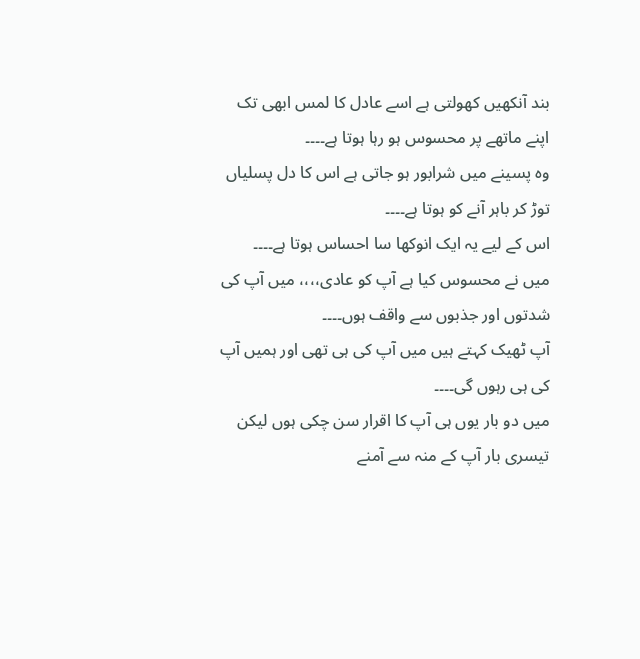بند آنکھیں کھولتی ہے اسے عادل کا لمس ابھی تک اپنے ماتھے پر محسوس ہو رہا ہوتا ہے۔۔۔۔
وہ پسینے میں شرابور ہو جاتی ہے اس کا دل پسلیاں توڑ کر باہر آنے کو ہوتا ہے۔۔۔۔
اس کے لیے یہ ایک انوکھا سا احساس ہوتا ہے۔۔۔۔
میں نے محسوس کیا ہے آپ کو عادی،،،، میں آپ کی شدتوں اور جذبوں سے واقف ہوں۔۔۔۔
آپ ٹھیک کہتے ہیں میں آپ کی ہی تھی اور ہمیں آپ کی ہی رہوں گی۔۔۔۔
میں دو بار یوں ہی آپ کا اقرار سن چکی ہوں لیکن تیسری بار آپ کے منہ سے آمنے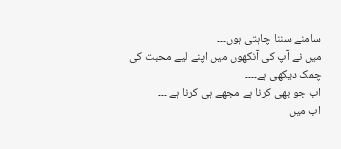سامنے سننا چاہتی ہوں۔۔۔
میں نے آپ کی آنکھوں میں اپنے لیے محبت کی چمک دیکھی ہے۔۔۔۔
اب جو بھی کرنا ہے مجھے ہی کرنا ہے ۔۔۔
اب میں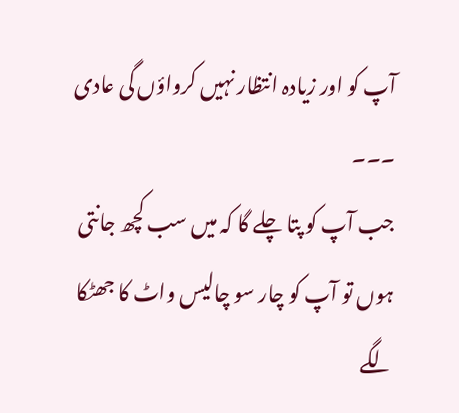آپ کو اور زیادہ انتظار نہیں کرواؤں گی عادی ۔۔۔
جب آپ کو پتا چلے گا کہ میں سب کچھ جانتی ہوں تو آپ کو چار سو چالیس واٹ کا جھٹکا لگے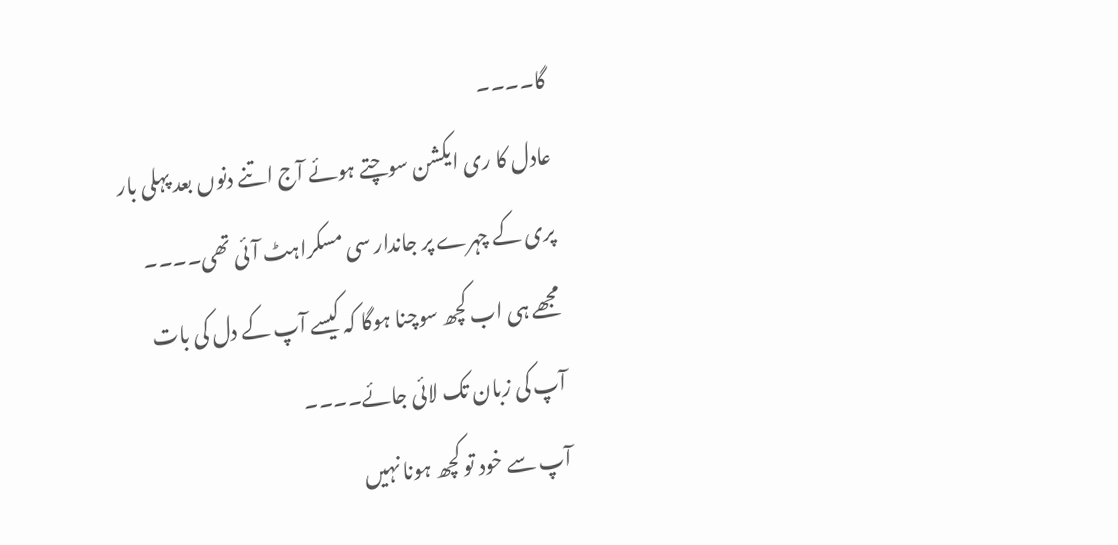گا۔۔۔۔
عادل کا ری ایکشن سوچتے ہوئے آج اتنے دنوں بعد پہلی بار پری کے چہرے پر جاندار سی مسکراہٹ آئی تھی۔۔۔۔
مجھے ہی اب کچھ سوچنا ہوگا کہ کیسے آپ کے دل کی بات آپ کی زبان تک لائی جائے۔۔۔۔
آپ سے خود تو کچھ ہونا نہیں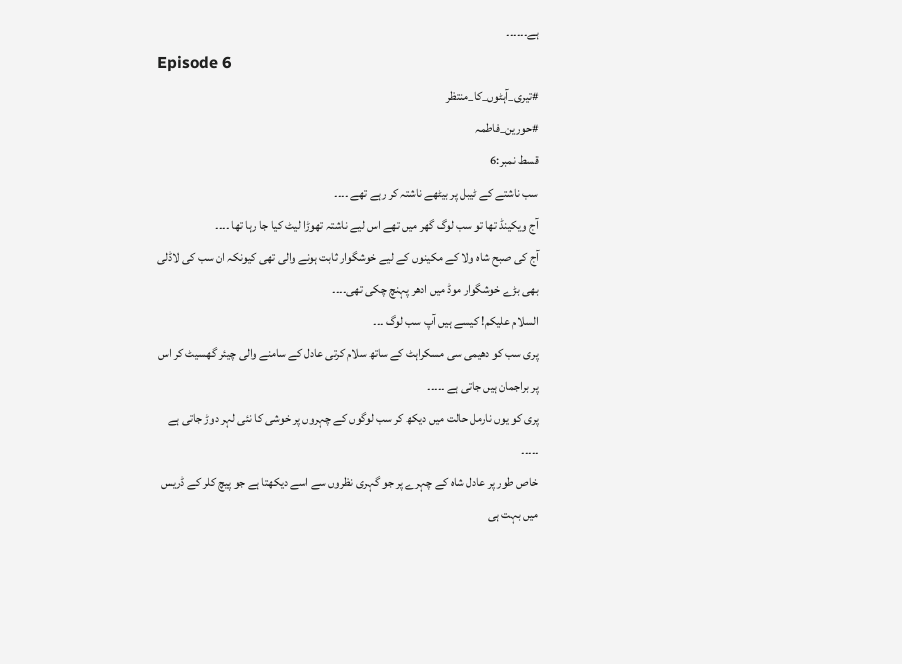ہے۔۔۔۔۔۔
Episode 6
#تیری_آہٹوں_کا_منتظر
#حورین_فاطمہ
قسط نمبر:6
سب ناشتے کے ٹیبل پر بیٹھے ناشتہ کر رہے تھے ۔۔۔۔
آج ویکینڈ تھا تو سب لوگ گھر میں تھے اس لیے ناشتہ تھوڑا لیٹ کیا جا رہا تھا ۔۔۔۔
آج کی صبح شاہ ولا کے مکینوں کے لیے خوشگوار ثابت ہونے والی تھی کیونکہ ان سب کی لاڈلی بھی بڑے خوشگوار موڈ میں ادھر پہنچ چکی تھی۔۔۔۔
السلام علیکم! کیسے ہیں آپ سب لوگ ۔۔۔
پری سب کو دھیمی سی مسکراہٹ کے ساتھ سلام کرتی عادل کے سامنے والی چیئر گھسیٹ کر اس پر براجمان ہیں جاتی ہے ۔۔۔۔۔
پری کو یوں نارمل حالت میں دیکھ کر سب لوگوں کے چہروں پر خوشی کا نئی لہر دوڑ جاتی ہے ۔۔۔۔۔
خاص طور پر عادل شاہ کے چہرے پر جو گہری نظروں سے اسے دیکھتا ہے جو پیچ کلر کے ڈریس میں بہت ہی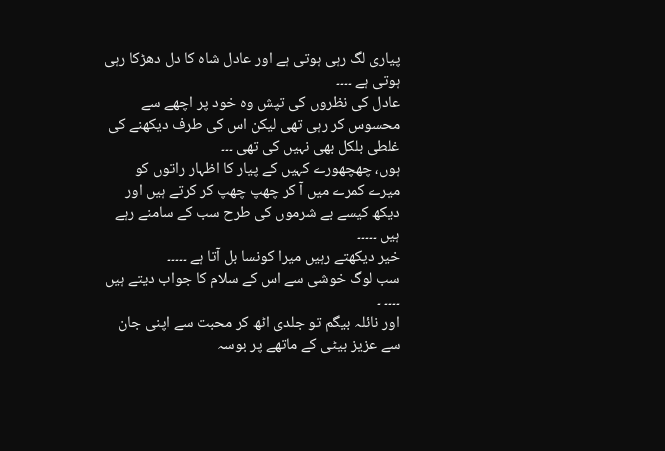پیاری لگ رہی ہوتی ہے اور عادل شاہ کا دل دھڑکا رہی ہوتی ہے ۔۔۔۔
عادل کی نظروں کی تپش وہ خود پر اچھے سے محسوس کر رہی تھی لیکن اس کی طرف دیکھنے کی غلطی بلکل بھی نہیں کی تھی ۔۔۔
ہوں، چھچھورے کہیں کے پیار کا اظہار راتوں کو میرے کمرے میں آ کر چھپ چھپ کر کرتے ہیں اور دیکھ کیسے بے شرموں کی طرح سب کے سامنے رہے ہیں ۔۔۔۔۔
خیر دیکھتے رہیں میرا کونسا بل آتا ہے ۔۔۔۔۔
سب لوگ خوشی سے اس کے سلام کا جواب دیتے ہیں ۔۔۔۔ ۔
اور نائلہ بیگم تو جلدی اٹھ کر محبت سے اپنی جان سے عزیز بیٹی کے ماتھے پر بوسہ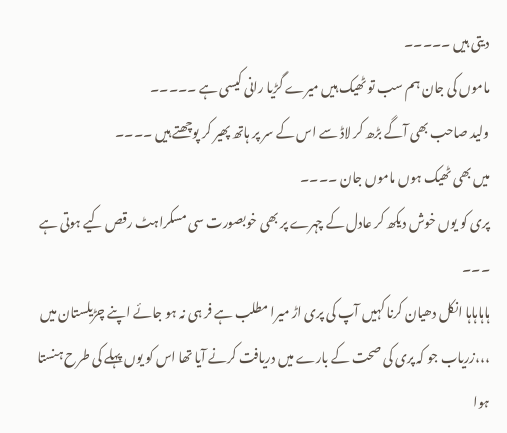دیتی ہیں ۔۔۔۔۔
ماموں کی جان ہم سب تو ٹھیک ہیں میرے گڑیا رانی کیسی ہے ۔۔۔۔۔
ولید صاحب بھی آگے بڑھ کر لاڈ سے اس کے سر پر ہاتھ پھیر کر پوچھتے ہیں ۔۔۔۔
میں بھی ٹھیک ہوں ماموں جان ۔۔۔۔
پری کو یوں خوش دیکھ کر عادل کے چہرے پر بھی خوبصورت سی مسکراہٹ رقص کیے ہوتی ہے ۔۔۔
ہاہاہاہا انکل دھیان کرنا کہیں آپ کی پری اڑ میرا مطلب ہے فر ہی نہ ہو جائے اپنے چڑیلستان میں ،،،زریاب جو کہ پری کی صحت کے بارے میں دریافت کرنے آیا تھا اس کو یوں پہلے کی طرح ہنستا ہوا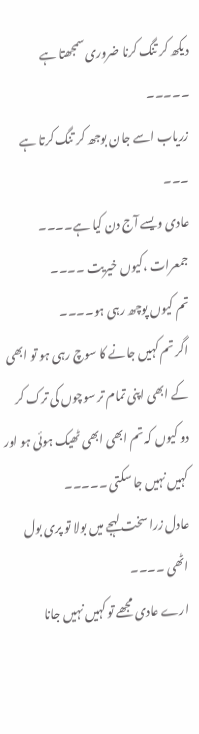دیکھ کر تنگ کرنا ضروری سمجھتا ہے ۔۔۔۔۔
زریاب اسے جان بوجھ کر تنگ کرتا ہے ۔۔۔
عادی ویسے آج دن کیا ہے۔۔۔۔
جمعرات ،کیوں خیریت ۔۔۔۔
تم کیوں پوچھ رہی ہو۔۔۔۔
اگر تم کہیں جانے کا سوچ رہی ہو تو ابھی کے ابھی اپنی تمام تر سوچوں کی ترک کر دو کیوں کہ تم ابھی ابھی ٹھیک ہوئی ہو اور کہیں نہیں جا سکتی ۔۔۔۔۔
عادل زرا سخت لہجے میں بولا تو پری بول اٹھی ۔۔۔۔
ارے عادی مجھے تو کہیں نہیں جانا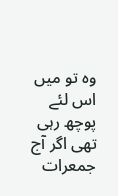وہ تو میں اس لئے پوچھ رہی تھی اگر آج جمعرات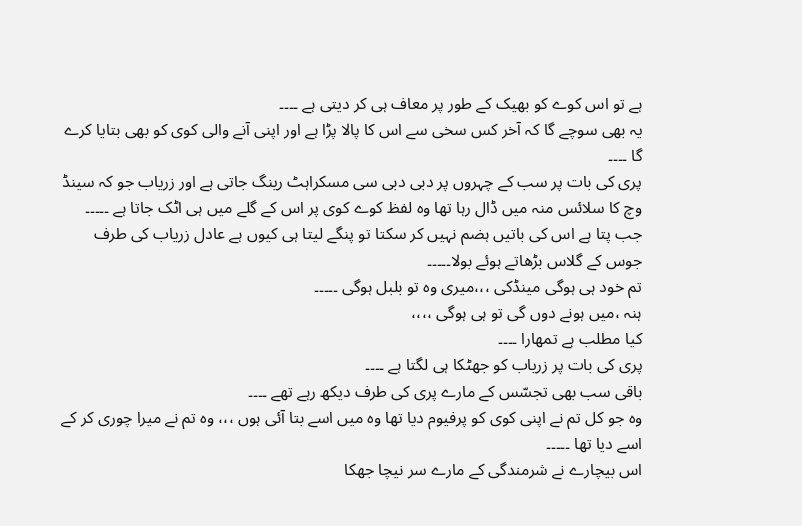ہے تو اس کوے کو بھیک کے طور پر معاف ہی کر دیتی ہے ۔۔۔۔
یہ بھی سوچے گا کہ آخر کس سخی سے اس کا پالا پڑا ہے اور اپنی آنے والی کوی کو بھی بتایا کرے گا ۔۔۔۔
پری کی بات پر سب کے چہروں پر دبی دبی سی مسکراہٹ رینگ جاتی ہے اور زریاب جو کہ سینڈ وچ کا سلائس منہ میں ڈال رہا تھا وہ لفظ کوے کوی پر اس کے گلے میں ہی اٹک جاتا ہے ۔۔۔۔۔
جب پتا ہے اس کی باتیں ہضم نہیں کر سکتا تو پنگے لیتا ہی کیوں ہے عادل زریاب کی طرف جوس کے گلاس بڑھاتے ہوئے بولا۔۔۔۔۔
تم خود ہی ہوگی مینڈکی ،،،میری وہ تو بلبل ہوگی ۔۔۔۔۔
ہنہ ،میں ہونے دوں گی تو ہی ہوگی ،،،،
کیا مطلب ہے تمھارا ۔۔۔۔
پری کی بات پر زریاب کو جھٹکا ہی لگتا ہے ۔۔۔۔
باقی سب بھی تجسّس کے مارے پری کی طرف دیکھ رہے تھے ۔۔۔۔
وہ جو کل تم نے اپنی کوی کو پرفیوم دیا تھا وہ میں اسے بتا آئی ہوں ،،، وہ تم نے میرا چوری کر کے اسے دیا تھا ۔۔۔۔۔
اس بیچارے نے شرمندگی کے مارے سر نیچا جھکا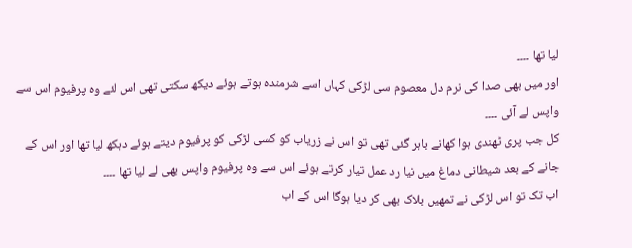لیا تھا ۔۔۔۔
اور میں بھی صدا کی نرم دل معصوم سی لڑکی کہاں اسے شرمندہ ہوتے ہوئے دیکھ سکتی تھی اس لئے وہ پرفیوم اس سے واپس لے آئی ۔۔۔۔
کل جب پری ٹھندی ہوا کھانے باہر گئی تھی تو اس نے زریاب کو کسی لڑکی کو پرفیوم دیتے ہوئے دہکھ لیا تھا اور اس کے جانے کے بعد شیطانی دماغ میں نیا رد عمل تیار کرتے ہوئے اس سے وہ پرفیوم واپس بھی لے لیا تھا ۔۔۔۔
اب تک تو اس لڑکی نے تمھیں بلاک بھی کر دیا ہوگا اس کے اب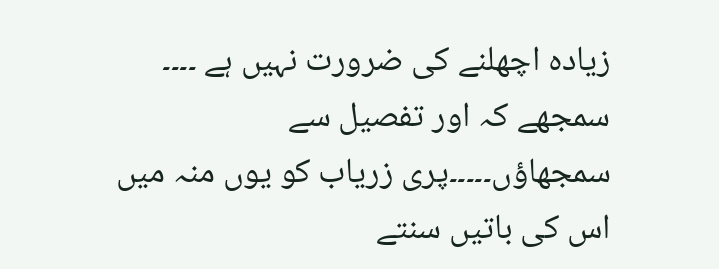زیادہ اچھلنے کی ضرورت نہیں ہے ۔۔۔۔
سمجھے کہ اور تفصیل سے سمجھاؤں۔۔۔۔۔پری زریاب کو یوں منہ میں اس کی باتیں سنتے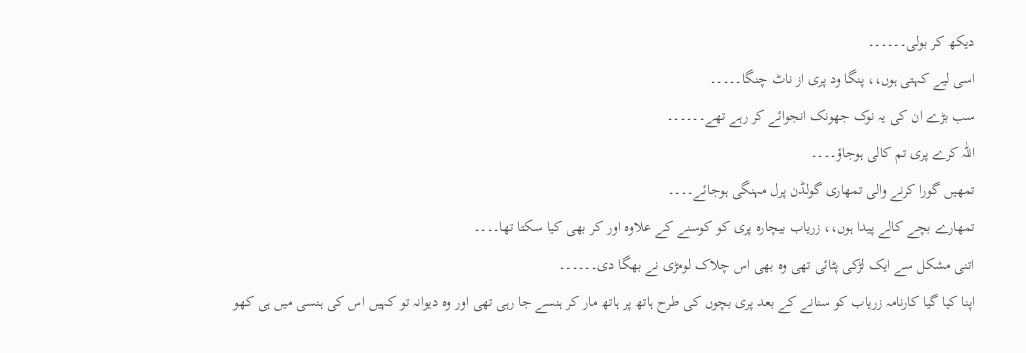دیکھ کر بولی۔۔۔۔۔۔
اسی لیے کہتی ہوں،، پنگا ود پری از ناٹ چنگا۔۔۔۔۔
سب بڑے ان کی یہ نوک جھونک انجوائے کر رہے تھے۔۔۔۔۔۔
اللّٰہ کرے پری تم کالی ہوجاؤ۔۔۔۔
تمھیں گورا کرنے والی تمھاری گولڈن پرل مہنگی ہوجائے۔۔۔۔
تمھارے بچے کالے پیدا ہوں،، زریاب بیچارہ پری کو کوسنے کے علاوہ اور کر بھی کیا سکتا تھا۔۔۔۔
اتنی مشکل سے ایک لڑکی پٹائی تھی وہ بھی اس چلاک لومڑی نے بھگا دی۔۔۔۔۔۔
اپنا کیا گیا کارنامہ زریاب کو سنانے کے بعد پری بچوں کی طرح ہاتھ پر ہاتھ مار کر ہنسے جا رہی تھی اور وہ دیوانہ تو کہیں اس کی ہنسی میں ہی کھو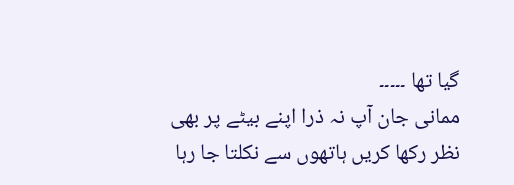گیا تھا ۔۔۔۔۔
ممانی جان آپ نہ ذرا اپنے بیٹے پر بھی نظر رکھا کریں ہاتھوں سے نکلتا جا رہا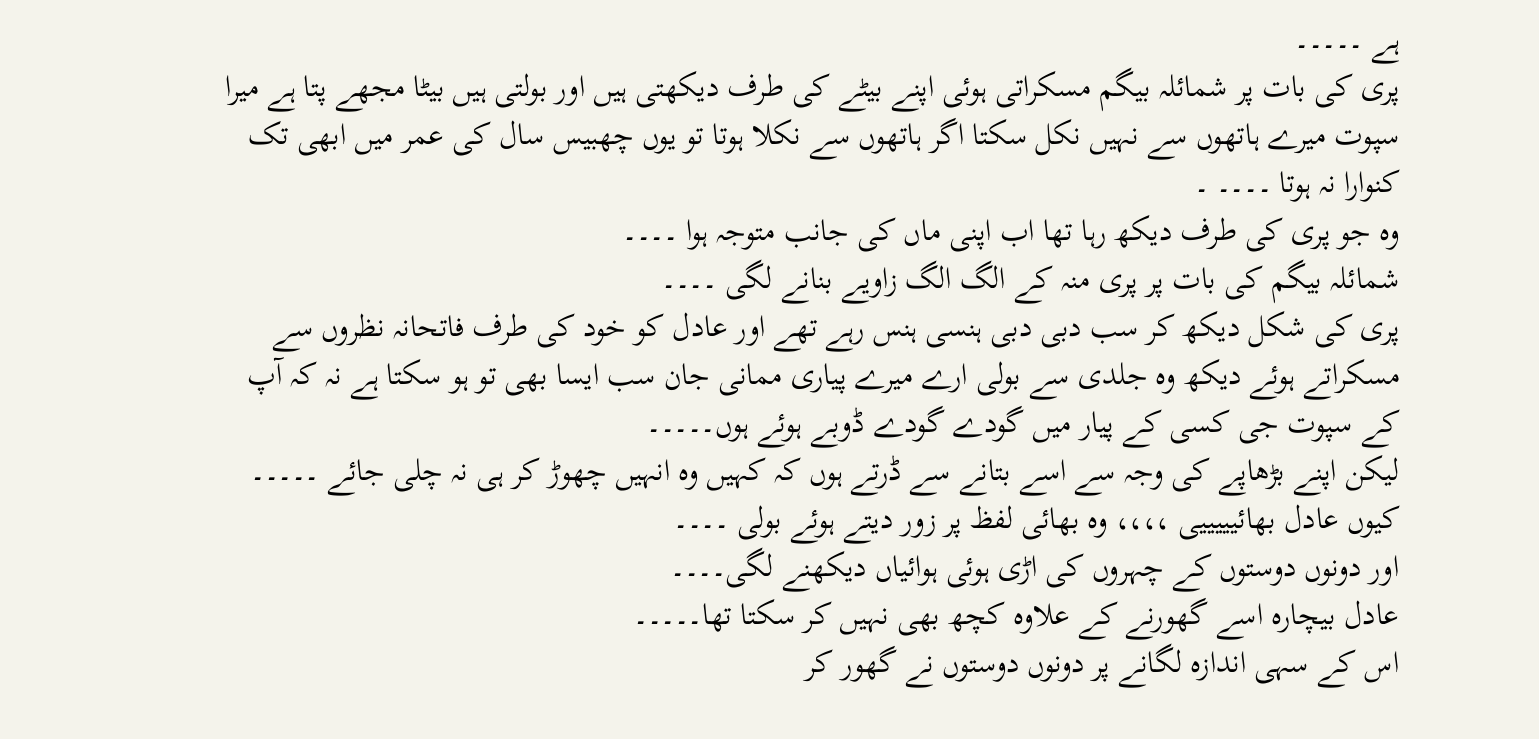ہے ۔۔۔۔۔
پری کی بات پر شمائلہ بیگم مسکراتی ہوئی اپنے بیٹے کی طرف دیکھتی ہیں اور بولتی ہیں بیٹا مجھے پتا ہے میرا سپوت میرے ہاتھوں سے نہیں نکل سکتا اگر ہاتھوں سے نکلا ہوتا تو یوں چھبیس سال کی عمر میں ابھی تک کنوارا نہ ہوتا ۔۔۔۔ ۔
وہ جو پری کی طرف دیکھ رہا تھا اب اپنی ماں کی جانب متوجہ ہوا ۔۔۔۔
شمائلہ بیگم کی بات پر پری منہ کے الگ الگ زاویے بنانے لگی ۔۔۔۔
پری کی شکل دیکھ کر سب دبی دبی ہنسی ہنس رہے تھے اور عادل کو خود کی طرف فاتحانہ نظروں سے مسکراتے ہوئے دیکھ وہ جلدی سے بولی ارے میرے پیاری ممانی جان سب ایسا بھی تو ہو سکتا ہے نہ کہ آپ کے سپوت جی کسی کے پیار میں گودے گودے ڈوبے ہوئے ہوں۔۔۔۔۔
لیکن اپنے بڑھاپے کی وجہ سے اسے بتانے سے ڈرتے ہوں کہ کہیں وہ انہیں چھوڑ کر ہی نہ چلی جائے ۔۔۔۔۔
کیوں عادل بھائیییییی ،،،، وہ بھائی لفظ پر زور دیتے ہوئے بولی ۔۔۔۔
اور دونوں دوستوں کے چہروں کی اڑی ہوئی ہوائیاں دیکھنے لگی۔۔۔۔
عادل بیچارہ اسے گھورنے کے علاوہ کچھ بھی نہیں کر سکتا تھا۔۔۔۔۔
اس کے سہی اندازہ لگانے پر دونوں دوستوں نے گھور کر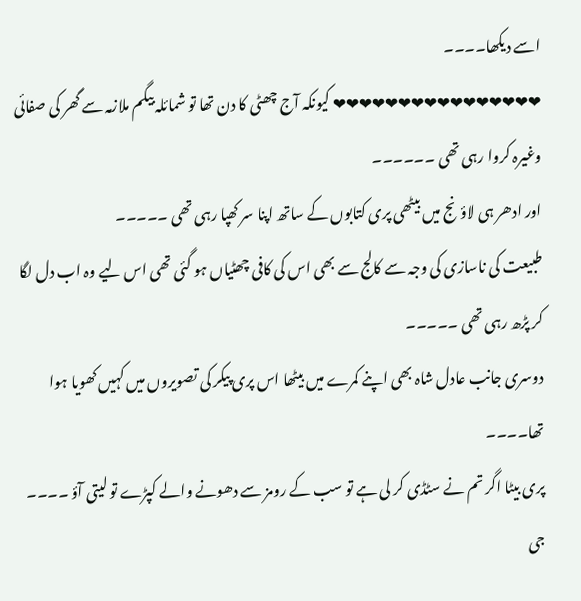اسے دیکھا۔۔۔۔
❤❤❤❤❤❤❤❤❤❤❤❤❤❤❤❤ کیونکہ آج چھٹی کا دن تھا تو شمائلہ بیگم ملازمہ سے گھر کی صفائی وغیرہ کروا رہی تھی ۔۔۔۔۔۔
اور ادھر ہی لاؤنج میں بیٹھی پری کتابوں کے ساتھ اپنا سر کھپا رہی تھی ۔۔۔۔۔
طبیعت کی ناسازی کی وجہ سے کالج سے بھی اس کی کافی چھٹیاں ہو گئی تھی اس لیے وہ اب دل لگا کر پڑھ رہی تھی ۔۔۔۔۔
دوسری جانب عادل شاہ بھی اپنے کمرے میں بیٹھا اس پری پیکر کی تصویروں میں کہیں کھویا ہوا تھا۔۔۔۔
پری بیٹا اگر تم نے سٹڈی کر لی ہے تو سب کے رومز سے دھونے والے کپڑے تو لیتی آؤ ۔۔۔۔
جی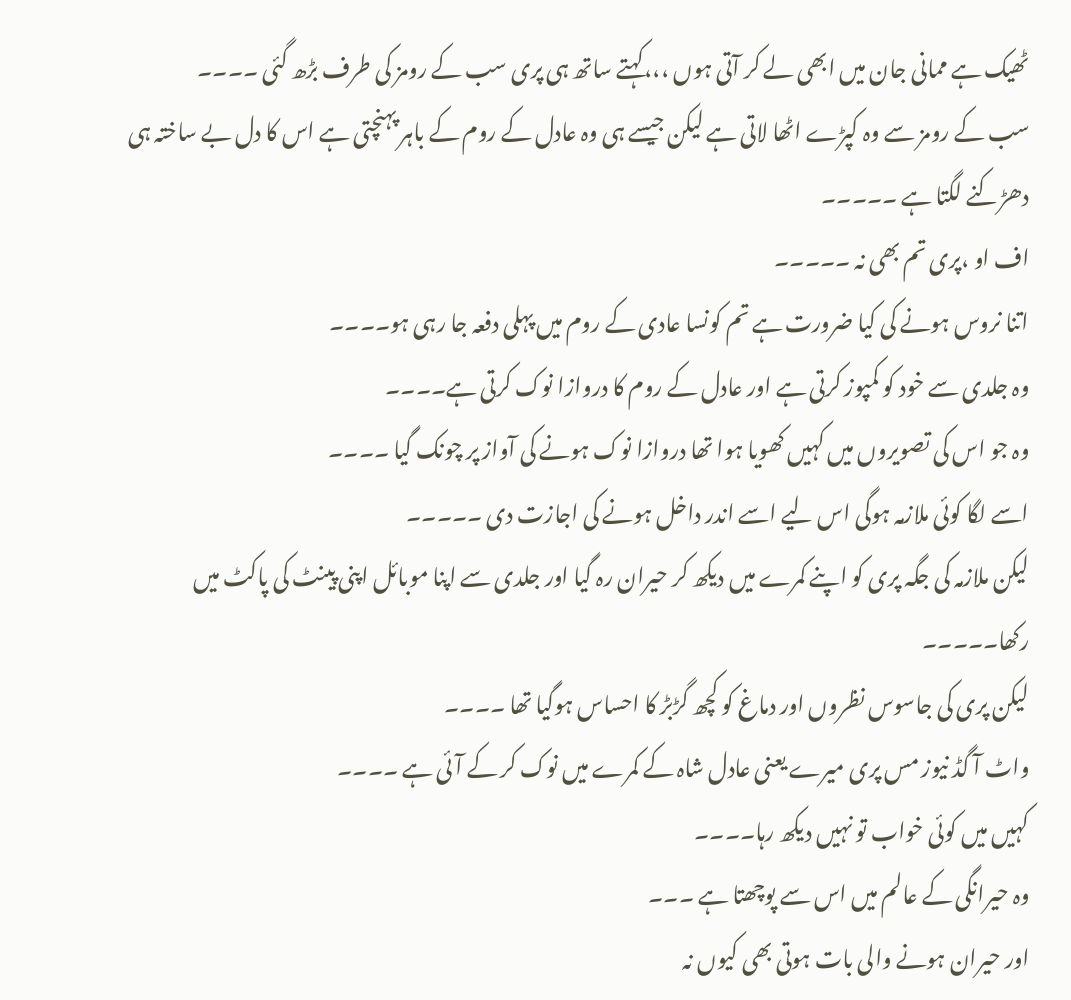ٹھیک ہے ممانی جان میں ابھی لے کر آتی ہوں ،،،کہتے ساتھ ہی پری سب کے رومز کی طرف بڑھ گئی ۔۔۔۔
سب کے رومز سے وہ کپڑے اٹھا لاتی ہے لیکن جیسے ہی وہ عادل کے روم کے باہر پہنچتی ہے اس کا دل بے ساختہ ہی دھڑکنے لگتا ہے ۔۔۔۔۔
اف او ،پری تم بھی نہ ۔۔۔۔۔
اتنا نروس ہونے کی کیا ضرورت ہے تم کونسا عادی کے روم میں پہلی دفعہ جا رہی ہو۔۔۔۔
وہ جلدی سے خود کو کمپوز کرتی ہے اور عادل کے روم کا دروازا نوک کرتی ہے۔۔۔۔
وہ جو اس کی تصویروں میں کہیں کھویا ہوا تھا دروازا نوک ہونے کی آواز پر چونک گیا ۔۔۔۔
اسے لگا کوئی ملازمہ ہوگی اس لیے اسے اندر داخل ہونے کی اجازت دی ۔۔۔۔۔
لیکن ملازمہ کی جگہ پری کو اپنے کمرے میں دیکھ کر حیران رہ گیا اور جلدی سے اپنا موبائل اپنی پینٹ کی پاکٹ میں رکھا۔۔۔۔۔
لیکن پری کی جاسوس نظروں اور دماغ کو کچھ گڑبڑ کا احساس ہوگیا تھا ۔۔۔۔
واٹ آ گڈ نیوز مس پری میرے یعنی عادل شاہ کے کمرے میں نوک کر کے آئی ہے ۔۔۔۔
کہیں میں کوئی خواب تو نہیں دیکھ رہا۔۔۔۔
وہ حیرانگی کے عالم میں اس سے پوچھتا ہے ۔۔۔
اور حیران ہونے والی بات ہوتی بھی کیوں نہ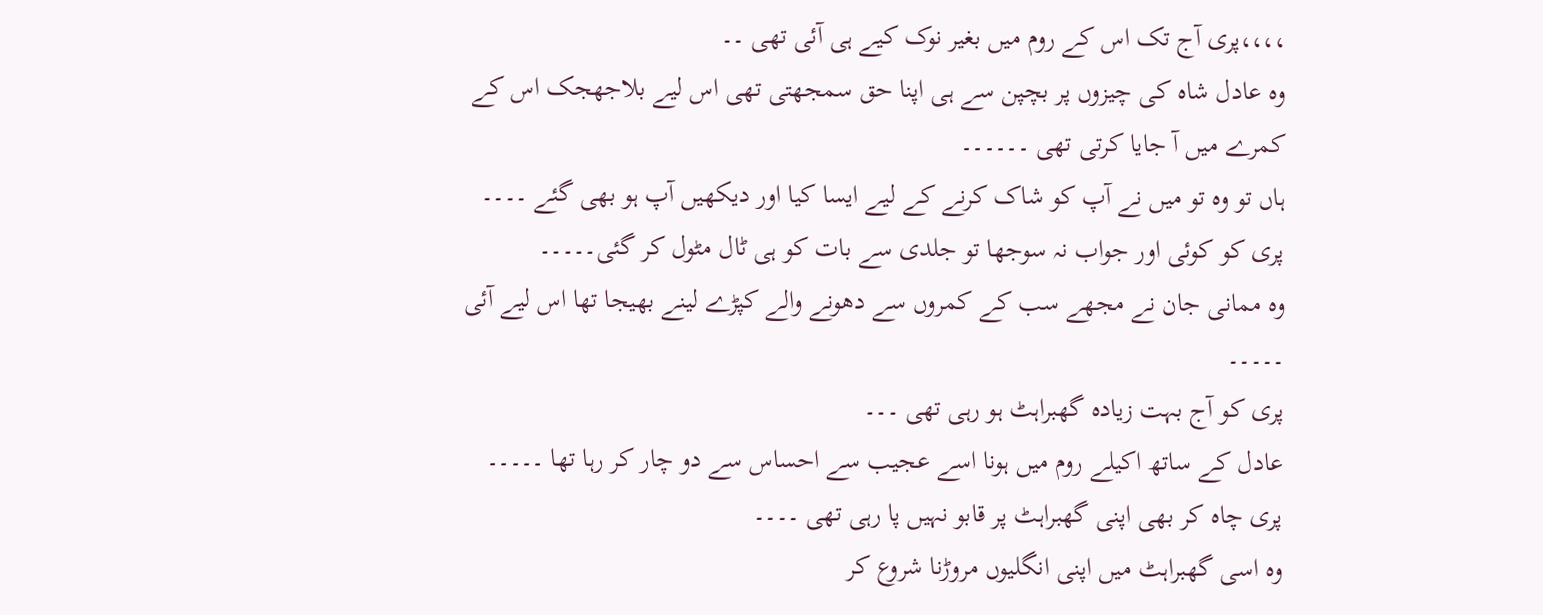،،،،پری آج تک اس کے روم میں بغیر نوک کیے ہی آئی تھی ۔۔
وہ عادل شاہ کی چیزوں پر بچپن سے ہی اپنا حق سمجھتی تھی اس لیے بلاجھجک اس کے کمرے میں آ جایا کرتی تھی ۔۔۔۔۔۔
ہاں تو وہ تو میں نے آپ کو شاک کرنے کے لیے ایسا کیا اور دیکھیں آپ ہو بھی گئے ۔۔۔۔
پری کو کوئی اور جواب نہ سوجھا تو جلدی سے بات کو ہی ٹال مٹول کر گئی۔۔۔۔۔
وہ ممانی جان نے مجھے سب کے کمروں سے دھونے والے کپڑے لینے بھیجا تھا اس لیے آئی ۔۔۔۔۔
پری کو آج بہت زیادہ گھبراہٹ ہو رہی تھی ۔۔۔
عادل کے ساتھ اکیلے روم میں ہونا اسے عجیب سے احساس سے دو چار کر رہا تھا ۔۔۔۔۔
پری چاہ کر بھی اپنی گھبراہٹ پر قابو نہیں پا رہی تھی ۔۔۔۔
وہ اسی گھبراہٹ میں اپنی انگلیوں مروڑنا شروع کر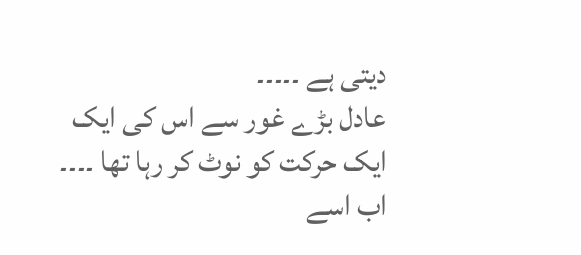دیتی ہے ۔۔۔۔۔
عادل بڑے غور سے اس کی ایک ایک حرکت کو نوٹ کر رہا تھا ۔۔۔۔
اب اسے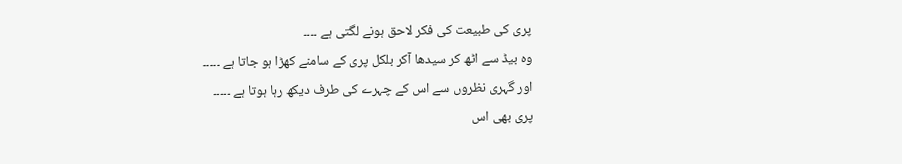پری کی طبیعت کی فکر لاحق ہونے لگتی ہے ۔۔۔۔
وہ بیڈ سے اٹھ کر سیدھا آکر بلکل پری کے سامنے کھڑا ہو جاتا ہے ۔۔۔۔۔
اور گہری نظروں سے اس کے چہرے کی طرف دیکھ رہا ہوتا ہے ۔۔۔۔۔
پری بھی اس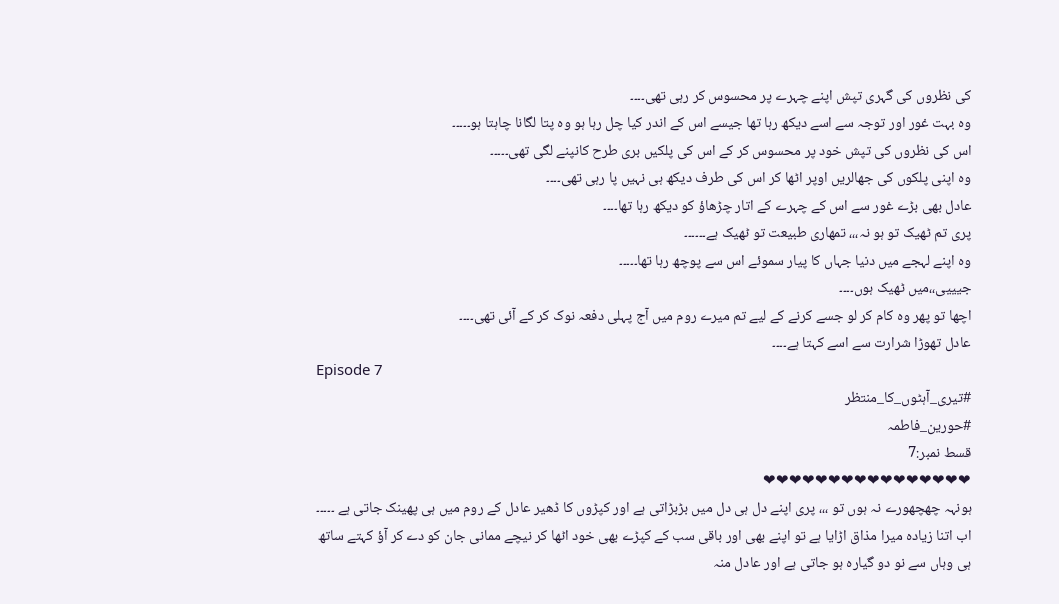کی نظروں کی گہری تپش اپنے چہرے پر محسوس کر رہی تھی۔۔۔۔
وہ بہت غور اور توجہ سے اسے دیکھ رہا تھا جیسے اس کے اندر کیا چل رہا ہو وہ پتا لگانا چاہتا ہو۔۔۔۔۔
اس کی نظروں کی تپش خود پر محسوس کر کے اس کی پلکیں بری طرح کانپنے لگی تھی۔۔۔۔۔
وہ اپنی پلکوں کی جھالریں اوپر اٹھا کر اس کی طرف دیکھ ہی نہیں پا رہی تھی۔۔۔۔
عادل بھی بڑے غور سے اس کے چہرے کے اتار چڑھاؤ کو دیکھ رہا تھا۔۔۔۔
پری تم ٹھیک تو ہو نہ،،، تمھاری طبیعت تو ٹھیک ہے۔۔۔۔۔۔
وہ اپنے لہجے میں دنیا جہاں کا پیار سموئے اس سے پوچھ رہا تھا۔۔۔۔۔
جیییی،،میں ٹھیک ہوں۔۔۔۔
اچھا تو پھر وہ کام کر لو جسے کرنے کے لیے تم میرے روم میں آج پہلی دفعہ نوک کر کے آئی تھی۔۔۔۔
عادل تھوڑا شرارت سے اسے کہتا ہے۔۔۔۔
Episode 7
#تیری_آہٹوں_کا_منتظر
#حورین_فاطمہ
قسط نمبر:7
❤❤❤❤❤❤❤❤❤❤❤❤❤❤❤❤
ہونہہ چھچھورے نہ ہوں تو ،،، پری اپنے دل ہی دل میں بڑبڑاتی ہے اور کپڑوں کا ڈھیر عادل کے روم میں ہی پھینک جاتی ہے ۔۔۔۔۔
اب اتنا زیادہ میرا مذاق اڑایا ہے تو اپنے بھی اور باقی سب کے کپڑے بھی خود اٹھا کر نیچے ممانی جان کو دے کر آؤ کہتے ساتھ ہی وہاں سے نو دو گیارہ ہو جاتی ہے اور عادل منہ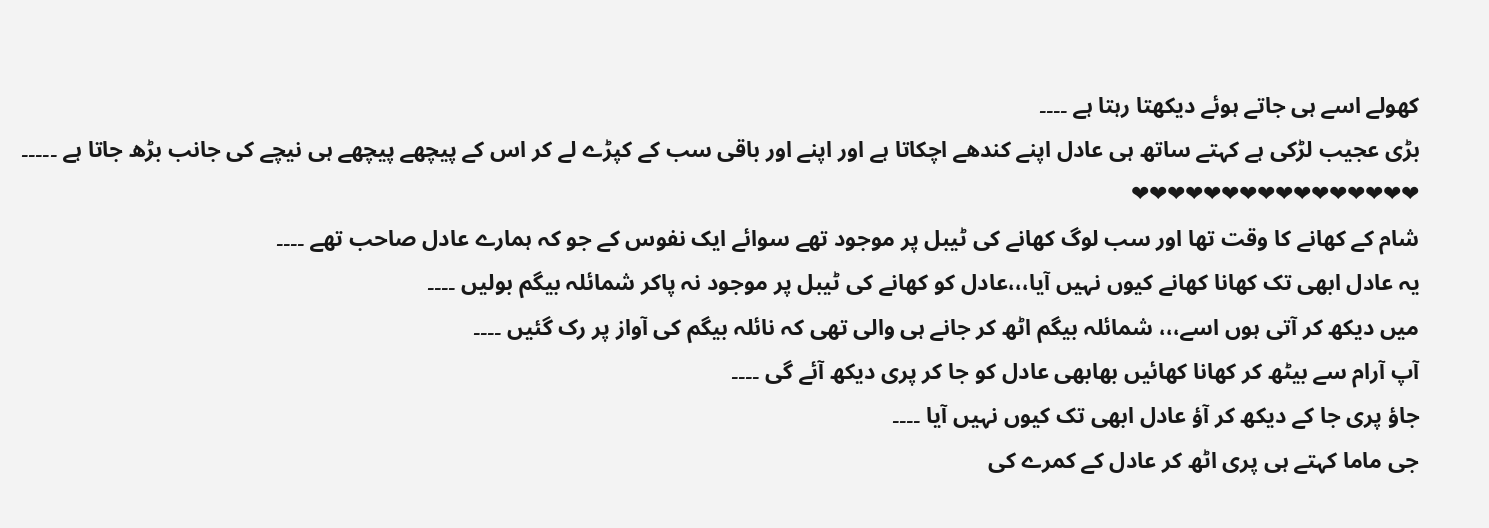کھولے اسے ہی جاتے ہوئے دیکھتا رہتا ہے ۔۔۔۔
بڑی عجیب لڑکی ہے کہتے ساتھ ہی عادل اپنے کندھے اچکاتا ہے اور اپنے اور باقی سب کے کپڑے لے کر اس کے پیچھے پیچھے ہی نیچے کی جانب بڑھ جاتا ہے ۔۔۔۔۔
❤❤❤❤❤❤❤❤❤❤❤❤❤❤❤❤
شام کے کھانے کا وقت تھا اور سب لوگ کھانے کی ٹیبل پر موجود تھے سوائے ایک نفوس کے جو کہ ہمارے عادل صاحب تھے ۔۔۔۔
یہ عادل ابھی تک کھانا کھانے کیوں نہیں آیا،،،عادل کو کھانے کی ٹیبل پر موجود نہ پاکر شمائلہ بیگم بولیں ۔۔۔۔
میں دیکھ کر آتی ہوں اسے،،، شمائلہ بیگم اٹھ کر جانے ہی والی تھی کہ نائلہ بیگم کی آواز پر رک گئیں ۔۔۔۔
آپ آرام سے بیٹھ کر کھانا کھائیں بھابھی عادل کو جا کر پری دیکھ آئے گی ۔۔۔۔
جاؤ پری جا کے دیکھ کر آؤ عادل ابھی تک کیوں نہیں آیا ۔۔۔۔
جی ماما کہتے ہی پری اٹھ کر عادل کے کمرے کی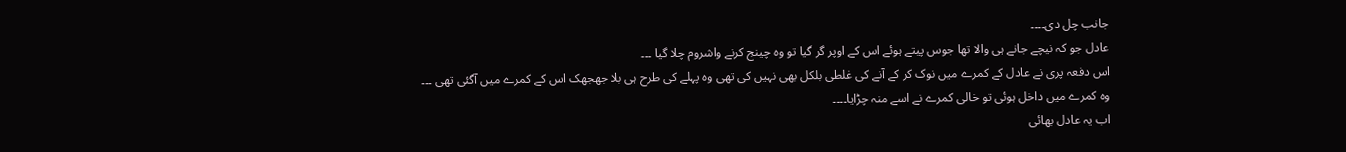جانب چل دی۔۔۔۔
عادل جو کہ نیچے جانے ہی والا تھا جوس پیتے ہوئے اس کے اوپر گر گیا تو وہ چینج کرنے واشروم چلا گیا ۔۔۔
اس دفعہ پری نے عادل کے کمرے میں نوک کر کے آنے کی غلطی بلکل بھی نہیں کی تھی وہ پہلے کی طرح ہی بلا جھجھک اس کے کمرے میں آگئی تھی ۔۔۔
وہ کمرے میں داخل ہوئی تو خالی کمرے نے اسے منہ چڑایا۔۔۔۔
اب یہ عادل بھائی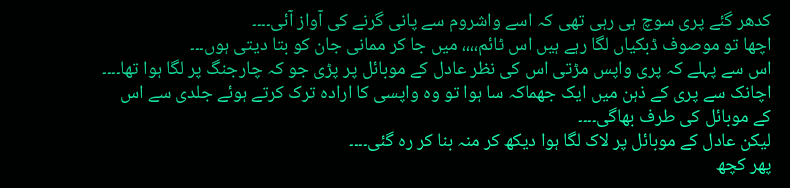کدھر گئے پری سوچ ہی رہی تھی کہ اسے واشروم سے پانی گرنے کی آواز آئی۔۔۔۔
اچھا تو موصوف ڈبکیاں لگا رہے ہیں اس ٹائم،،،، میں جا کر ممانی جان کو بتا دیتی ہوں۔۔۔
اس سے پہلے کہ پری واپس مڑتی اس کی نظر عادل کے موبائل پر پڑی جو کہ چارجنگ پر لگا ہوا تھا۔۔۔۔
اچانک سے پری کے ذہن میں ایک جھماکہ سا ہوا تو وہ واپسی کا ارادہ ترک کرتے ہوئے جلدی سے اس کے موبائل کی طرف بھاگی۔۔۔۔
لیکن عادل کے موبائل پر لاک لگا ہوا دیکھ کر منہ بنا کر رہ گئی۔۔۔۔
پھر کچھ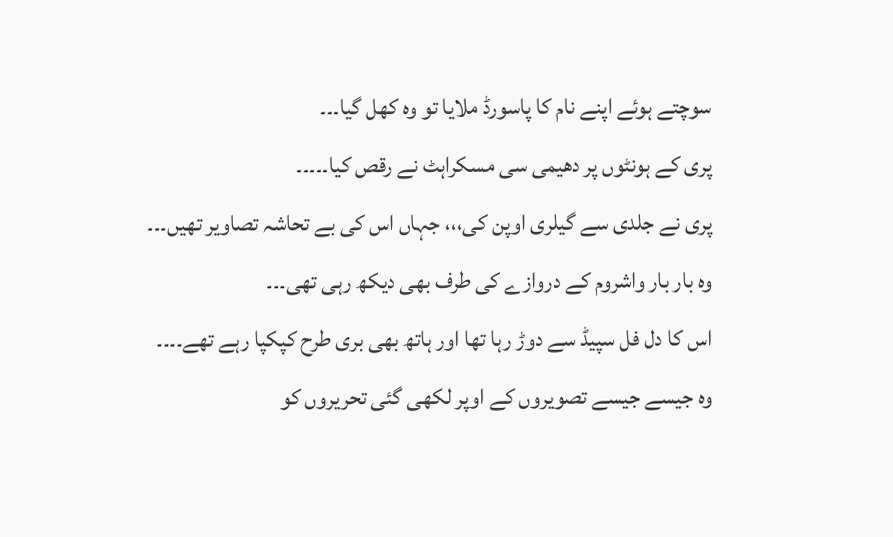سوچتے ہوئے اپنے نام کا پاسورڈ ملایا تو وہ کھل گیا۔۔۔
پری کے ہونٹوں پر دھیمی سی مسکراہٹ نے رقص کیا۔۔۔۔۔
پری نے جلدی سے گیلری اوپن کی،،، جہاں اس کی بے تحاشہ تصاویر تھیں۔۔۔
وہ بار بار واشروم کے دروازے کی طرف بھی دیکھ رہی تھی۔۔۔
اس کا دل فل سپیڈ سے دوڑ رہا تھا اور ہاتھ بھی بری طرح کپکپا رہے تھے۔۔۔۔
وہ جیسے جیسے تصویروں کے اوپر لکھی گئی تحریروں کو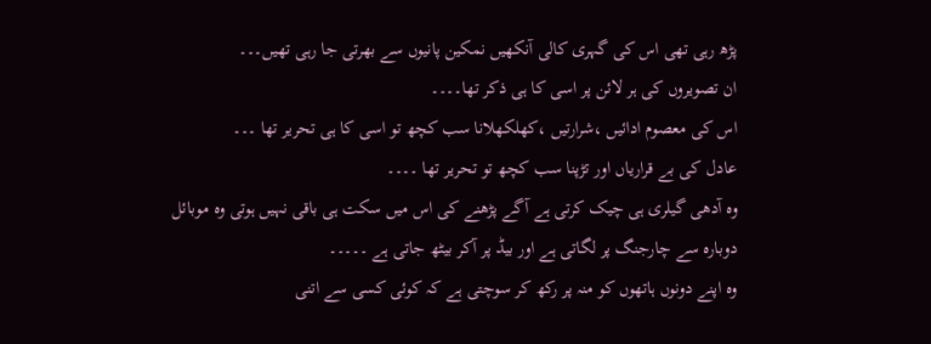پڑھ رہی تھی اس کی گہری کالی آنکھیں نمکین پانیوں سے بھرتی جا رہی تھیں۔۔۔
ان تصویروں کی ہر لائن پر اسی کا ہی ذکر تھا۔۔۔۔
اس کی معصوم ادائیں ،شرارتیں ،کھلکھلانا سب کچھ تو اسی کا ہی تحریر تھا ۔۔۔
عادل کی بے قراریاں اور تڑپنا سب کچھ تو تحریر تھا ۔۔۔۔
وہ آدھی گیلری ہی چیک کرتی ہے آگے پڑھنے کی اس میں سکت ہی باقی نہیں ہوتی وہ موبائل دوبارہ سے چارجنگ پر لگاتی ہے اور بیڈ پر آکر بیٹھ جاتی ہے ۔۔۔۔۔
وہ اپنے دونوں ہاتھوں کو منہ پر رکھ کر سوچتی ہے کہ کوئی کسی سے اتنی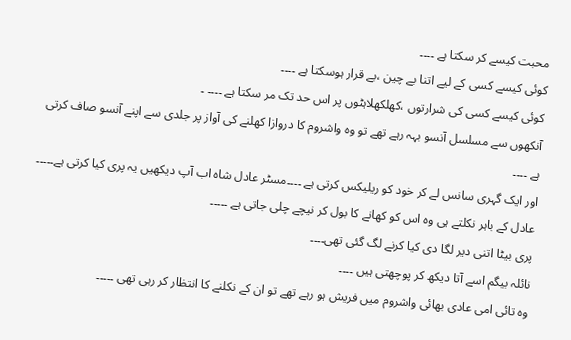محبت کیسے کر سکتا ہے ۔۔۔۔
کوئی کیسے کسی کے لیے اتنا بے چین ،بے قرار ہوسکتا ہے ۔۔۔۔
کوئی کیسے کسی کی شرارتوں ،کھلکھلاہٹوں پر اس حد تک مر سکتا ہے ۔۔۔۔ ۔
آنکھوں سے مسلسل آنسو بہہ رہے تھے تو وہ واشروم کا دروازا کھلنے کی آواز پر جلدی سے اپنے آنسو صاف کرتی ہے ۔۔۔۔
اور ایک گہری سانس لے کر خود کو ریلیکس کرتی ہے ۔۔۔۔مسٹر عادل شاہ اب آپ دیکھیں یہ پری کیا کرتی ہے۔۔۔۔۔
عادل کے باہر نکلتے ہی وہ اس کو کھانے کا بول کر نیچے چلی جاتی ہے ۔۔۔۔۔
پری بیٹا اتنی دیر لگا دی کیا کرنے لگ گئی تھی۔۔۔۔
نائلہ بیگم اسے آتا دیکھ کر پوچھتی ہیں ۔۔۔۔
وہ تائی امی عادی بھائی واشروم میں فریش ہو رہے تھے تو ان کے نکلنے کا انتظار کر رہی تھی ۔۔۔۔۔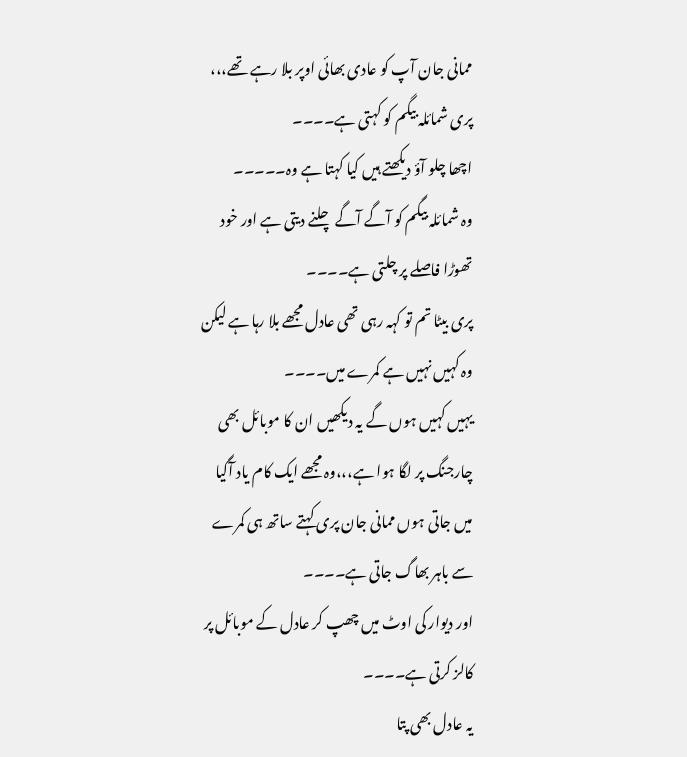ممانی جان آپ کو عادی بھائی اوپر بلا رہے تھے،،، پری شمائلہ بیگم کو کہتی ہے۔۔۔۔
اچھا چلو آؤ دیکھتے ہیں کیا کہتا ہے وہ۔۔۔۔۔
وہ شمائلہ بیگم کو آگے آگے چلنے دیتی ہے اور خود تھوڑا فاصلے پر چلتی ہے۔۔۔۔
پری بیٹا تم تو کہہ رہی تھی عادل مجھے بلا رہا ہے لیکن وہ کہیں نہیں ہے کمرے میں۔۔۔۔
یہیں کہیں ہوں گے یہ دیکھیں ان کا موبائل بھی چارجنگ پر لگا ہوا ہے،،،وہ مجھے ایک کام یاد آگیا میں جاتی ہوں ممانی جان پری کہتے ساتھ ہی کمرے سے باہر بھاگ جاتی ہے۔۔۔۔
اور دیوار کی اوٹ میں چھپ کر عادل کے موبائل پر کالز کرتی ہے۔۔۔۔
یہ عادل بھی پتا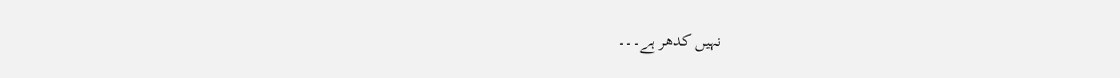نہیں کدھر ہے۔۔۔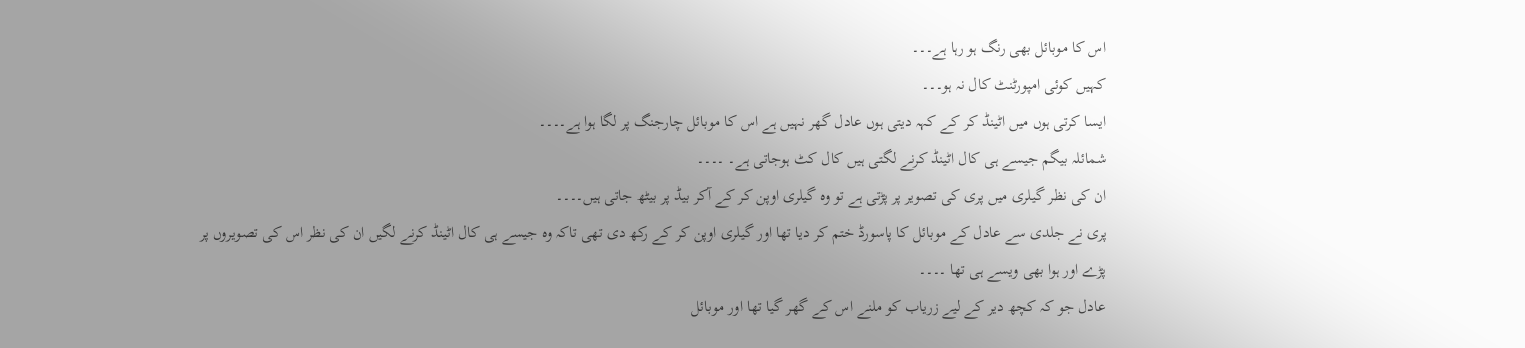اس کا موبائل بھی رنگ ہو رہا ہے۔۔۔
کہیں کوئی امپورٹنٹ کال نہ ہو۔۔۔
ایسا کرتی ہوں میں اٹینڈ کر کے کہہ دیتی ہوں عادل گھر نہیں ہے اس کا موبائل چارجنگ پر لگا ہوا ہے۔۔۔۔
شمائلہ بیگم جیسے ہی کال اٹینڈ کرنے لگتی ہیں کال کٹ ہوجاتی ہے۔ ۔۔۔۔
ان کی نظر گیلری میں پری کی تصویر پر پڑتی ہے تو وہ گیلری اوپن کر کے آکر بیڈ پر بیٹھ جاتی ہیں۔۔۔۔
پری نے جلدی سے عادل کے موبائل کا پاسورڈ ختم کر دیا تھا اور گیلری اوپن کر کے رکھ دی تھی تاکہ وہ جیسے ہی کال اٹینڈ کرنے لگیں ان کی نظر اس کی تصویروں پر پڑے اور ہوا بھی ویسے ہی تھا ۔۔۔۔
عادل جو کہ کچھ دیر کے لیے زریاب کو ملنے اس کے گھر گیا تھا اور موبائل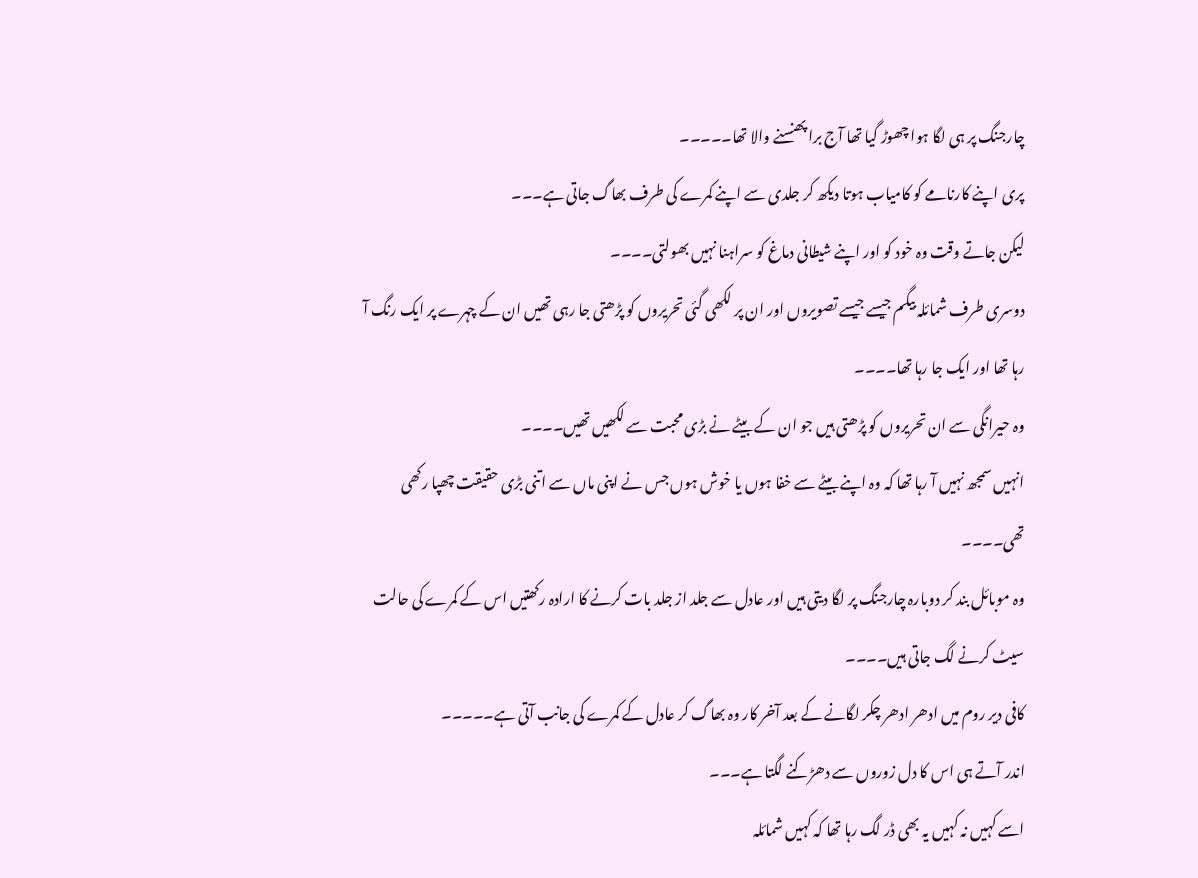چارجنگ پر ہی لگا ہوا چھوڑ گیا تھا آج برا پھنسنے والا تھا۔۔۔۔۔
پری اپنے کارنامے کو کامیاب ہوتا دیکھ کر جلدی سے اپنے کمرے کی طرف بھاگ جاتی ہے۔۔۔
لیکن جاتے وقت وہ خود کو اور اپنے شیطانی دماغ کو سراہنا نہیں بھولتی۔۔۔۔
دوسری طرف شمائلہ بیگم جیسے جیسے تصویروں اور ان پر لکھی گئی تحریروں کو پڑھتی جا رہی تھیں ان کے چہرے پر ایک رنگ آ رہا تھا اور ایک جا رہا تھا۔۔۔۔
وہ حیرانگی سے ان تحریروں کو پڑھتی ہیں جو ان کے بیٹے نے بڑی محبت سے لکھیں تھیں۔۔۔۔
انہیں سمجھ نہیں آ رہا تھا کہ وہ اپنے بیٹے سے خفا ہوں یا خوش ہوں جس نے اپنی ماں سے اتنی بڑی حقیقت چھپا رکھی تھی۔۔۔۔
وہ موبائل بند کر دوبارہ چارجنگ پر لگا دیتی ہیں اور عادل سے جلد از جلد بات کرنے کا ارادہ رکھتیں اس کے کمرے کی حالت سیٹ کرنے لگ جاتی ہیں۔۔۔۔
کافی دیر روم میں ادھر ادھر چکر لگانے کے بعد آخر کار وہ بھاگ کر عادل کے کمرے کی جانب آتی ہے۔۔۔۔۔
اندر آتے ہی اس کا دل زوروں سے دھڑکنے لگتا ہے۔۔۔
اسے کہیں نہ کہیں یہ بھی ڈر لگ رہا تھا کہ کہیں شمائلہ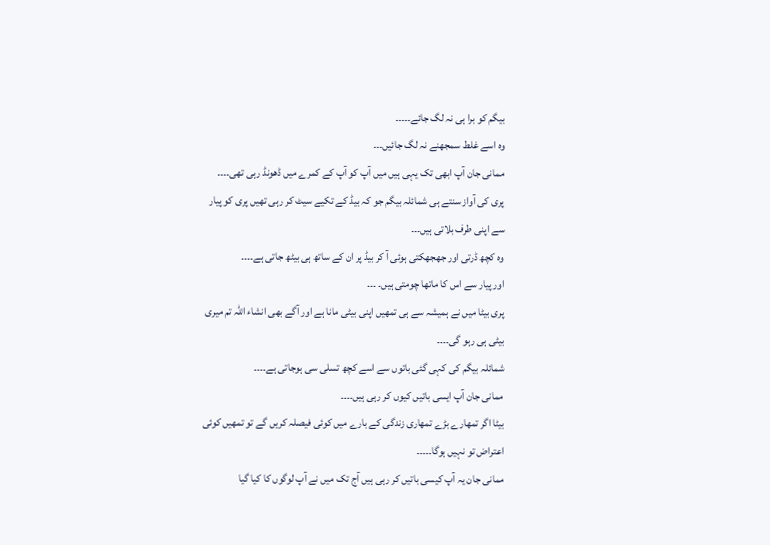بیگم کو برا ہی نہ لگ جائے۔۔۔۔۔
وہ اسے غلط سمجھنے نہ لگ جائیں۔۔۔
ممانی جان آپ ابھی تک یہی ہیں میں آپ کو آپ کے کمرے میں ڈھونڈ رہی تھی۔۔۔۔
پری کی آواز سنتے ہی شمائلہ بیگم جو کہ بیڈ کے تکیے سیٹ کر رہی تھیں پری کو پیار سے اپنی طرف بلاتی ہیں۔۔۔
وہ کچھ ڈرتی اور جھجھکتی ہوئی آ کر بیڈ پر ان کے ساتھ ہی بیٹھ جاتی ہے۔۔۔۔
اور پیار سے اس کا ماتھا چومتی ہیں۔ ۔۔۔
پری بیٹا میں نے ہمیشہ سے ہی تمھیں اپنی بیٹی مانا ہے اور آگے بھی انشاء اللہ تم میری بیٹی ہی رہو گی۔۔۔۔
شمائلہ بیگم کی کہی گئی باتوں سے اسے کچھ تسلی سی ہوجاتی ہے۔۔۔۔
ممانی جان آپ ایسی باتیں کیوں کر رہی ہیں۔۔۔۔
بیٹا اگر تمھارے بڑے تمھاری زندگی کے بارے میں کوئی فیصلہ کریں گے تو تمھیں کوئی اعتراض تو نہیں ہوگا۔۔۔۔۔
ممانی جان یہ آپ کیسی باتیں کر رہی ہیں آج تک میں نے آپ لوگوں کا کیا گیا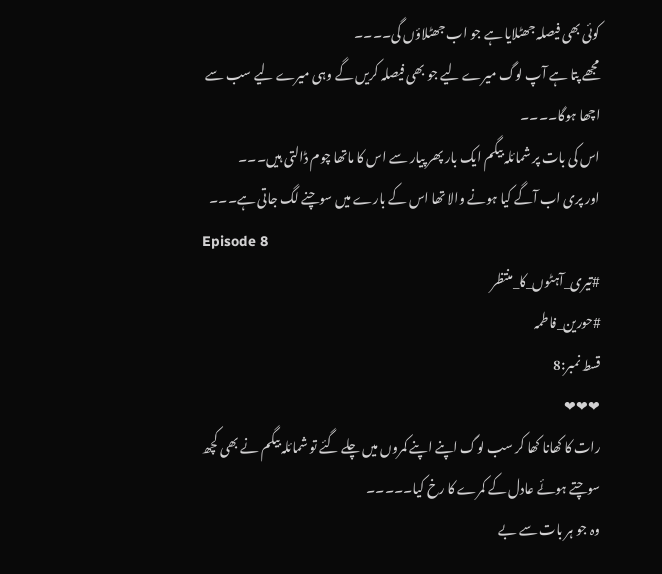کوئی بھی فیصلہ جھٹلایا ہے جو اب جھٹلاؤں گی۔۔۔۔
مجھے پتا ہے آپ لوگ میرے لیے جو بھی فیصلہ کریں گے وہی میرے لیے سب سے اچھا ہوگا۔۔۔۔
اس کی بات پر شمائلہ بیگم ایک بار پھر پیار سے اس کا ماتھا چوم ڈالتی ہیں۔۔۔
اور پری اب آگے کیا ہونے والا تھا اس کے بارے میں سوچنے لگ جاتی ہے۔۔۔
Episode 8
#تیری_آہٹوں_کا_منتظر
#حورین_فاطمہ
قسط نمبر:8
❤❤❤
رات کا کھانا کھا کر سب لوگ اپنے اپنے کمروں میں چلے گئے تو شمائلہ بیگم نے بھی کچھ سوچتے ہوئے عادل کے کمرے کا رخ کیا۔۔۔۔۔
وہ جو ہر بات سے بے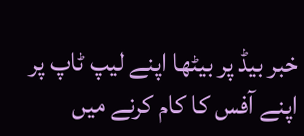خبر بیڈ پر بیٹھا اپنے لیپ ٹاپ پر اپنے آفس کا کام کرنے میں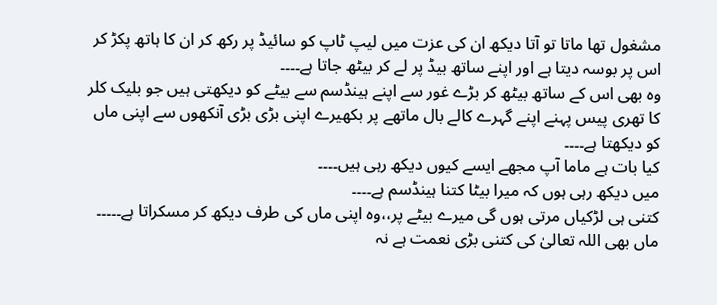مشغول تھا ماتا تو آتا دیکھ ان کی عزت میں لیپ ٹاپ کو سائیڈ پر رکھ کر ان کا ہاتھ پکڑ کر اس پر بوسہ دیتا ہے اور اپنے ساتھ بیڈ پر لے کر بیٹھ جاتا ہے۔۔۔۔
وہ بھی اس کے ساتھ بیٹھ کر بڑے غور سے اپنے ہینڈسم سے بیٹے کو دیکھتی ہیں جو بلیک کلر کا تھری پیس پہنے اپنے گہرے کالے بال ماتھے پر بکھیرے اپنی بڑی بڑی آنکھوں سے اپنی ماں کو دیکھتا ہے۔۔۔۔
کیا بات ہے ماما آپ مجھے ایسے کیوں دیکھ رہی ہیں۔۔۔۔
میں دیکھ رہی ہوں کہ میرا بیٹا کتنا ہینڈسم ہے۔۔۔۔
کتنی ہی لڑکیاں مرتی ہوں گی میرے بیٹے پر،،وہ اپنی ماں کی طرف دیکھ کر مسکراتا ہے۔۔۔۔۔
ماں بھی اللہ تعالیٰ کی کتنی بڑی نعمت ہے نہ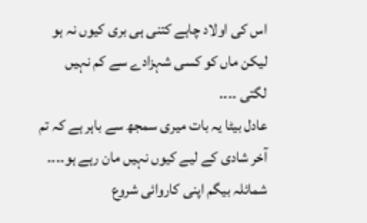اس کی اولاد چاہے کتنی ہی بری کیوں نہ ہو لیکن ماں کو کسی شہزادے سے کم نہیں لگتی ۔۔۔۔
عادل بیٹا یہ بات میری سمجھ سے باہر ہے کہ تم آخر شادی کے لیے کیوں نہیں مان رہے ہو۔۔۔۔
شمائلہ بیگم اپنی کاروائی شروع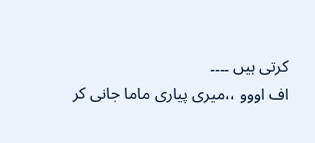کرتی ہیں ۔۔۔۔
اف اووو ،،میری پیاری ماما جانی کر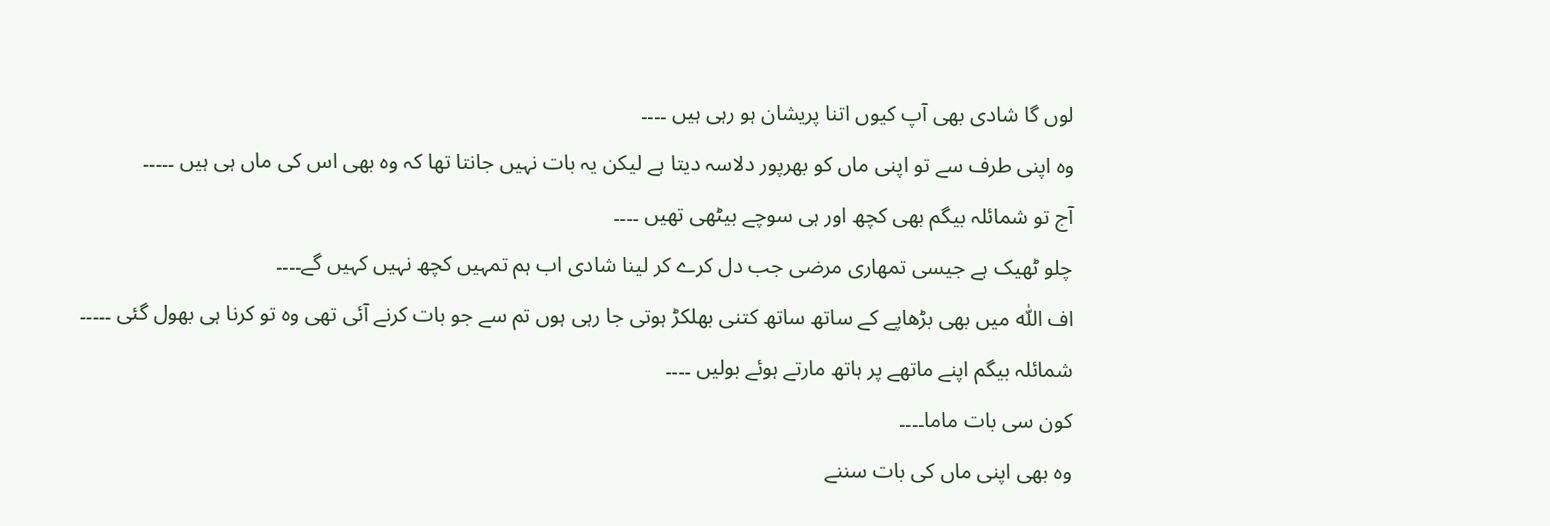لوں گا شادی بھی آپ کیوں اتنا پریشان ہو رہی ہیں ۔۔۔۔
وہ اپنی طرف سے تو اپنی ماں کو بھرپور دلاسہ دیتا ہے لیکن یہ بات نہیں جانتا تھا کہ وہ بھی اس کی ماں ہی ہیں ۔۔۔۔۔
آج تو شمائلہ بیگم بھی کچھ اور ہی سوچے بیٹھی تھیں ۔۔۔۔
چلو ٹھیک ہے جیسی تمھاری مرضی جب دل کرے کر لینا شادی اب ہم تمہیں کچھ نہیں کہیں گے۔۔۔۔
اف اللّٰہ میں بھی بڑھاپے کے ساتھ ساتھ کتنی بھلکڑ ہوتی جا رہی ہوں تم سے جو بات کرنے آئی تھی وہ تو کرنا ہی بھول گئی ۔۔۔۔۔
شمائلہ بیگم اپنے ماتھے پر ہاتھ مارتے ہوئے بولیں ۔۔۔۔
کون سی بات ماما۔۔۔۔
وہ بھی اپنی ماں کی بات سننے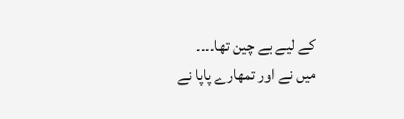کے لیے بے چین تھا۔۔۔۔
میں نے اور تمھارے پاپا نے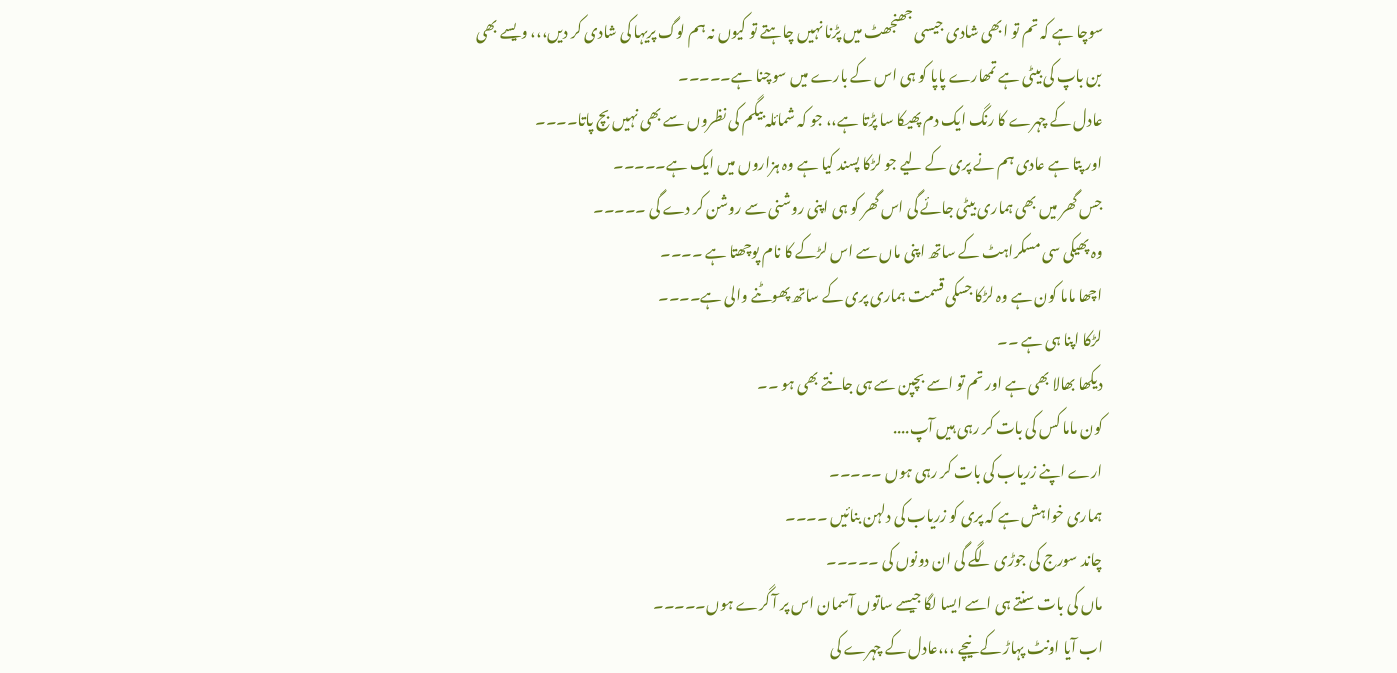سوچا ہے کہ تم تو ابھی شادی جیسی جھنجھٹ میں پڑنا نہیں چاہتے تو کیوں نہ ہم لوگ پریہا کی شادی کر دیں،،، ویسے بھی بن باپ کی بیٹی ہے تمھارے پاپا کو ہی اس کے بارے میں سوچنا ہے۔۔۔۔۔
عادل کے چہرے کا رنگ ایک دم پھیکا سا پڑتا ہے،، جو کہ شمائلہ بیگم کی نظروں سے بھی نہیں بچ پاتا۔۔۔۔
اور پتا ہے عادی ہم نے پری کے لیے جو لڑکا پسند کیا ہے وہ ہزاروں میں ایک ہے۔۔۔۔۔
جس گھر میں بھی ہماری بیٹی جائے گی اس گھر کو ہی اپنی روشنی سے روشن کر دے گی ۔۔۔۔۔
وہ پھیکی سی مسکراہٹ کے ساتھ اپنی ماں سے اس لڑکے کا نام پوچھتا ہے ۔۔۔۔
اچھا ماما کون ہے وہ لڑکا جسکی قسمت ہماری پری کے ساتھ پھوٹنے والی ہے۔۔۔۔
لڑکا اپنا ہی ہے ۔۔
دیکھا بھالا بھی ہے اور تم تو اسے بچپن سے ہی جانتے بھی ہو ۔۔
کون ماما کس کی بات کر رہی ہیں آپ....
ارے اپنے زریاب کی بات کر رہی ہوں ۔۔۔۔۔
ہماری خواہش ہے کہ پری کو زریاب کی دلہن بنائیں ۔۔۔۔
چاند سورج کی جوڑی لگے گی ان دونوں کی ۔۔۔۔۔
ماں کی بات سنتے ہی اسے ایسا لگا جیسے ساتوں آسمان اس پر آ گرے ہوں۔۔۔۔۔
اب آیا اونٹ پہاڑ کے نیچے ،،،عادل کے چہرے کی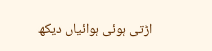اڑتی ہوئی ہوائیاں دیکھ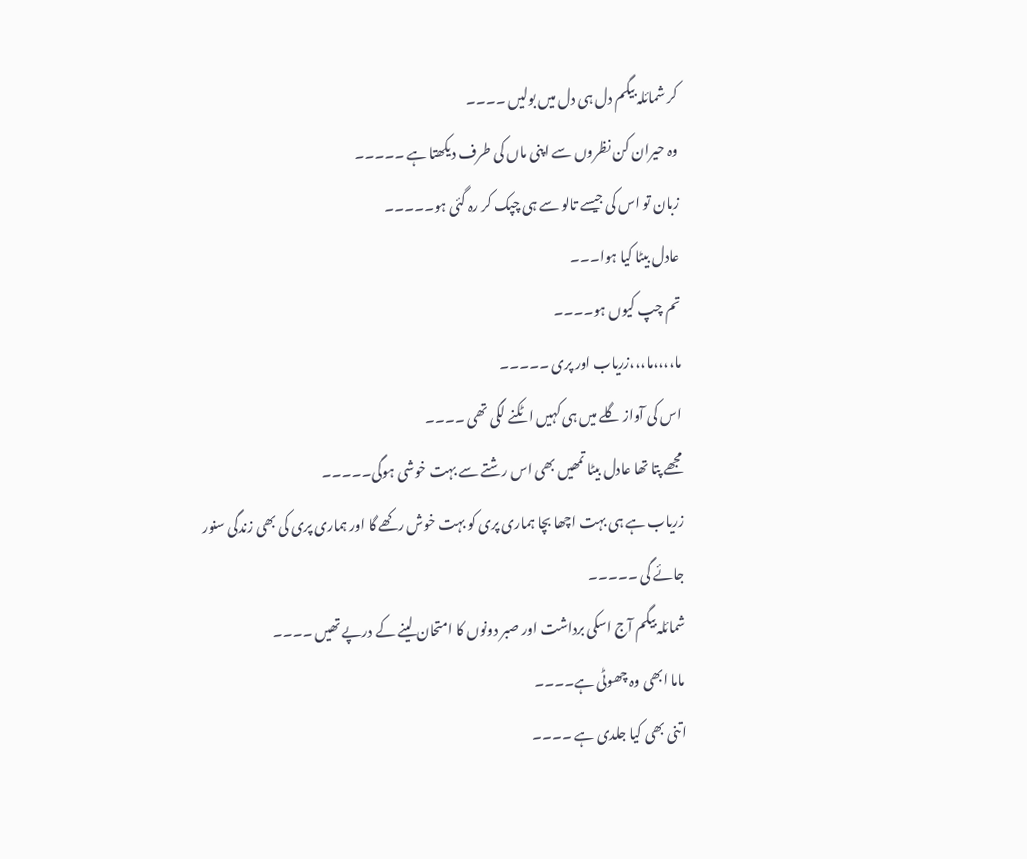کر شمائلہ بیگم دل ہی دل میں بولیں ۔۔۔۔
وہ حیران کن نظروں سے اپنی ماں کی طرف دیکھتا ہے ۔۔۔۔۔
زبان تو اس کی جیسے تالو سے ہی چپک کر رہ گئی ہو۔۔۔۔۔
عادل بیٹا کیا ہوا۔۔۔
تم چپ کیوں ہو۔۔۔۔
ما،،،،ما،،،زریاب اور پری ۔۔۔۔۔
اس کی آواز گلے میں ہی کہیں اٹکنے لگی تھی ۔۔۔۔
مجھے پتا تھا عادل بیٹا تمھیں بھی اس رشتے سے بہت خوشی ہوگی۔۔۔۔۔
زریاب ہے ہی بہت اچھا بچا ہماری پری کو بہت خوش رکھے گا اور ہماری پری کی بھی زندگی سنور جائے گی ۔۔۔۔۔
شمائلہ بیگم آج اسکی برداشت اور صبر دونوں کا امتحان لینے کے درپے تھیں ۔۔۔۔
ماما ابھی وہ چھوٹی ہے۔۔۔۔
اتنی بھی کیا جلدی ہے ۔۔۔۔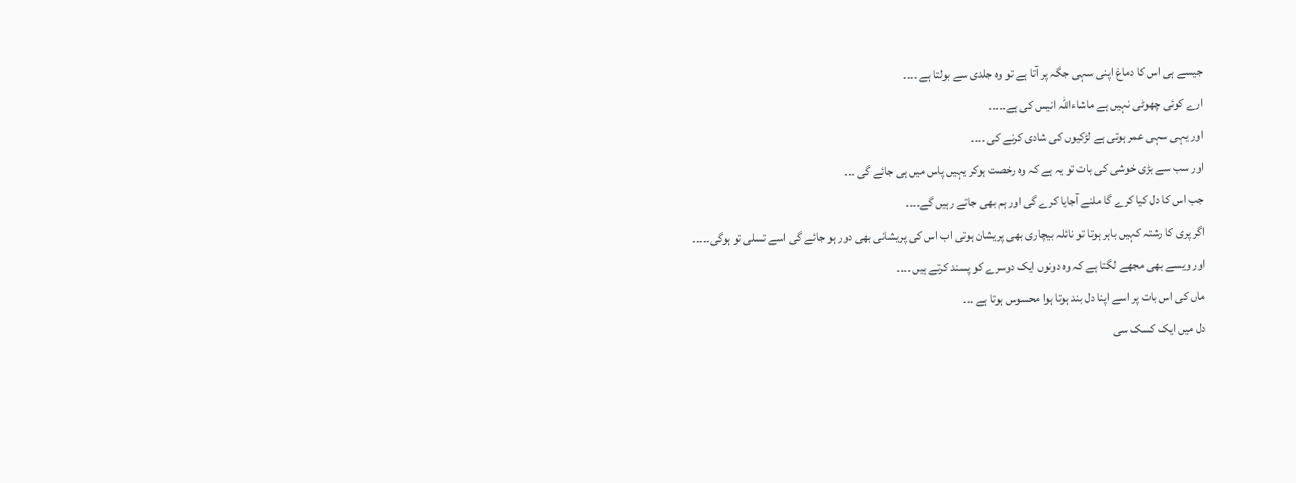جیسے ہی اس کا دماغ اپنی سہی جگہ پر آتا ہے تو وہ جلدی سے بولتا ہے ۔۔۔۔
ارے کوئی چھوٹی نہیں ہے ماشاءاللہ انیس کی ہے۔۔۔۔۔
اور یہی سہی عمر ہوتی ہے لڑکیوں کی شادی کرنے کی ۔۔۔۔
اور سب سے بڑی خوشی کی بات تو یہ ہے کہ وہ رخصت ہوکر یہیں پاس میں ہی جائے گی ۔۔۔
جب اس کا دل کیا کرے گا ملنے آجایا کرے گی اور ہم بھی جاتے رہیں گے۔۔۔۔
اگر پری کا رشتہ کہیں باہر ہوتا تو نائلہ بیچاری بھی پریشان ہوتی اب اس کی پریشانی بھی دور ہو جائے گی اسے تسلی تو ہوگی۔۔۔۔۔
اور ویسے بھی مجھے لگتا ہے کہ وہ دونوں ایک دوسرے کو پسند کرتے ہیں ۔۔۔۔
ماں کی اس بات پر اسے اپنا دل بند ہوتا ہوا محسوس ہوتا ہے ۔۔۔
دل میں ایک کسک سی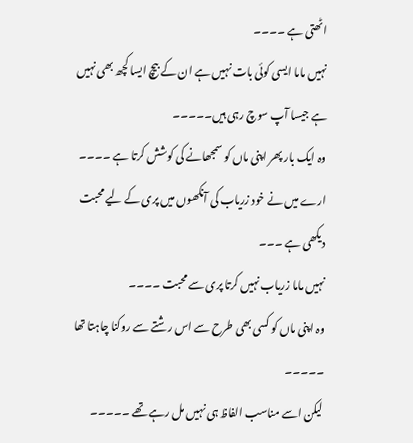اٹھتی ہے ۔۔۔۔
نہیں ماما ایسی کوئی بات نہیں ہے ان کے بیچ ایسا کچھ بھی نہیں ہے جیسا آپ سوچ رہی ہیں۔۔۔۔۔
وہ ایک بار پھر اپنی ماں کو سمجھانے کی کوشش کرتا ہے ۔۔۔۔
ارے میں نے خود زریاب کی آنکھوں میں پری کے لیے محبت دیکھی ہے ۔۔۔
نہیں ماما زریاب نہیں کرتا پری سے محبت ۔۔۔۔
وہ اپنی ماں کو کسی بھی طرح سے اس رشتے سے روکنا چاہتا تھا ۔۔۔۔۔
لیکن اسے مناسب الفاظ ہی نہیں مل رہے تھے ۔۔۔۔۔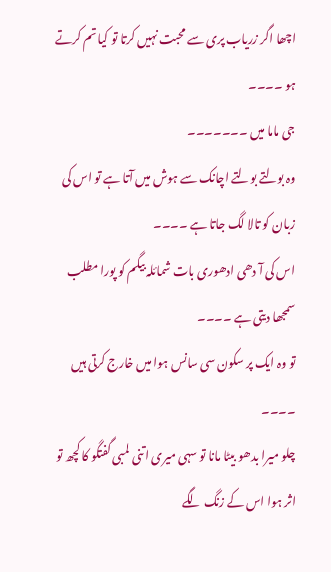اچھا اگر زریاب پری سے محبت نہیں کرتا تو کیا تم کرتے ہو ۔۔۔۔
جی ماما میں ۔۔۔۔۔۔۔
وہ بولتے بولتے اچانک سے ہوش میں آتا ہے تو اس کی زبان کو تالا لگ جاتا ہے ۔۔۔۔
اس کی آ دھی ادھوری بات شمائلہ بیگم کو پورا مطلب سمجھا دیتی ہے ۔۔۔۔
تو وہ ایک پر سکون سی سانس ہوا میں خارج کرتی ہیں ۔۔۔۔
چلو میرا بدھو بیٹا مانا تو سہی میری اتنی لمبی گفتگو کا کچھ تو اثر ہوا اس کے زنگ لگے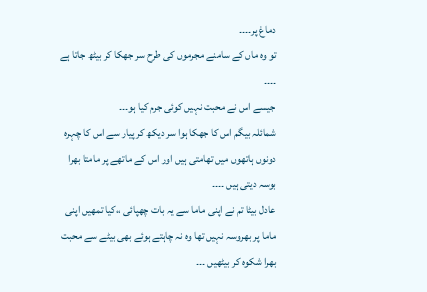دماغ پر۔۔۔۔
تو وہ ماں کے سامنے مجرموں کی طرح سر جھکا کر بیٹھ جاتا ہے ۔۔۔۔
جیسے اس نے محبت نہیں کوئی جرم کیا ہو۔۔۔
شمائلہ بیگم اس کا جھکا ہوا سر دیکھ کر پیار سے اس کا چہرہ دونوں ہاتھوں میں تھامتی ہیں اور اس کے ماتھے پر مامتا بھرا بوسہ دیتی ہیں ۔۔۔۔
عادل بیٹا تم نے اپنی ماما سے یہ بات چھپائی ،،کیا تمھیں اپنی ماما پر بھروسہ نہیں تھا وہ نہ چاہتے ہوئے بھی بیٹے سے محبت بھرا شکوہ کر بیٹھیں ۔۔۔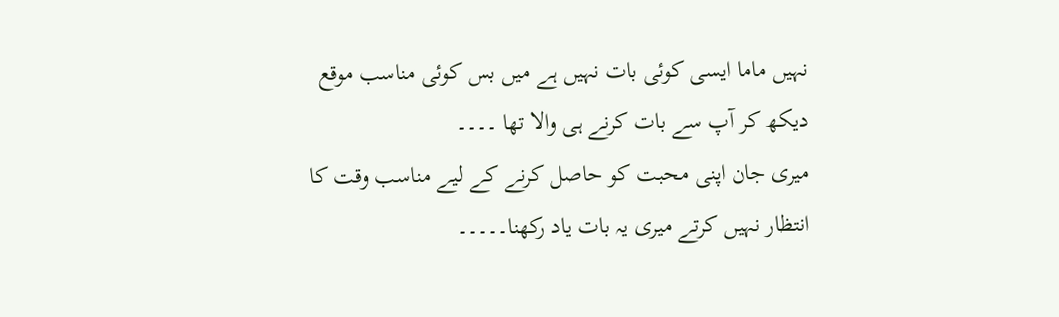نہیں ماما ایسی کوئی بات نہیں ہے میں بس کوئی مناسب موقع دیکھ کر آپ سے بات کرنے ہی والا تھا ۔۔۔۔
میری جان اپنی محبت کو حاصل کرنے کے لیے مناسب وقت کا انتظار نہیں کرتے میری یہ بات یاد رکھنا۔۔۔۔۔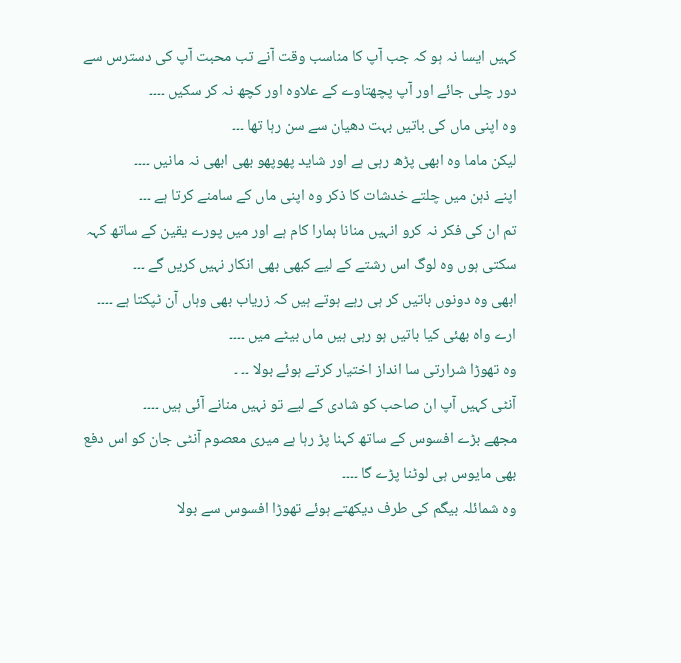کہیں ایسا نہ ہو کہ جب آپ کا مناسب وقت آنے تب محبت آپ کی دسترس سے دور چلی جائے اور آپ پچھتاوے کے علاوہ اور کچھ نہ کر سکیں ۔۔۔۔
وہ اپنی ماں کی باتیں بہت دھیان سے سن رہا تھا ۔۔۔
لیکن ماما وہ ابھی پڑھ رہی ہے اور شاید پھوپھو بھی ابھی نہ مانیں ۔۔۔۔
اپنے ذہن میں چلتے خدشات کا ذکر وہ اپنی ماں کے سامنے کرتا ہے ۔۔۔
تم ان کی فکر نہ کرو انہیں منانا ہمارا کام ہے اور میں پورے یقین کے ساتھ کہہ سکتی ہوں وہ لوگ اس رشتے کے لیے کبھی بھی انکار نہیں کریں گے ۔۔۔
ابھی وہ دونوں باتیں کر ہی رہے ہوتے ہیں کہ زریاب بھی وہاں آن ٹپکتا ہے ۔۔۔۔
ارے واہ بھئی کیا باتیں ہو رہی ہیں ماں بیٹے میں ۔۔۔۔
وہ تھوڑا شرارتی سا انداز اختیار کرتے ہوئے بولا ۔۔ ۔
آنٹی کہیں آپ ان صاحب کو شادی کے لیے تو نہیں منانے آئی ہیں ۔۔۔۔
مجھے بڑے افسوس کے ساتھ کہنا پڑ رہا ہے میری معصوم آنٹی جان کو اس دفع بھی مایوس ہی لوٹنا پڑے گا ۔۔۔۔
وہ شمائلہ بیگم کی طرف دیکھتے ہوئے تھوڑا افسوس سے بولا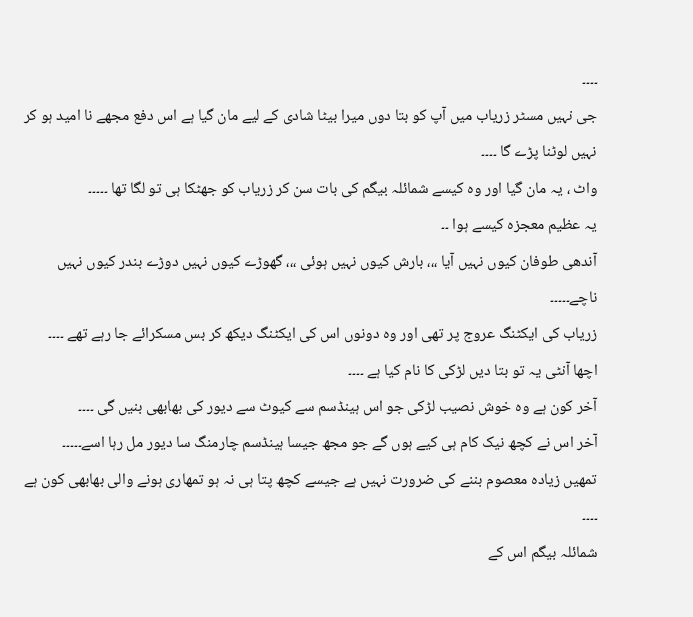۔۔۔۔
جی نہیں مسٹر زریاب میں آپ کو بتا دوں میرا بیٹا شادی کے لیے مان گیا ہے اس دفع مجھے نا امید ہو کر نہیں لوٹنا پڑے گا ۔۔۔۔
واٹ ، یہ مان گیا اور وہ کیسے شمائلہ بیگم کی بات سن کر زریاب کو جھٹکا ہی تو لگا تھا ۔۔۔۔۔
یہ عظیم معجزہ کیسے ہوا ۔۔
آندھی طوفان کیوں نہیں آیا ،،، بارش کیوں نہیں ہوئی ،،، گھوڑے کیوں نہیں دوڑے بندر کیوں نہیں ناچے۔۔۔۔۔
زریاب کی ایکٹنگ عروج پر تھی اور وہ دونوں اس کی ایکٹنگ دیکھ کر بس مسکرائے جا رہے تھے ۔۔۔۔
اچھا آنٹی یہ تو بتا دیں لڑکی کا نام کیا ہے ۔۔۔۔
آخر کون ہے وہ خوش نصیب لڑکی جو اس ہینڈسم سے کیوٹ سے دیور کی بھابھی بنیں گی ۔۔۔۔
آخر اس نے کچھ نیک کام ہی کیے ہوں گے جو مجھ جیسا ہینڈسم چارمنگ سا دیور مل رہا اسے۔۔۔۔۔
تمھیں زیادہ معصوم بننے کی ضرورت نہیں ہے جیسے کچھ پتا ہی نہ ہو تمھاری ہونے والی بھابھی کون ہے ۔۔۔۔
شمائلہ بیگم اس کے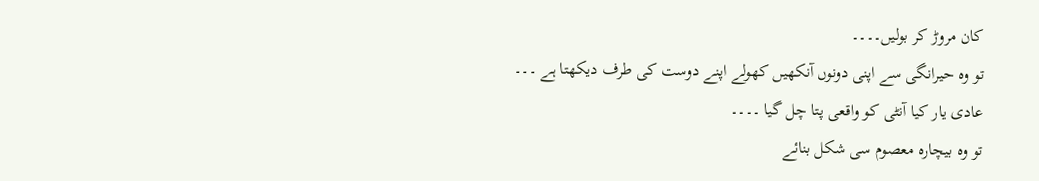کان مروڑ کر بولیں۔۔۔۔
تو وہ حیرانگی سے اپنی دونوں آنکھیں کھولے اپنے دوست کی طرف دیکھتا ہے ۔۔۔
عادی یار کیا آنٹی کو واقعی پتا چل گیا ۔۔۔۔
تو وہ بیچارہ معصوم سی شکل بنائے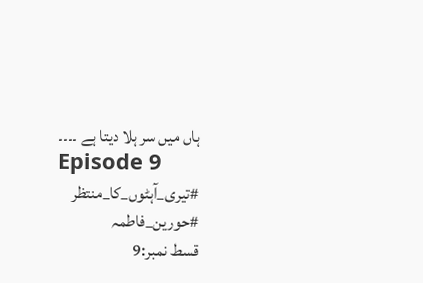ہاں میں سر ہلا دیتا ہے ۔۔۔۔
Episode 9
#تیری_آہٹوں_کا_منتظر
#حورین_فاطمہ
قسط نمبر:9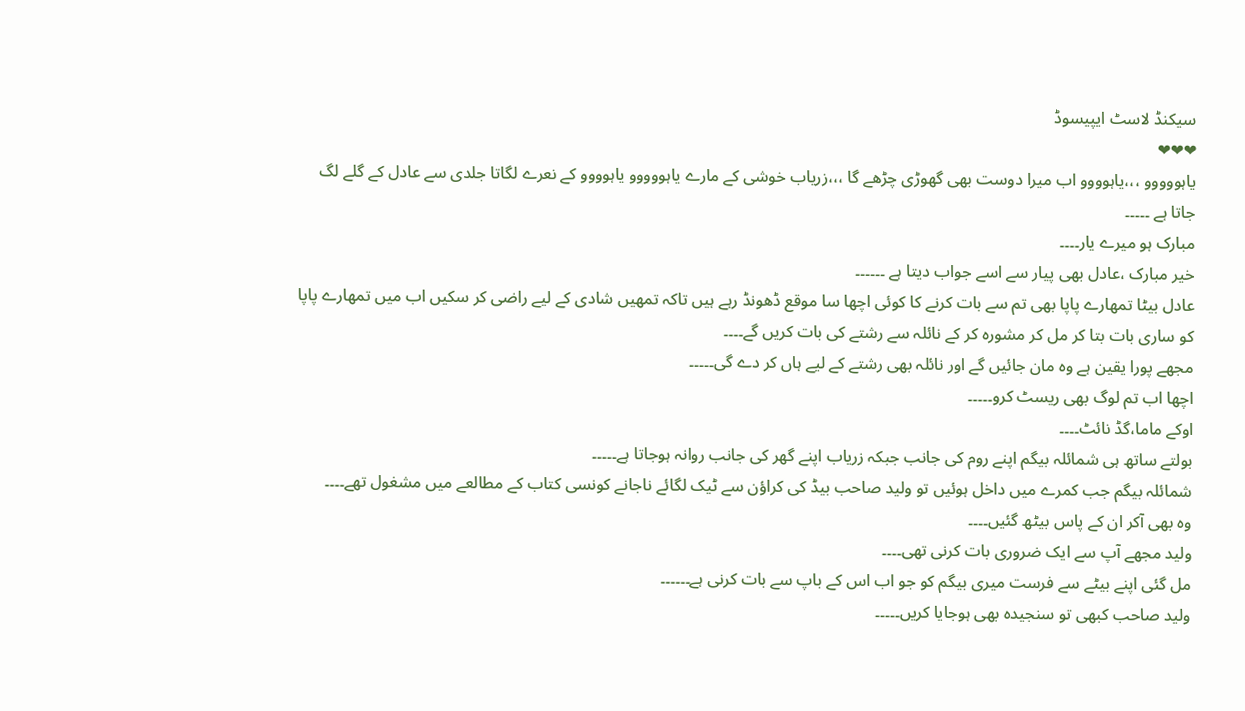سیکنڈ لاسٹ ایپیسوڈ
❤❤❤
یاہووووو ،،،یاہوووو اب میرا دوست بھی گھوڑی چڑھے گا ،،،زریاب خوشی کے مارے یاہووووو یاہوووو کے نعرے لگاتا جلدی سے عادل کے گلے لگ جاتا ہے ۔۔۔۔۔
مبارک ہو میرے یار۔۔۔۔
خیر مبارک ،عادل بھی پیار سے اسے جواب دیتا ہے ۔۔۔۔۔۔
عادل بیٹا تمھارے پاپا بھی تم سے بات کرنے کا کوئی اچھا سا موقع ڈھونڈ رہے ہیں تاکہ تمھیں شادی کے لیے راضی کر سکیں اب میں تمھارے پاپا کو ساری بات بتا کر مل کر مشورہ کر کے نائلہ سے رشتے کی بات کریں گے۔۔۔۔
مجھے پورا یقین ہے وہ مان جائیں گے اور نائلہ بھی رشتے کے لیے ہاں کر دے گی۔۔۔۔۔
اچھا اب تم لوگ بھی ریسٹ کرو۔۔۔۔۔
اوکے ماما،گڈ نائٹ۔۔۔۔
بولتے ساتھ ہی شمائلہ بیگم اپنے روم کی جانب جبکہ زریاب اپنے گھر کی جانب روانہ ہوجاتا ہے۔۔۔۔۔
شمائلہ بیگم جب کمرے میں داخل ہوئیں تو ولید صاحب بیڈ کی کراؤن سے ٹیک لگائے ناجانے کونسی کتاب کے مطالعے میں مشغول تھے۔۔۔۔
وہ بھی آکر ان کے پاس بیٹھ گئیں۔۔۔۔
ولید مجھے آپ سے ایک ضروری بات کرنی تھی۔۔۔۔
مل گئی اپنے بیٹے سے فرست میری بیگم کو جو اب اس کے باپ سے بات کرنی ہے۔۔۔۔۔۔
ولید صاحب کبھی تو سنجیدہ بھی ہوجایا کریں۔۔۔۔۔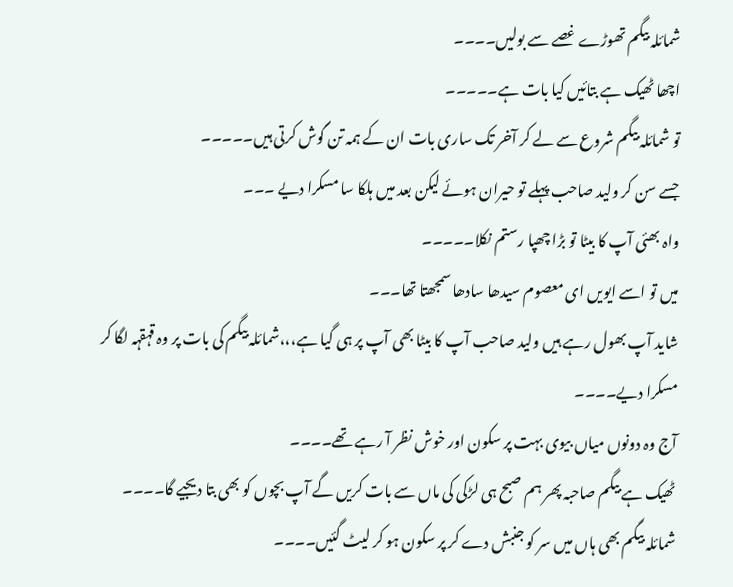شمائلہ بیگم تھوڑے غصے سے بولیں۔۔۔۔
اچھا ٹھیک ہے بتائیں کیا بات ہے۔۔۔۔۔
تو شمائلہ بیگم شروع سے لے کر آخر تک ساری بات ان کے ہمہ تن گوش کرتی ہیں۔۔۔۔۔
جسے سن کر ولید صاحب پہلے تو حیران ہوئے لیکن بعد میں ہلکا سا مسکرا دیے ۔۔۔
واہ بھئی آپ کا بیٹا تو بڑا چھپا رستم نکلا۔۔۔۔۔
میں تو اسے ایویں ای معصوم سیدھا سادھا سمجھتا تھا۔۔۔
شاید آپ بھول رہے ہیں ولید صاحب آپ کا بیٹا بھی آپ پر ہی گیا ہے،،،شمائلہ بیگم کی بات پر وہ قہقہہ لگا کر مسکرا دیے۔۔۔۔
آج وہ دونوں میاں بیوی بہت پر سکون اور خوش نظر آ رہے تھے۔۔۔۔
ٹھیک ہے بیگم صاحبہ پھر ہم صبح ہی لڑکی کی ماں سے بات کریں گے آپ بچوں کو بھی بتا دیجیے گا۔۔۔۔
شمائلہ بیگم بھی ہاں میں سر کو جنبش دے کر پر سکون ہو کر لیٹ گئیں۔۔۔۔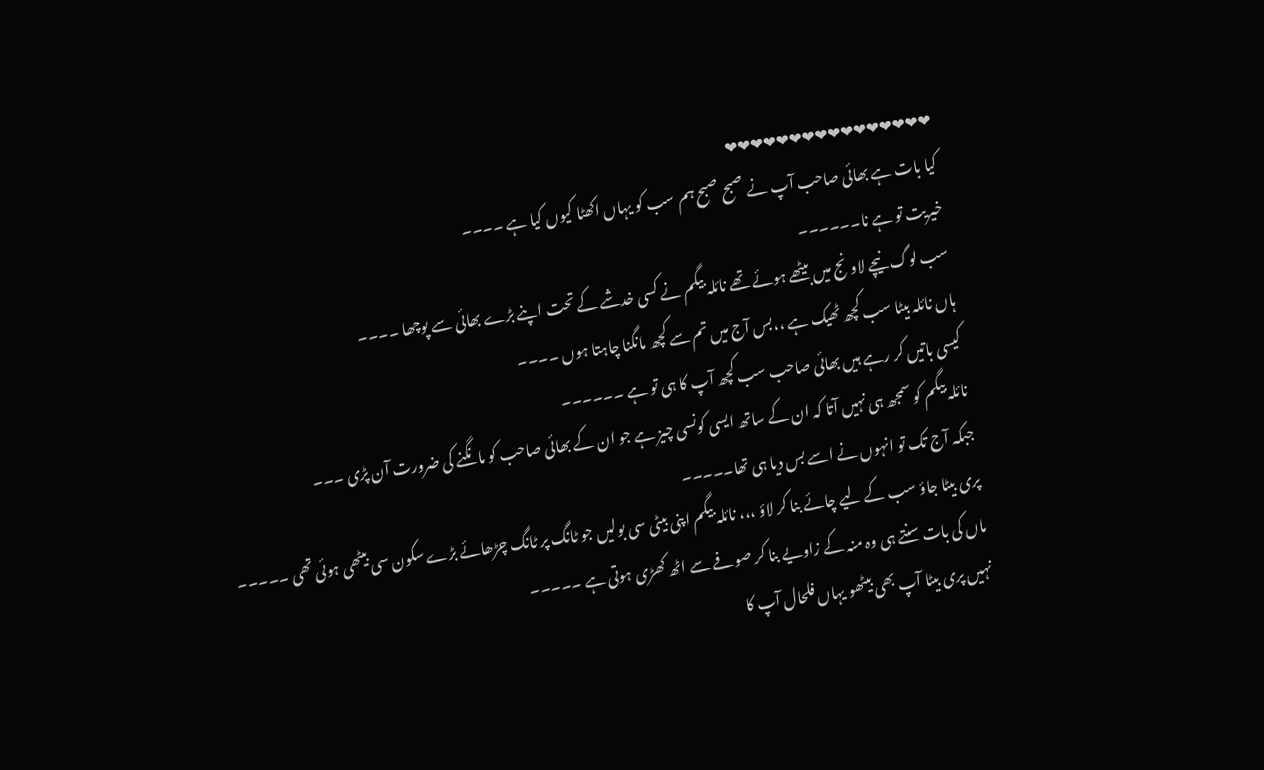❤❤❤❤❤❤❤❤❤❤❤❤❤❤❤❤
کیا بات ہے بھائی صاحب آپ نے صبح صبح ہم سب کو یہاں اکھٹا کیوں کیا ہے ۔۔۔۔
خیریت تو ہے نا۔۔۔۔۔۔
سب لوگ نیچے لاونج میں بیٹھے ہوئے تھے نائلہ بیگم نے کسی خدشے کے تحت اپنے بڑے بھائی سے پوچھا ۔۔۔۔
ہاں نائلہ بیٹا سب کچھ ٹھیک ہے ،،بس آج میں تم سے کچھ مانگنا چاہتا ہوں ۔۔۔۔
کیسی باتیں کر رہے ہیں بھائی صاحب سب کچھ آپ کا ہی تو ہے ۔۔۔۔۔۔
نائلہ بیگم کو سمجھ ہی نہیں آتا کہ ان کے ساتھ ایسی کونسی چیز ہے جو ان کے بھائی صاحب کو مانگنے کی ضرورت آن پڑی ۔۔۔
جبکہ آج تک تو انہوں نے اسے بس دیا ہی تھا۔۔۔۔۔
پری بیٹا جاؤ سب کے لیے چائے بنا کر لاؤ ،،، نائلہ بیگم اپنی بیٹی سی بولیں جو ٹانگ پر ٹانگ چڑھائے بڑے سکون سی بیٹھی ہوئی تھی ۔۔۔۔۔
ماں کی بات سنتے ہی وہ منہ کے زاویے بنا کر صوفے سے اٹھ کھڑی ہوتی ہے ۔۔۔۔۔
نہیں پری بیٹا آپ بھی بیٹھو یہاں فلحال آپ کا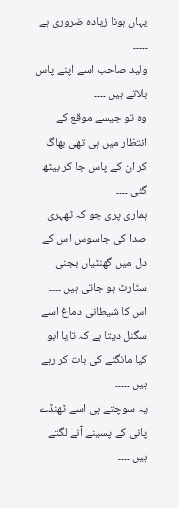یہاں ہونا زیادہ ضروری ہے ۔۔۔۔۔
ولید صاحب اسے اپنے پاس بلاتے ہیں ۔۔۔۔
وہ تو جیسے موقع کے انتظار میں ہی تھی بھاگ کر ان کے پاس جا کر بیٹھ گئی ۔۔۔۔
ہماری پری جو کہ ٹھہری صدا کی جاسوس اس کے دل میں گھنٹیاں بجنی سٹارٹ ہو جاتی ہیں ۔۔۔۔
اس کا شیطانی دماغ اسے سگنل دیتا ہے کہ تایا ابو کیا مانگنے کی بات کر رہے ہیں ۔۔۔۔۔
یہ سوچتے ہی اسے ٹھنڈے پانی کے پسینے آنے لگتے ہیں ۔۔۔۔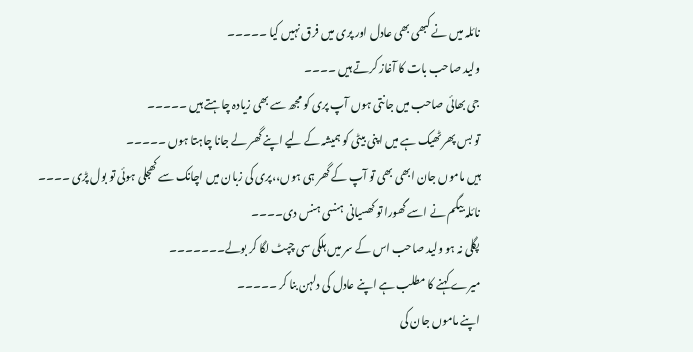نائلہ میں نے کبھی بھی عادل اور پری میں فرق نہیں کیا ۔۔۔۔۔
ولید صاحب بات کا آغاز کرتے ہیں ۔۔۔۔
جی بھائی صاحب میں جانتی ہوں آپ پری کو مجھ سے بھی زیادہ چاہتے ہیں ۔۔۔۔۔
تو بس پھر ٹھیک ہے میں اپنی بیٹی کو ہمیشہ کے لیے اپنے گھر لے جانا چاہتا ہوں ۔۔۔۔۔
ہیں ماموں جان ابھی بھی تو آپ کے گھر ہی ہوں،،پری کی زبان میں اچانک سے کھجلی ہوئی تو بول پڑی ۔۔۔۔
نائلہ بیگم نے اسے گھورا تو کھسیانی ہنسی ہنس دی۔۔۔۔
پگلی نہ ہو ولید صاحب اس کے سر میں ہلکی سی چپٹ لگا کر بولے۔۔۔۔۔۔۔
میرے کہنے کا مطلب ہے اپنے عادل کی دلہن بنا کر ۔۔۔۔۔
اپنے ماموں جان کی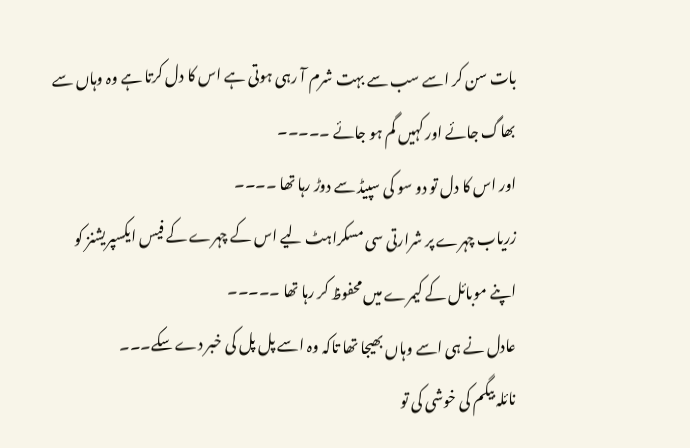بات سن کر اسے سب سے بہت شرم آ رہی ہوتی ہے اس کا دل کرتا ہے وہ وہاں سے بھاگ جائے اور کہیں گم ہو جائے ۔۔۔۔۔
اور اس کا دل تو دو سو کی سپیڈ سے دوڑ رہا تھا ۔۔۔۔
زریاب چہرے پر شرارتی سی مسکراہٹ لیے اس کے چہرے کے فیس ایکسپریشنز کو اپنے موبائل کے کیمرے میں محفوظ کر رہا تھا ۔۔۔۔۔
عادل نے ہی اسے وہاں بھیجا تھا تاکہ وہ اسے پل پل کی خبر دے سکے۔۔۔
نائلہ بیگم کی خوشی کی تو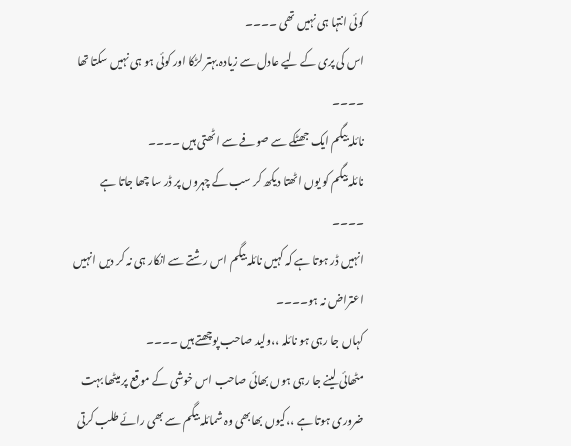کوئی انتہا ہی نہیں تھی ۔۔۔۔
اس کی پری کے لیے عادل سے زیادہ بہتر لڑکا اور کوئی ہو ہی نہیں سکتا تھا ۔۔۔۔
نائلہ بیگم ایک جھٹکے سے صوفے سے اٹھتی ہیں ۔۔۔۔
نائلہ بیگم کو یوں اٹھتا دیکھ کر سب کے چہروں پر ڈر سا چھا جاتا ہے ۔۔۔۔
انہیں ڈر ہوتا ہے کہ کہیں نائلہ بیگم اس رشتے سے انکار ہی نہ کر دیں انہیں اعتراض نہ ہو۔۔۔۔
کہاں جا رہی ہو نائلہ ،،ولید صاحب پوچھتے ہیں ۔۔۔۔
مٹھائی لینے جا رہی ہوں بھائی صاحب اس خوشی کے موقع پر میٹھا بہت ضروری ہوتا ہے ،،کیوں بھابھی وہ شمائلہ بیگم سے بھی رائے طلب کرتی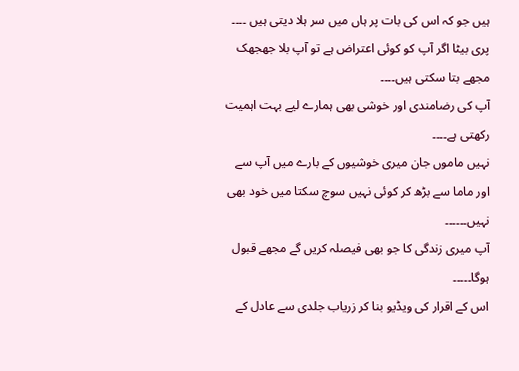ہیں جو کہ اس کی بات پر ہاں میں سر ہلا دیتی ہیں ۔۔۔۔
پری بیٹا اگر آپ کو کوئی اعتراض ہے تو آپ بلا جھجھک مجھے بتا سکتی ہیں۔۔۔۔
آپ کی رضامندی اور خوشی بھی ہمارے لیے بہت اہمیت رکھتی ہے۔۔۔۔
نہیں ماموں جان میری خوشیوں کے بارے میں آپ سے اور ماما سے بڑھ کر کوئی نہیں سوچ سکتا میں خود بھی نہیں۔۔۔۔۔۔
آپ میری زندگی کا جو بھی فیصلہ کریں گے مجھے قبول ہوگا۔۔۔۔۔
اس کے اقرار کی ویڈیو بنا کر زریاب جلدی سے عادل کے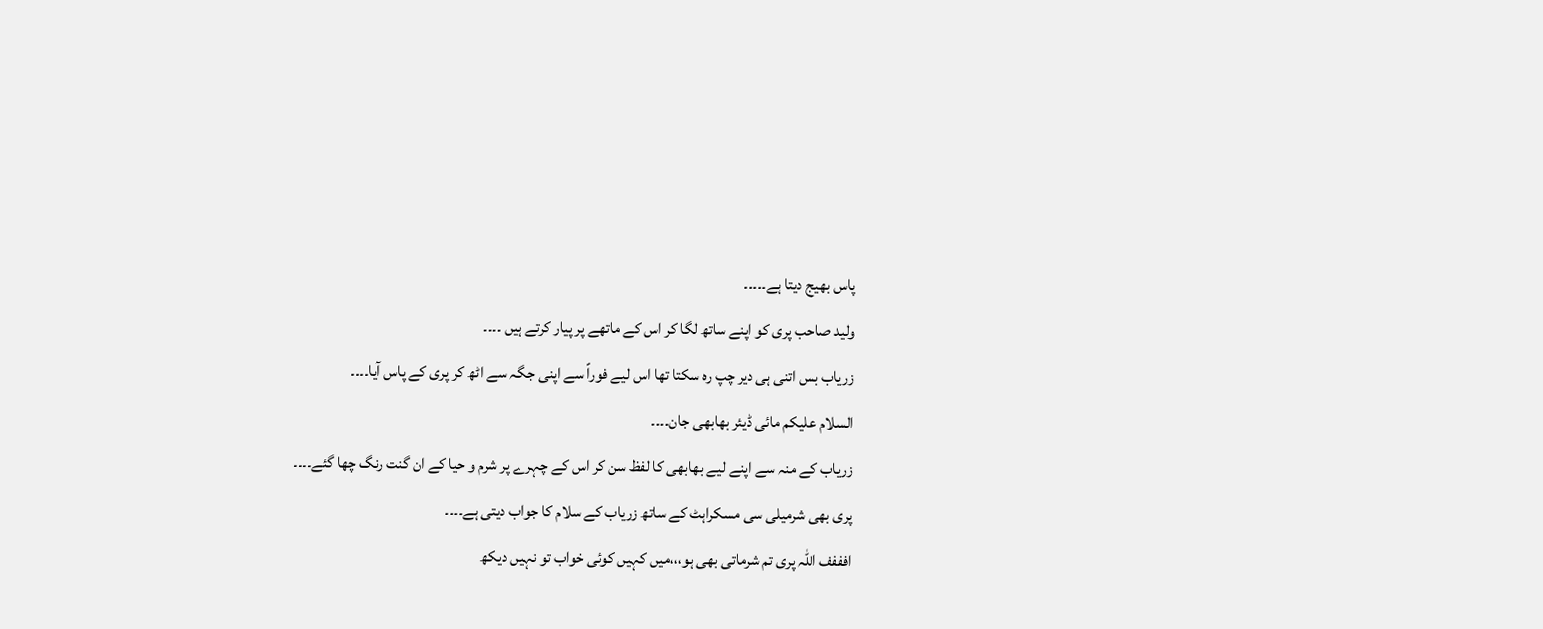پاس بھیج دیتا ہے۔۔۔۔۔
ولید صاحب پری کو اپنے ساتھ لگا کر اس کے ماتھے پر پیار کرتے ہیں ۔۔۔۔
زریاب بس اتنی ہی دیر چپ رہ سکتا تھا اس لیے فوراً سے اپنی جگہ سے اٹھ کر پری کے پاس آیا۔۔۔۔
السلام علیکم مائی ڈیئر بھابھی جان۔۔۔۔
زریاب کے منہ سے اپنے لیے بھابھی کا لفظ سن کر اس کے چہرے پر شرم و حیا کے ان گنت رنگ چھا گئے۔۔۔۔
پری بھی شرمیلی سی مسکراہٹ کے ساتھ زریاب کے سلام کا جواب دیتی ہے۔۔۔۔
افففف اللّٰہ پری تم شرماتی بھی ہو،،،میں کہیں کوئی خواب تو نہیں دیکھ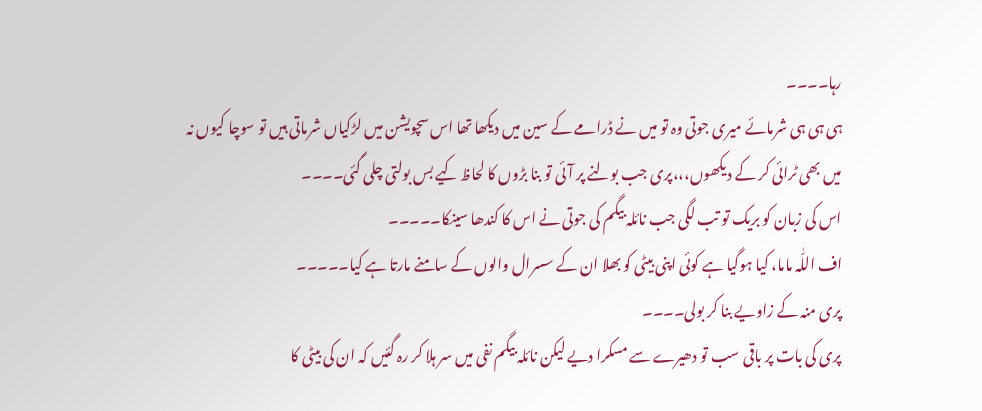رہا۔۔۔۔
ہی ہی ہی شرمائے میری جوتی وہ تو میں نے ڈرامے کے سین میں دیکھا تھا اس سچویشن میں لڑکیاں شرماتی ہیں تو سوچا کیوں نہ میں بھی ٹرائی کر کے دیکھوں،،،پری جب بولنے پر آئی تو بنا بڑوں کا لحاظ کیے بس بولتی چلی گئی۔۔۔۔
اس کی زبان کو بریک تو تب لگی جب نائلہ بیگم کی جوتی نے اس کا کندھا سینکا۔۔۔۔۔
اف اللّٰہ ماما، کیا ہوگیا ہے کوئی اپنی بیٹی کو بھلا ان کے سسرال والوں کے سامنے مارتا ہے کیا۔۔۔۔۔
پری منہ کے زاویے بنا کر بولی۔۔۔۔
پری کی بات پر باقی سب تو دھیرے سے مسکرا دیے لیکن نائلہ بیگم نفی میں سر ہلا کر رہ گئیں کہ ان کی بیٹی کا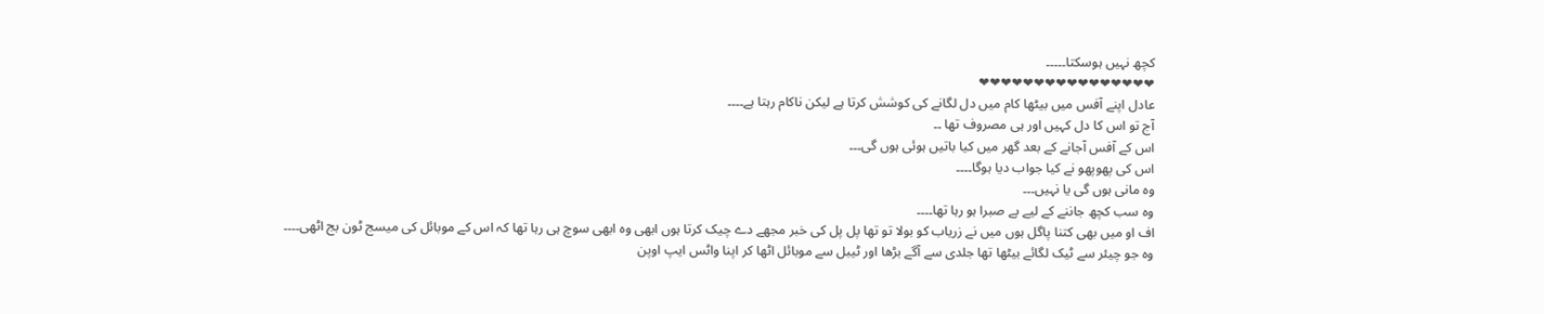کچھ نہیں ہوسکتا۔۔۔۔۔
❤❤❤❤❤❤❤❤❤❤❤❤❤❤❤❤
عادل اپنے آفس میں بیٹھا کام میں دل لگانے کی کوشش کرتا ہے لیکن ناکام رہتا ہے۔۔۔۔
آج تو اس کا دل کہیں اور ہی مصروف تھا ۔۔
اس کے آفس آجانے کے بعد گھر میں کیا باتیں ہوئی ہوں گی۔۔۔
اس کی پھوپھو نے کیا جواب دیا ہوگا۔۔۔۔
وہ مانی ہوں گی یا نہیں۔۔۔
وہ سب کچھ جاننے کے لیے بے صبرا ہو رہا تھا۔۔۔۔
اف او میں بھی کتنا پاگل ہوں میں نے زریاب کو بولا تو تھا پل پل کی خبر مجھے دے چیک کرتا ہوں ابھی وہ ابھی سوچ ہی رہا تھا کہ اس کے موبائل کی میسج ٹون بج اٹھی۔۔۔۔
وہ جو چیئر سے ٹیک لگائے بیٹھا تھا جلدی سے آگے بڑھا اور ٹیبل سے موبائل اٹھا کر اپنا واٹس ایپ اوپن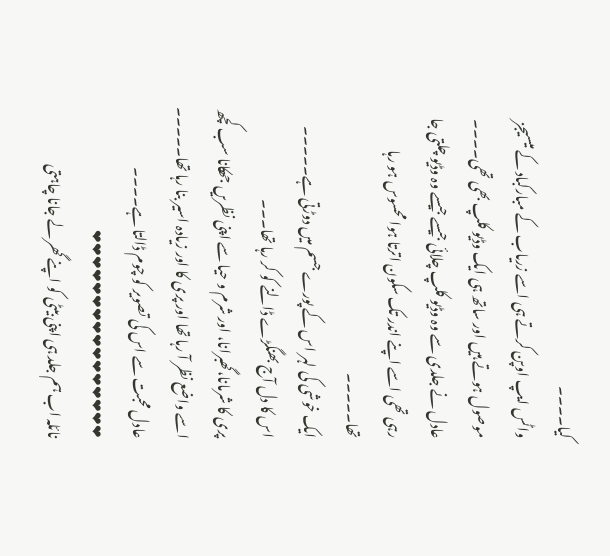کیا۔۔۔۔
واٹس ایپ اوپن کرتے ہی اسے زریاب کے مبارکباد کے میسیجز موصول ہوتے ہیں اور ساتھ ہی ایک وڈیو کلپ بھی تھی۔۔۔۔
عادل نے جلدی سے وہ وڈیو کلپ چلائی جیسے جیسے وہ وڈیو چلتی جا رہی تھی اسے اپنے اندر تک سکون اترتا ہوا محسوس ہو رہا تھا۔۔۔۔۔
ایک خوشی کی لہر اس کے پورے جسم میں دوڑتی ہے۔۔۔۔۔
اس کا دل آج بھنگڑے ڈالنے کو کر رہا تھا۔۔۔
پری کا شرمانا،گھبرانا، اور شرم و حیا سے اپنی نظریں جھکانا سب کچھ اسے واضع نظر آ رہا تھا اور پری کا اور زیادہ اسیر بنا رہا تھا۔۔۔۔۔
عادل محبت سے اس کی تصویر کو چوم ڈالتا ہے۔۔۔۔
❤❤❤❤❤❤❤❤❤❤❤❤❤❤❤❤
نائلہ اب ہم جلد ہی اپنی بیٹی کو اپنے گھر لے جانا چاہتی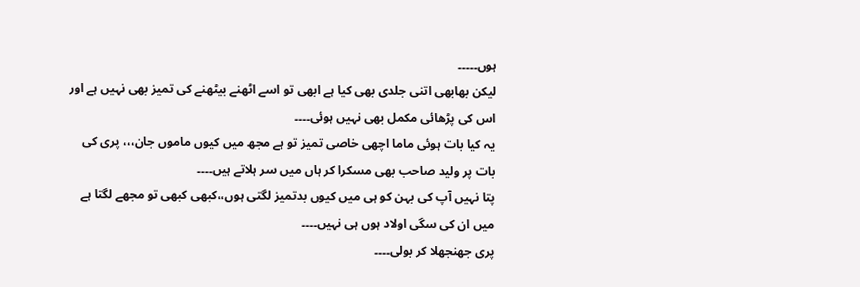ہوں۔۔۔۔۔
لیکن بھابھی اتنی جلدی بھی کیا ہے ابھی تو اسے اٹھنے بیٹھنے کی تمیز بھی نہیں ہے اور اس کی پڑھائی مکمل بھی نہیں ہوئی۔۔۔۔
یہ کیا بات ہوئی ماما اچھی خاصی تمیز تو ہے مجھ میں کیوں ماموں جان،،، پری کی بات پر ولید صاحب بھی مسکرا کر ہاں میں سر ہلاتے ہیں۔۔۔۔
پتا نہیں آپ کی بہن کو ہی میں کیوں بدتمیز لگتی ہوں،،کبھی کبھی تو مجھے لگتا ہے میں ان کی سگی اولاد ہوں ہی نہیں۔۔۔۔
پری جھنجھلا کر بولی۔۔۔۔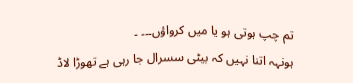تم چپ ہوتی ہو یا میں کرواؤں۔۔۔ ۔
ہونہہ اتنا نہیں کہ بیٹی سسرال جا رہی ہے تھوڑا لاڈ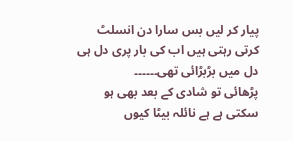پیار کر لیں بس سارا دن انسلٹ کرتی رہتی ہیں اب کی بار پری دل ہی دل میں بڑبڑائی تھی۔۔۔۔۔۔
پڑھائی تو شادی کے بعد بھی ہو سکتی ہے ہے نائلہ بیٹا کیوں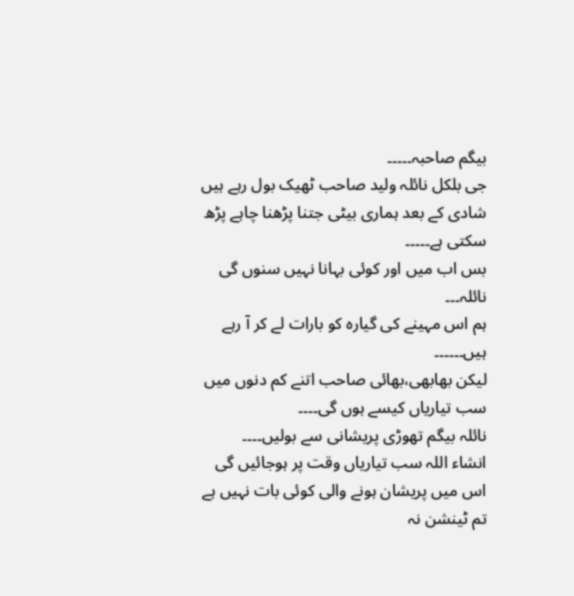بیگم صاحبہ۔۔۔۔۔
جی بلکل نائلہ ولید صاحب ٹھیک بول رہے ہیں شادی کے بعد ہماری بیٹی جتنا پڑھنا چاہے پڑھ سکتی ہے۔۔۔۔۔
بس اب میں اور کوئی بہانا نہیں سنوں گی نائلہ۔۔۔
ہم اس مہینے کی گیارہ کو بارات لے کر آ رہے ہیں۔۔۔۔۔۔
لیکن بھابھی،بھائی صاحب اتنے کم دنوں میں سب تیاریاں کیسے ہوں گی۔۔۔۔
نائلہ بیگم تھوڑی پریشانی سے بولیں۔۔۔۔
انشاء اللہ سب تیاریاں وقت پر ہوجائیں گی اس میں پریشان ہونے والی کوئی بات نہیں ہے تم ٹینشن نہ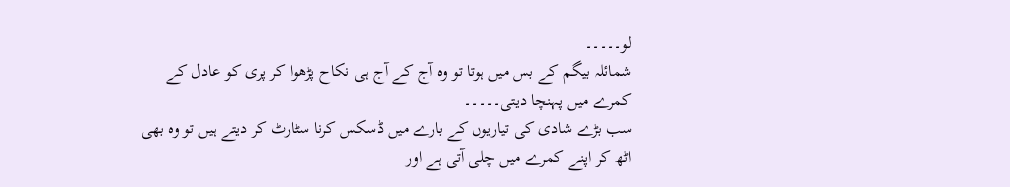لو۔۔۔۔۔
شمائلہ بیگم کے بس میں ہوتا تو وہ آج کے آج ہی نکاح پڑھوا کر پری کو عادل کے کمرے میں پہنچا دیتی۔۔۔۔۔
سب بڑے شادی کی تیاریوں کے بارے میں ڈسکس کرنا سٹارٹ کر دیتے ہیں تو وہ بھی اٹھ کر اپنے کمرے میں چلی آتی ہے اور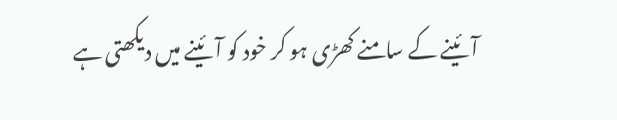آئینے کے سامنے کھڑی ہو کر خود کو آئینے میں دیکھتی ہے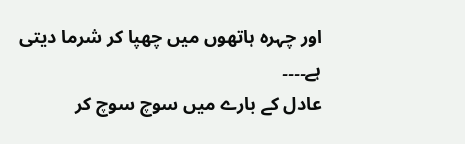اور چہرہ ہاتھوں میں چھپا کر شرما دیتی ہے۔۔۔۔
عادل کے بارے میں سوچ سوچ کر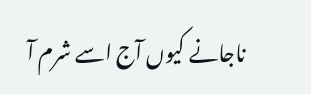ناجانے کیوں آج اسے شرم آ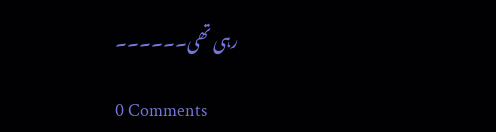رہی تھی۔۔۔۔۔۔

0 Comments